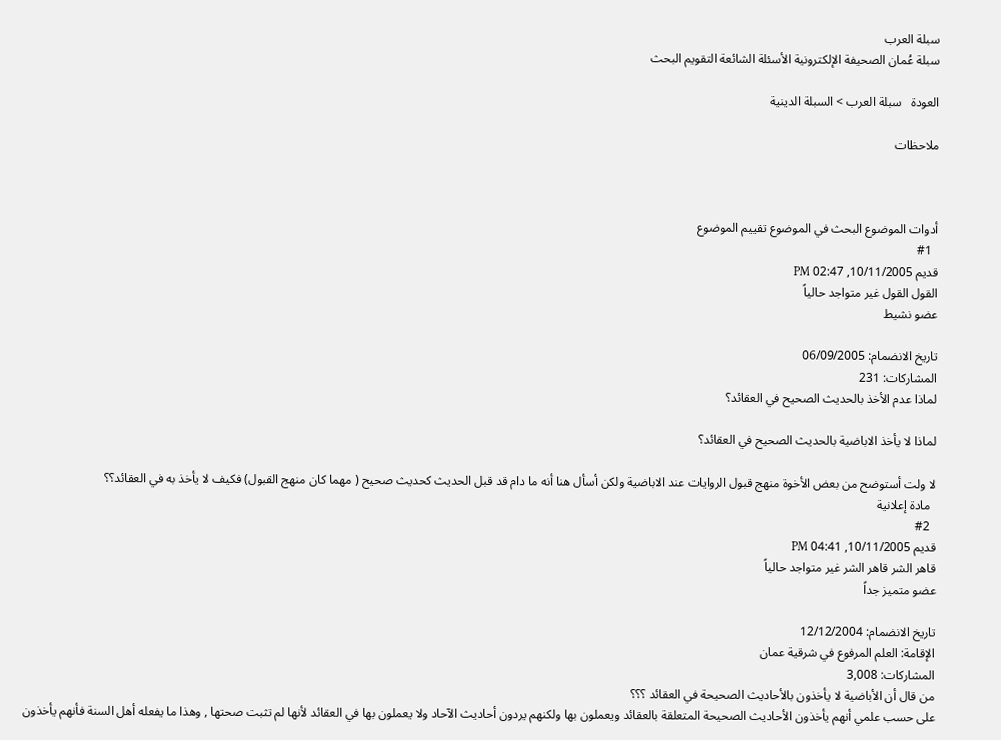سبلة العرب
سبلة عُمان الصحيفة الإلكترونية الأسئلة الشائعة التقويم البحث

العودة   سبلة العرب > السبلة الدينية

ملاحظات



أدوات الموضوع البحث في الموضوع تقييم الموضوع
  #1
قديم 10/11/2005, 02:47 PM
القول القول غير متواجد حالياً
عضو نشيط

تاريخ الانضمام: 06/09/2005
المشاركات: 231
لماذا عدم الأخذ بالحديث الصحيح في العقائد؟

لماذا لا يأخذ الاباضية بالحديث الصحيح في العقائد؟

لا ولت أستوضح من بعض الأخوة منهج قبول الروايات عند الاباضية ولكن أسأل هنا أنه ما دام قد قبل الحديث كحديث صحيح ( مهما كان منهج القبول) فكيف لا يأخذ به في العقائد؟؟
  مادة إعلانية
  #2
قديم 10/11/2005, 04:41 PM
قاهر الشر قاهر الشر غير متواجد حالياً
عضو متميز جداً

تاريخ الانضمام: 12/12/2004
الإقامة: العلم المرفوع في شرقية عمان
المشاركات: 3,008
من قال أن الأباضية لا يأخذون بالأحاديث الصحيحة في العقائد ؟؟؟
على حسب علمي أنهم يأخذون الأحاديث الصحيحة المتعلقة بالعقائد ويعملون بها ولكنهم يردون أحاديث الآحاد ولا يعملون بها في العقائد لأنها لم تثبت صحتها , وهذا ما يفعله أهل السنة فأنهم يأخذون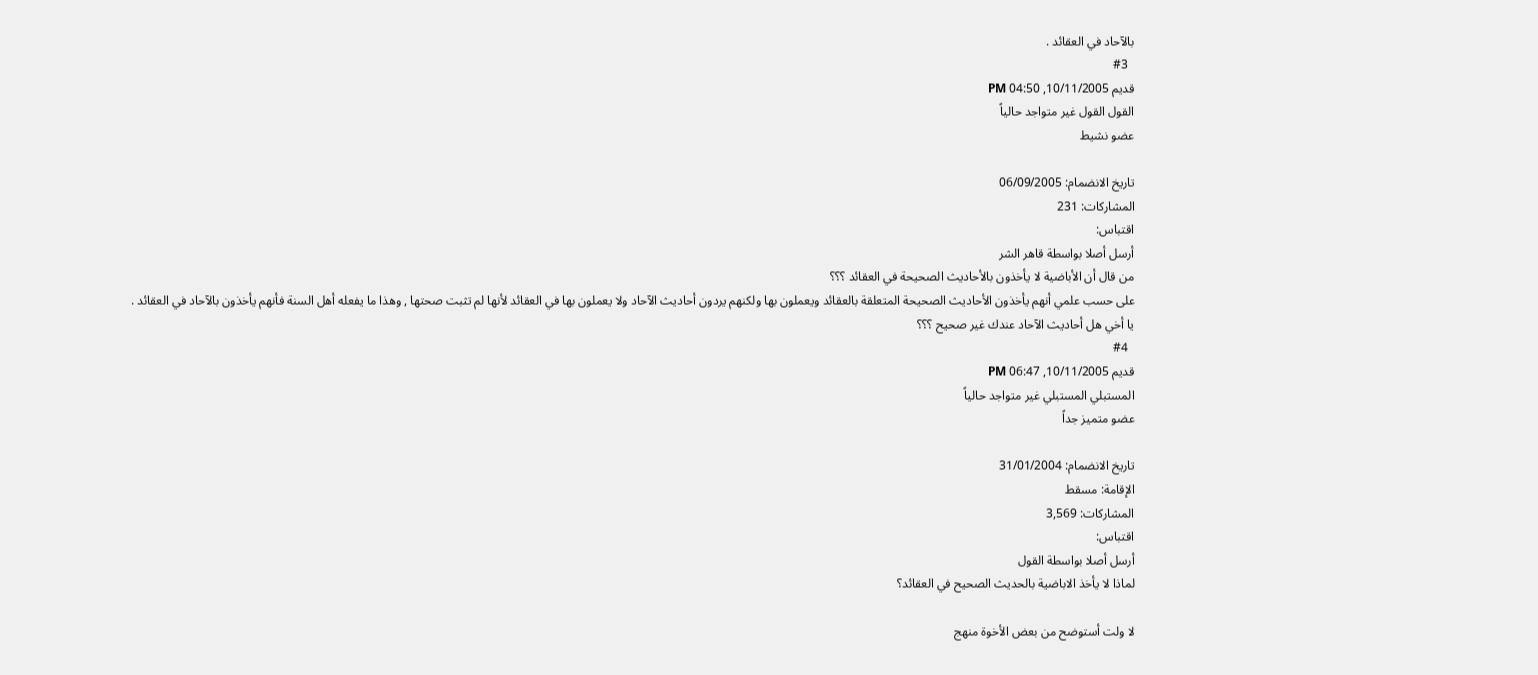بالآحاد في العقائد .
  #3
قديم 10/11/2005, 04:50 PM
القول القول غير متواجد حالياً
عضو نشيط

تاريخ الانضمام: 06/09/2005
المشاركات: 231
اقتباس:
أرسل أصلا بواسطة قاهر الشر
من قال أن الأباضية لا يأخذون بالأحاديث الصحيحة في العقائد ؟؟؟
على حسب علمي أنهم يأخذون الأحاديث الصحيحة المتعلقة بالعقائد ويعملون بها ولكنهم يردون أحاديث الآحاد ولا يعملون بها في العقائد لأنها لم تثبت صحتها , وهذا ما يفعله أهل السنة فأنهم يأخذون بالآحاد في العقائد .
يا أخي هل أحاديث الآحاد عندك غير صحيح ؟؟؟
  #4
قديم 10/11/2005, 06:47 PM
المستبلي المستبلي غير متواجد حالياً
عضو متميز جداً

تاريخ الانضمام: 31/01/2004
الإقامة: مسقط
المشاركات: 3,569
اقتباس:
أرسل أصلا بواسطة القول
لماذا لا يأخذ الاباضية بالحديث الصحيح في العقائد؟

لا ولت أستوضح من بعض الأخوة منهج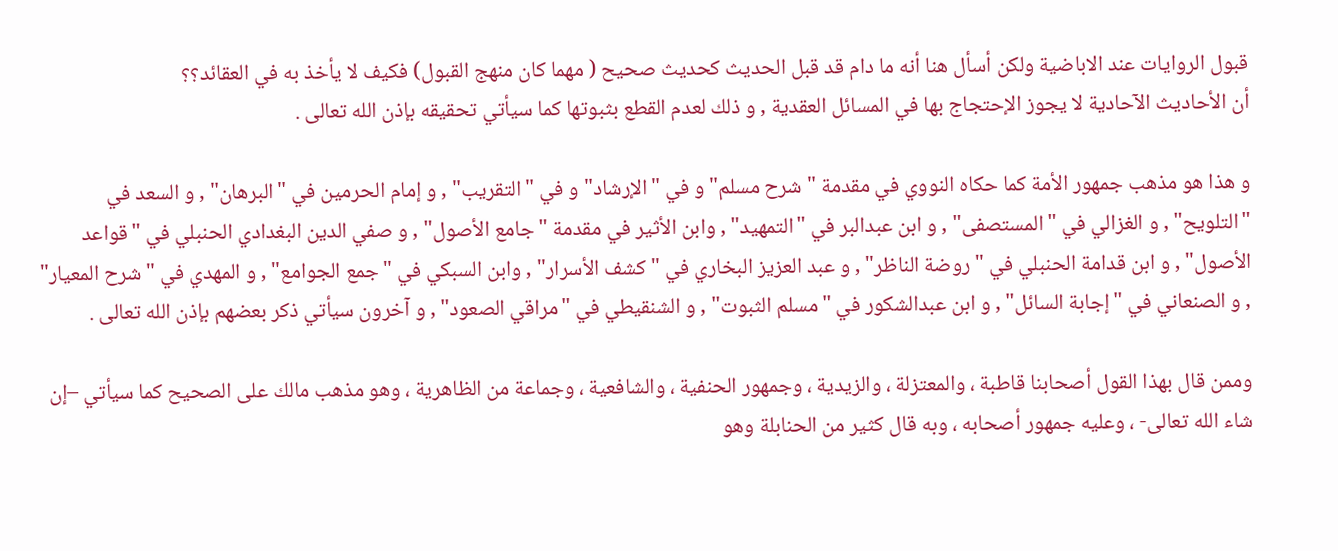قبول الروايات عند الاباضية ولكن أسأل هنا أنه ما دام قد قبل الحديث كحديث صحيح ( مهما كان منهج القبول) فكيف لا يأخذ به في العقائد؟؟
أن الأحاديث الآحادية لا يجوز الإحتجاج بها في المسائل العقدية , و ذلك لعدم القطع بثبوتها كما سيأتي تحقيقه بإذن الله تعالى .

و هذا هو مذهب جمهور الأمة كما حكاه النووي في مقدمة "شرح مسلم" و في "الإرشاد" و في "التقريب" , و إمام الحرمين في "البرهان" , و السعد في "التلويح" , و الغزالي في "المستصفى" , و ابن عبدالبر في "التمهيد" , وابن الأثير في مقدمة "جامع الأصول" , و صفي الدين البغدادي الحنبلي في "قواعد الأصول" , و ابن قدامة الحنبلي في "روضة الناظر" , و عبد العزيز البخاري في "كشف الأسرار" , وابن السبكي في "جمع الجوامع" , و المهدي في "شرح المعيار" , و الصنعاني في "إجابة السائل" , و ابن عبدالشكور في "مسلم الثبوت" , و الشنقيطي في "مراقي الصعود" , و آخرون سيأتي ذكر بعضهم بإذن الله تعالى .

وممن قال بهذا القول أصحابنا قاطبة ، والمعتزلة ، والزيدية ، وجمهور الحنفية ، والشافعية ، وجماعة من الظاهرية ، وهو مذهب مالك على الصحيح كما سيأتي –إن شاء الله تعالى- ، وعليه جمهور أصحابه ، وبه قال كثير من الحنابلة وهو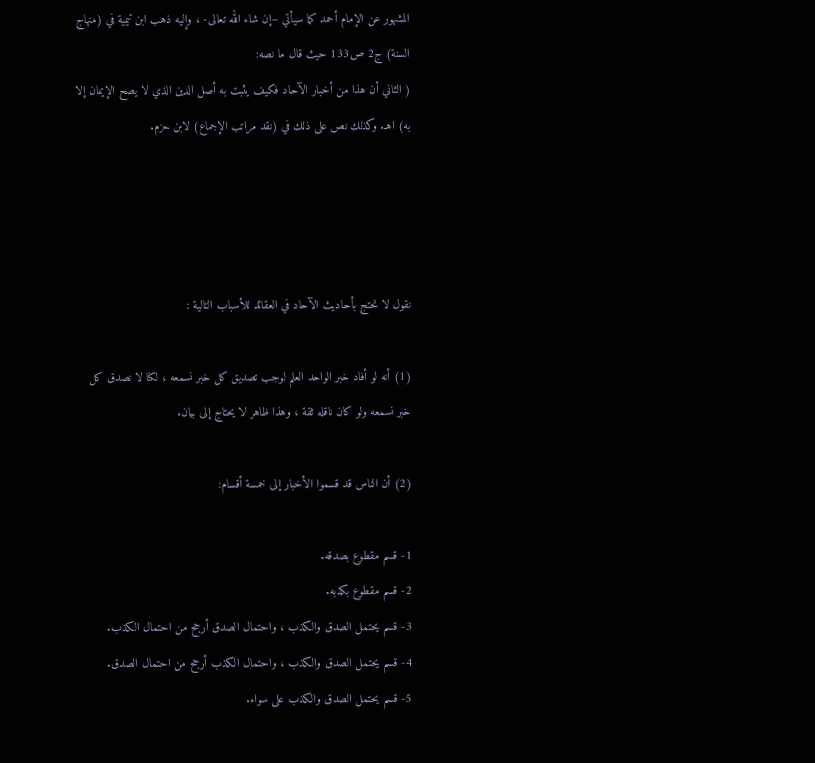المشهور عن الإمام أحمد كما سيأتي –إن شاء الله تعالى- ، وإليه ذهب ابن تيمية في (منهاج السنة) ج2 ص133 حيث قال ما نصه:
( الثاني أن هذا من أخبار الآحاد فكيف يثبت به أصل الدين الذي لا يصح الإيمان إلا به) اهـ. وكذلك نص على ذلك في (نقد مراتب الإجماع) لابن حزم.




نقول لا نحتج بأحاديث الآحاد في العقائد للأسباب التالية :

(1) أنه لو أفاد خبر الواحد العلم لوجب تصديق كل خبر نسمعه ، لكنا لا نصدق كل خبر نسمعه ولو كان ناقله ثقة ، وهذا ظاهر لا يحتاج إلى بيان.

(2) أن الناس قد قسموا الأخبار إلى خمسة أقسام:

1- قسم مقطوع بصدقه.
2- قسم مقطوع بكذبه.
3- قسم يحتمل الصدق والكذب ، واحتمال الصدق أرجح من احتمال الكذب.
4- قسم يحتمل الصدق والكذب ، واحتمال الكذب أرجح من احتمال الصدق.
5- قسم يحتمل الصدق والكذب على سواء.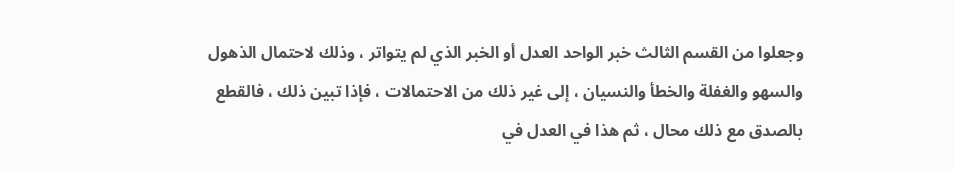وجعلوا من القسم الثالث خبر الواحد العدل أو الخبر الذي لم يتواتر ، وذلك لاحتمال الذهول والسهو والغفلة والخطأ والنسيان ، إلى غير ذلك من الاحتمالات ، فإذا تبين ذلك ، فالقطع بالصدق مع ذلك محال ، ثم هذا في العدل في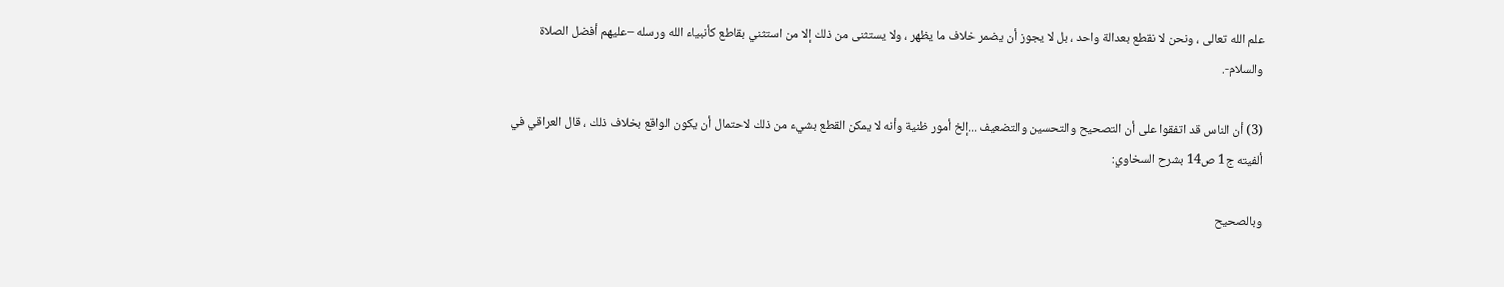علم الله تعالى ، ونحن لا نقطع بعدالة واحد ، بل لا يجوز أن يضمر خلاف ما يظهر ، ولا يستثنى من ذلك إلا من استثني بقاطع كأنبياء الله ورسله –عليهم أفضل الصلاة والسلام-.

(3) أن الناس قد اتفقوا على أن التصحيح والتحسين والتضعيف ...إلخ أمور ظنية وأنه لا يمكن القطع بشيء من ذلك لاحتمال أن يكون الواقع بخلاف ذلك ، قال العراقي في ألفيته ج1 ص14 بشرح السخاوي:

وبالصحيح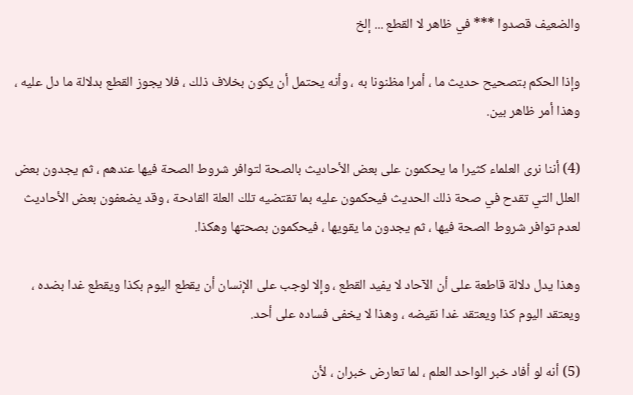والضعيف قصدوا *** في ظاهر لا القطع ... إلخ

وإذا الحكم بتصحيح حديث ما ، أمرا مظنونا به ، وأنه يحتمل أن يكون بخلاف ذلك ، فلا يجوز القطع بدلالة ما دل عليه ، وهذا أمر ظاهر بين.

(4) أننا نرى العلماء كثيرا ما يحكمون على بعض الأحاديث بالصحة لتوافر شروط الصحة فيها عندهم ، ثم يجدون بعض العلل التي تقدح في صحة ذلك الحديث فيحكمون عليه بما تقتضيه تلك العلة القادحة ، وقد يضعفون بعض الأحاديث لعدم توافر شروط الصحة فيها ، ثم يجدون ما يقويها ، فيحكمون بصحتها وهكذا.

وهذا يدل دلالة قاطعة على أن الآحاد لا يفيد القطع ، وإلا لوجب على الإنسان أن يقطع اليوم بكذا ويقطع غدا بضده ، ويعتقد اليوم كذا ويعتقد غدا نقيضه ، وهذا لا يخفى فساده على أحد.

(5) أنه لو أفاد خبر الواحد العلم ، لما تعارض خبران ، لأن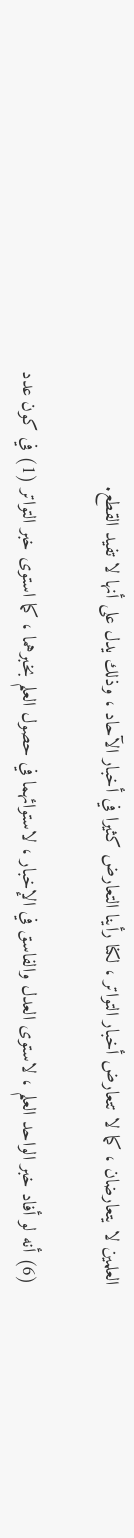العلمين لا يتعارضان ، كما لا تتعارض أخبار التواتر ، لكنا رأينا التعارض كثيرا في أخبار الآحاد ، وذلك يدل على أنها لا تفيد القطع.

(6) أنه لو أفاد خبر الواحد العلم ، لاستوى العدل والفاسق في الإخبار ، لاستوائهما في حصول العلم بخبرهما ، كما استوى خبر التواتر (1) في كون عدد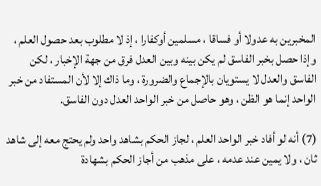المخبرين به عدولا أو فساقا ، مسلمين أوكفارا ، إذ لا مطلوب بعد حصول العلم ، وإذا حصل بخبر الفاسق لم يكن بينه وبين العدل فرق من جهة الإخبار ، لكن الفاسق والعدل لا يستويان بالإجماع والضرورة ، وما ذاك إلا لأن المستفاد من خبر الواحد إنما هو الظن ، وهو حاصل من خبر الواحد العدل دون الفاسق.

(7) أنه لو أفاد خبر الواحد العلم ، لجاز الحكم بشاهد واحد ولم يحتج معه إلى شاهد ثان ، ولا يمين عند عدمه ، على مذهب من أجاز الحكم بشهادة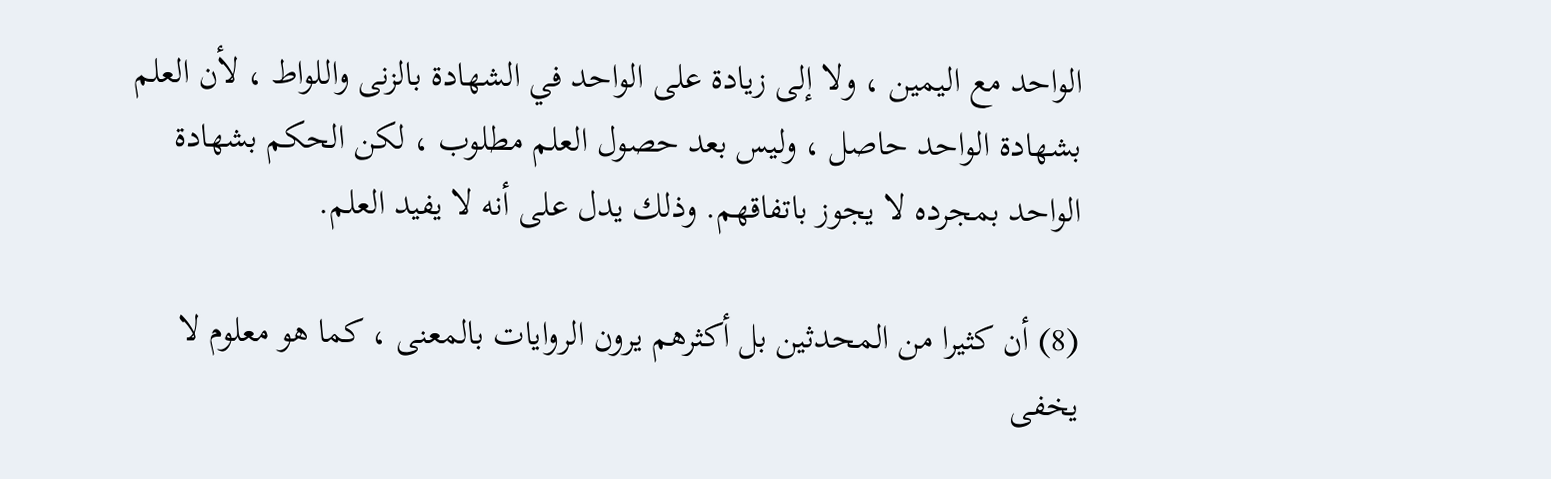الواحد مع اليمين ، ولا إلى زيادة على الواحد في الشهادة بالزنى واللواط ، لأن العلم بشهادة الواحد حاصل ، وليس بعد حصول العلم مطلوب ، لكن الحكم بشهادة الواحد بمجرده لا يجوز باتفاقهم. وذلك يدل على أنه لا يفيد العلم.

(8) أن كثيرا من المحدثين بل أكثرهم يرون الروايات بالمعنى ، كما هو معلوم لا يخفى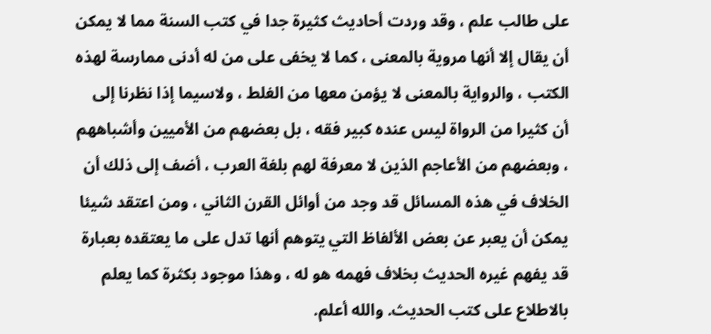على طالب علم ، وقد وردت أحاديث كثيرة جدا في كتب السنة مما لا يمكن أن يقال إلا أنها مروية بالمعنى ، كما لا يخفى على من له أدنى ممارسة لهذه الكتب ، والرواية بالمعنى لا يؤمن معها من الغلط ، ولاسيما إذا نظرنا إلى أن كثيرا من الرواة ليس عنده كبير فقه ، بل بعضهم من الأميين وأشباههم ، وبعضهم من الأعاجم الذين لا معرفة لهم بلغة العرب ، أضف إلى ذلك أن الخلاف في هذه المسائل قد وجد من أوائل القرن الثاني ، ومن اعتقد شيئا يمكن أن يعبر عن بعض الألفاظ التي يتوهم أنها تدل على ما يعتقده بعبارة قد يفهم غيره الحديث بخلاف فهمه هو له ، وهذا موجود بكثرة كما يعلم بالاطلاع على كتب الحديث. والله أعلم.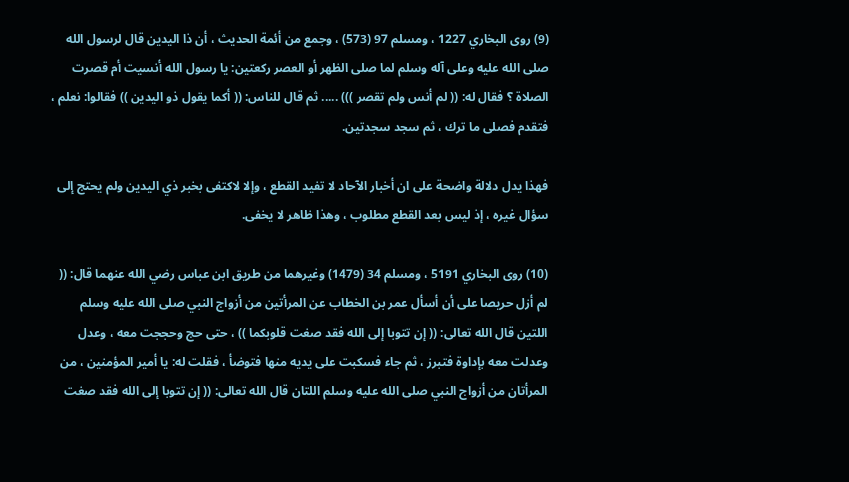(9) روى البخاري 1227 ، ومسلم 97 (573) ، وجمع من أئمة الحديث ، أن ذا اليدين قال لرسول الله صلى الله عليه وعلى آله وسلم لما صلى الظهر أو العصر ركعتين: يا رسول الله أنسيت أم قصرت الصلاة ؟ فقال له: (( لم أنس ولم تقصر ))) ..... ثم قال للناس: (( أكما يقول ذو اليدين )) فقالوا: نعلم ، فتقدم فصلى ما ترك ، ثم سجد سجدتين.

فهذا يدل دلالة واضحة على ان أخبار الآحاد لا تفيد القطع ، وإلا لاكتفى بخبر ذي اليدين ولم يحتج إلى سؤال غيره ، إذ ليس بعد القطع مطلوب ، وهذا ظاهر لا يخفى.

(10) روى البخاري 5191 ، ومسلم 34 (1479) وغيرهما من طريق ابن عباس رضي الله عنهما قال: (( لم أزل حريصا على أن أسأل عمر بن الخطاب عن المرأتين من أزواج النبي صلى الله عليه وسلم اللتين قال الله تعالى: (( إن تتوبا إلى الله فقد صغت قلوبكما )) ، حتى حج وحججت معه ، وعدل وعدلت معه بإداوة فتبرز ، ثم جاء فسكبت على يديه منها فتوضأ ، فقلت له: يا أمير المؤمنين ، من المرأتان من أزواج النبي صلى الله عليه وسلم اللتان قال الله تعالى: (( إن تتوبا إلى الله فقد صغت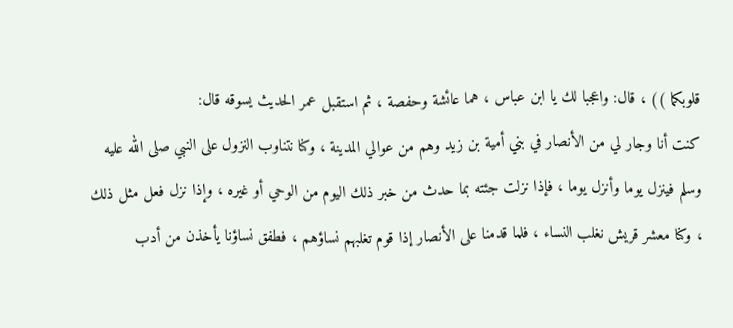قلوبكما )) ، قال: واعجبا لك يا ابن عباس ، هما عائشة وحفصة ، ثم استقبل عمر الحديث يسوقه قال:
كنت أنا وجار لي من الأنصار في بني أمية بن زيد وهم من عوالي المدينة ، وكنا نتناوب النزول على النبي صلى الله عليه وسلم فينزل يوما وأنزل يوما ، فإذا نزلت جئته بما حدث من خبر ذلك اليوم من الوحي أو غيره ، وإذا نزل فعل مثل ذلك ، وكنا معشر قريش نغلب النساء ، فلما قدمنا على الأنصار إذا قوم تغلبهم نساؤهم ، فطفق نساؤنا يأخذن من أدب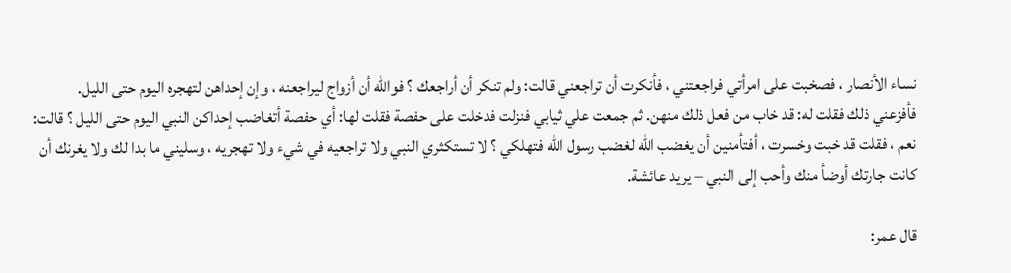نساء الأنصار ، فصخبت على امرأتي فراجعتني ، فأنكرت أن تراجعني قالت: ولم تنكر أن أراجعك ؟ فوالله أن أزواج ليراجعنه ، وإن إحداهن لتهجره اليوم حتى الليل. فأفزعني ذلك فقلت له: قد خاب من فعل ذلك منهن. ثم جمعت علي ثيابي فنزلت فدخلت على حفصة فقلت لها: أي حفصة أتغاضب إحداكن النبي اليوم حتى الليل ؟ قالت: نعم ، فقلت قد خبت وخسرت ، أفتأمنين أن يغضب الله لغضب رسول الله فتهلكي ؟ لا تستكثري النبي ولا تراجعيه في شيء ولا تهجريه ، وسليني ما بدا لك ولا يغرنك أن كانت جارتك أوضأ منك وأحب إلى النبي – يريد عائشة.

قال عمر: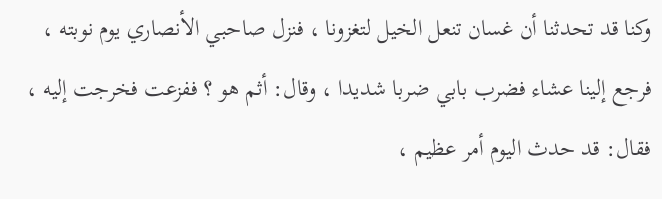وكنا قد تحدثنا أن غسان تنعل الخيل لتغزونا ، فنزل صاحبي الأنصاري يوم نوبته ، فرجع إلينا عشاء فضرب بابي ضربا شديدا ، وقال: أثم هو ؟ ففزعت فخرجت إليه ، فقال: قد حدث اليوم أمر عظيم ،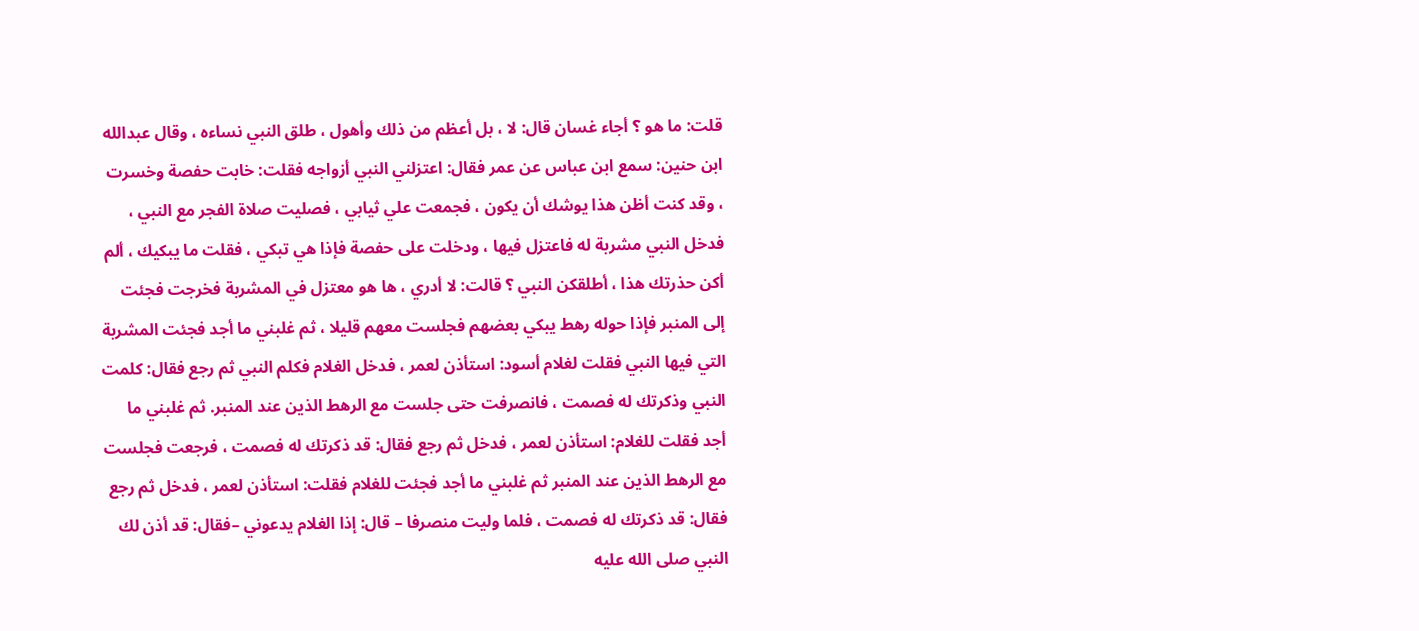قلت: ما هو ؟ أجاء غسان قال: لا ، بل أعظم من ذلك وأهول ، طلق النبي نساءه ، وقال عبدالله ابن حنين: سمع ابن عباس عن عمر فقال: اعتزلني النبي أزواجه فقلت: خابت حفصة وخسرت ، وقد كنت أظن هذا يوشك أن يكون ، فجمعت علي ثيابي ، فصليت صلاة الفجر مع النبي ، فدخل النبي مشربة له فاعتزل فيها ، ودخلت على حفصة فإذا هي تبكي ، فقلت ما يبكيك ، ألم أكن حذرتك هذا ، أطلقكن النبي ؟ قالت: لا أدري ، ها هو معتزل في المشربة فخرجت فجئت إلى المنبر فإذا حوله رهط يبكي بعضهم فجلست معهم قليلا ، ثم غلبني ما أجد فجئت المشربة التي فيها النبي فقلت لغلام أسود: استأذن لعمر ، فدخل الغلام فكلم النبي ثم رجع فقال: كلمت النبي وذكرتك له فصمت ، فانصرفت حتى جلست مع الرهط الذين عند المنبر. ثم غلبني ما أجد فقلت للغلام: استأذن لعمر ، فدخل ثم رجع فقال: قد ذكرتك له فصمت ، فرجعت فجلست مع الرهط الذين عند المنبر ثم غلبني ما أجد فجئت للغلام فقلت: استأذن لعمر ، فدخل ثم رجع فقال: قد ذكرتك له فصمت ، فلما وليت منصرفا – قال: إذا الغلام يدعوني –فقال: قد أذن لك النبي صلى الله عليه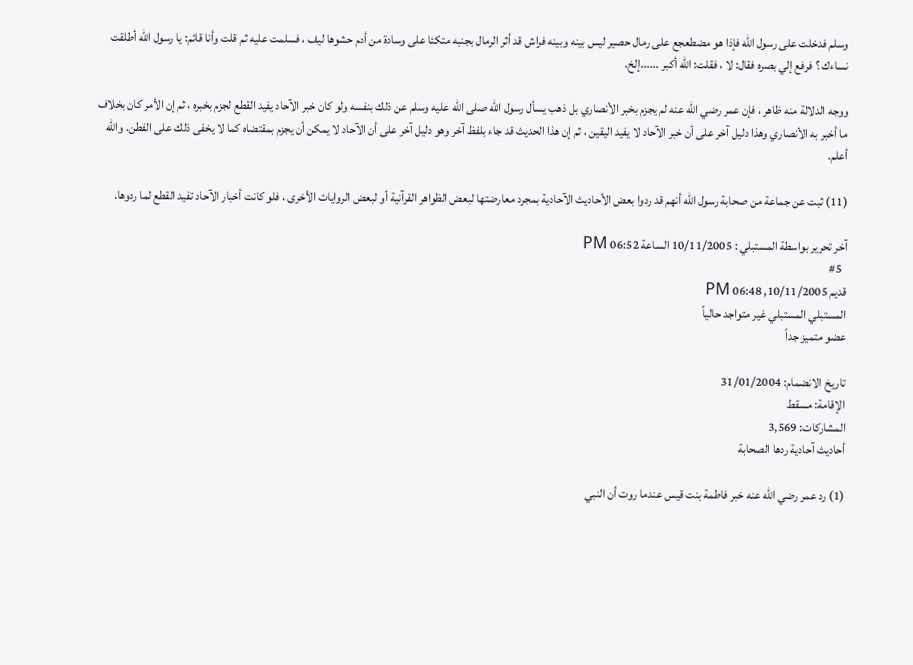وسلم فدخلت على رسول الله فإذا هو مضطعجع على رمال حصير ليس بينه وبينه فراش قد أثر الرمال بجنبه متكئا على وسادة من أدم حشوها ليف ، فسلمت عليه ثم قلت وأنا قائم: يا رسول الله أطلقت نساءك ؟ فرفع إلي بصره فقال: لا ، فقلت: الله أكبر ......إلخ.

ووجه الدلالة منه ظاهر ، فإن عمر رضي الله عنه لم يجزم بخبر الأنصاري بل ذهب يسأل رسول الله صلى الله عليه وسلم عن ذلك بنفسه ولو كان خبر الآحاد يفيد القطع لجزم بخبره ، ثم إن الأمر كان بخلاف ما أخبر به الأنصاري وهذا دليل آخر على أن خبر الآحاد لا يفيد اليقين ، ثم إن هذا الحديث قد جاء بلفظ آخر وهو دليل آخر على أن الآحاد لا يمكن أن يجزم بمقتضاه كما لا يخفى ذلك على الفطن. والله أعلم.

(11) ثبت عن جماعة من صحابة رسول الله أنهم قد ردوا بعض الأحاديث الآحادية بمجرد معارضتها لبعض الظواهر القرآنية أو لبعض الروايات الأخرى ، فلو كانت أخبار الآحاد تفيد القطع لما ردوها.

آخر تحرير بواسطة المستبلي : 10/11/2005 الساعة 06:52 PM
  #5
قديم 10/11/2005, 06:48 PM
المستبلي المستبلي غير متواجد حالياً
عضو متميز جداً

تاريخ الانضمام: 31/01/2004
الإقامة: مسقط
المشاركات: 3,569
أحاديث آحادية ردها الصحابة

(1) رد عمر رضي الله عنه خبر فاطمة بنت قيس عندما روت أن النبي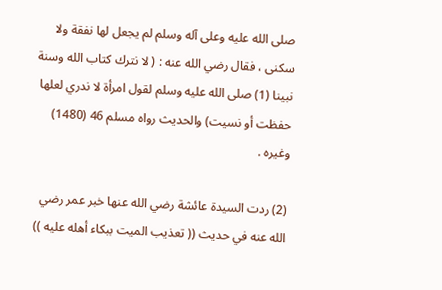صلى الله عليه وعلى آله وسلم لم يجعل لها نفقة ولا سكنى ، فقال رضي الله عنه : ( لا نترك كتاب الله وسنة نبينا (1) صلى الله عليه وسلم لقول امرأة لا ندري لعلها حفظت أو نسيت) والحديث رواه مسلم 46 (1480) وغيره .

(2) ردت السيدة عائشة رضي الله عنها خبر عمر رضي الله عنه في حديث (( تعذيب الميت ببكاء أهله عليه ))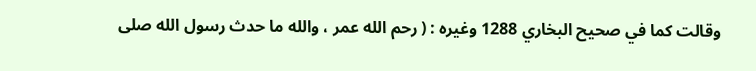وقالت كما في صحيح البخاري 1288 وغيره : ( رحم الله عمر ، والله ما حدث رسول الله صلى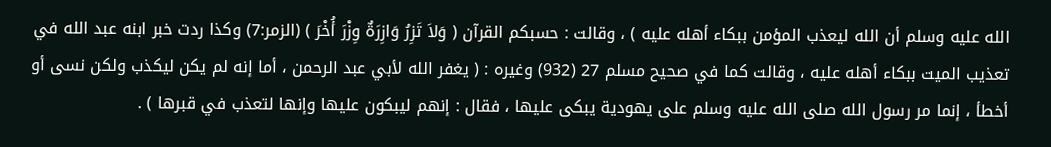الله عليه وسلم أن الله ليعذب المؤمن ببكاء أهله عليه ) ، وقالت : حسبكم القرآن ( وَلاَ تَزِرُ وَازِرَةٌ وِزْرَ أُخْرَ ) (الزمر:7) وكذا ردت خبر ابنه عبد الله في تعذيب الميت ببكاء أهله عليه ، وقالت كما في صحيح مسلم 27 (932) وغيره : ( يغفر الله لأبي عبد الرحمن ، أما إنه لم يكن ليكذب ولكن نسى أو أخطأ ، إنما مر رسول الله صلى الله عليه وسلم على يهودية يبكى عليها ، فقال : إنهم ليبكون عليها وإنها لتعذب في قبرها ) .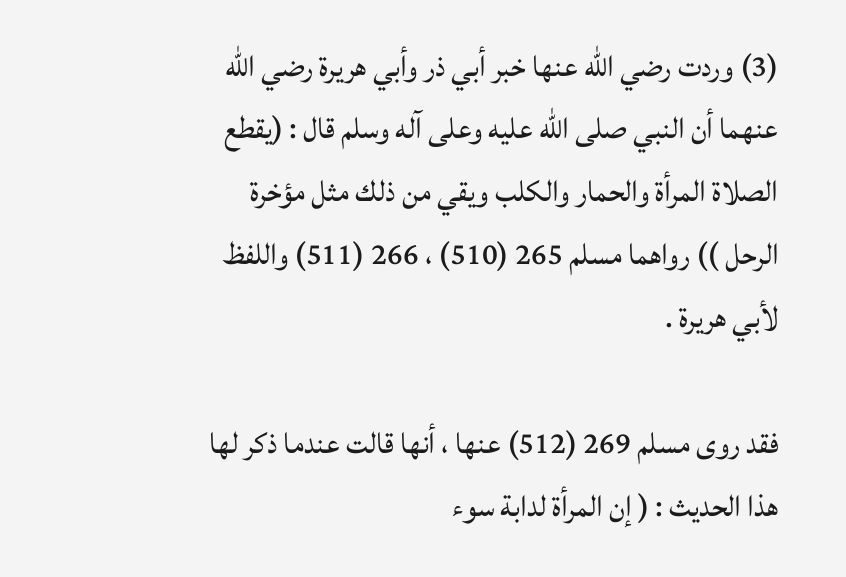(3) وردت رضي الله عنها خبر أبي ذر وأبي هريرة رضي الله عنهما أن النبي صلى الله عليه وعلى آله وسلم قال : (يقطع الصلاة المرأة والحمار والكلب ويقي من ذلك مثل مؤخرة الرحل )) رواهما مسلم 265 (510) ، 266 (511) واللفظ لأبي هريرة .

فقد روى مسلم 269 (512) عنها ، أنها قالت عندما ذكر لها هذا الحديث : ( إن المرأة لدابة سوء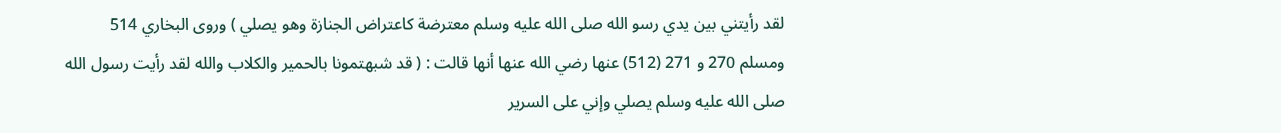لقد رأيتني بين يدي رسو الله صلى الله عليه وسلم معترضة كاعتراض الجنازة وهو يصلي ) وروى البخاري 514 ومسلم 270 و 271 (512) عنها رضي الله عنها أنها قالت : ( قد شبهتمونا بالحمير والكلاب والله لقد رأيت رسول الله صلى الله عليه وسلم يصلي وإني على السرير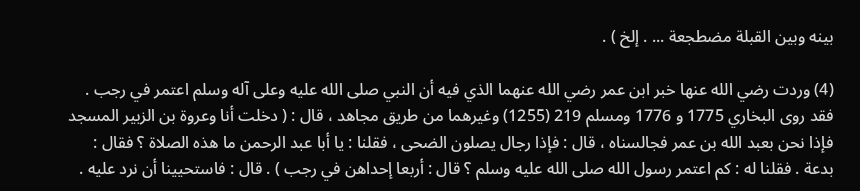بينه وبين القبلة مضطجعة ... . إلخ ) .

(4) وردت رضي الله عنها خبر ابن عمر رضي الله عنهما الذي فيه أن النبي صلى الله عليه وعلى آله وسلم اعتمر في رجب .
فقد روى البخاري 1775 و 1776 ومسلم 219 (1255) وغيرهما من طريق مجاهد ، قال : ( دخلت أنا وعروة بن الزبير المسجد فإذا نحن بعبد الله بن عمر فجالسناه ، قال : فإذا رجال يصلون الضحى ، فقلنا : يا أبا عبد الرحمن ما هذه الصلاة ؟ فقال : بدعة . فقلنا له : كم اعتمر رسول الله صلى الله عليه وسلم ؟ قال : أربعا إحداهن في رجب ) . قال : فاستحيينا أن نرد عليه .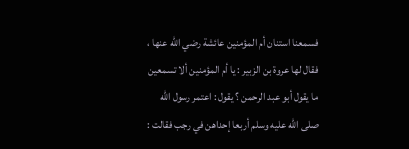فسمعنا استنان أم المؤمنين عائشة رضي الله عنها ، فقال لها عروة بن الزبير : يا أم المؤمنين ألا تسمعين ما يقول أبو عبد الرحمن ؟ يقول : اعتمر رسول الله صلى الله عليه وسلم أربعا إحداهن في رجب فقالت :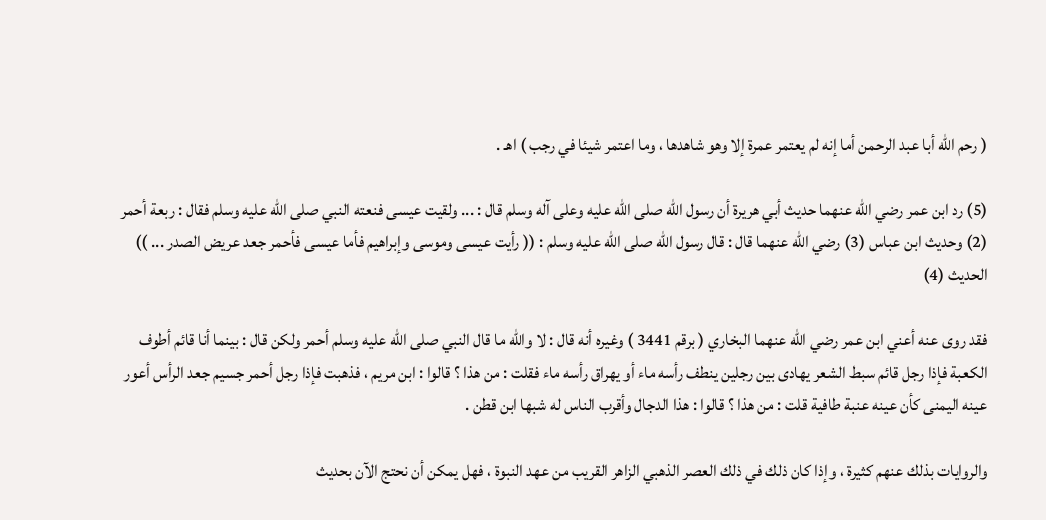( رحم الله أبا عبد الرحمن أما إنه لم يعتمر عمرة إلا وهو شاهدها ، وما اعتمر شيئا في رجب ) اهـ .

(5) رد ابن عمر رضي الله عنهما حديث أبي هريرة أن رسول الله صلى الله عليه وعلى آله وسلم قال : ... ولقيت عيسى فنعته النبي صلى الله عليه وسلم فقال : ربعة أحمر (2) وحديث ابن عباس (3) رضي الله عنهما قال : قال رسول الله صلى الله عليه وسلم : (( رأيت عيسى وموسى وإبراهيم فأما عيسى فأحمر جعد عريض الصدر ... )) الحديث (4)

فقد روى عنه أعني ابن عمر رضي الله عنهما البخاري ( برقم 3441 ) وغيره أنه قال : لا والله ما قال النبي صلى الله عليه وسلم أحمر ولكن قال : بينما أنا قائم أطوف الكعبة فإذا رجل قائم سبط الشعر يهادى بين رجلين ينطف رأسه ماء أو يهراق رأسه ماء فقلت : من هذا ؟ قالوا : ابن مريم ، فذهبت فإذا رجل أحمر جسيم جعد الرأس أعور عينه اليمنى كأن عينه عنبة طافية قلت : من هذا ؟ قالوا : هذا الدجال وأقرب الناس له شبها ابن قطن .

والروايات بذلك عنهم كثيرة ، وإذا كان ذلك في ذلك العصر الذهبي الزاهر القريب من عهد النبوة ، فهل يمكن أن نحتج الآن بحديث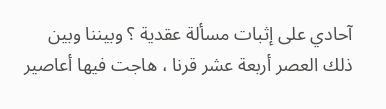آحادي على إثبات مسألة عقدية ؟ وبيننا وبين ذلك العصر أربعة عشر قرنا ، هاجت فيها أعاصير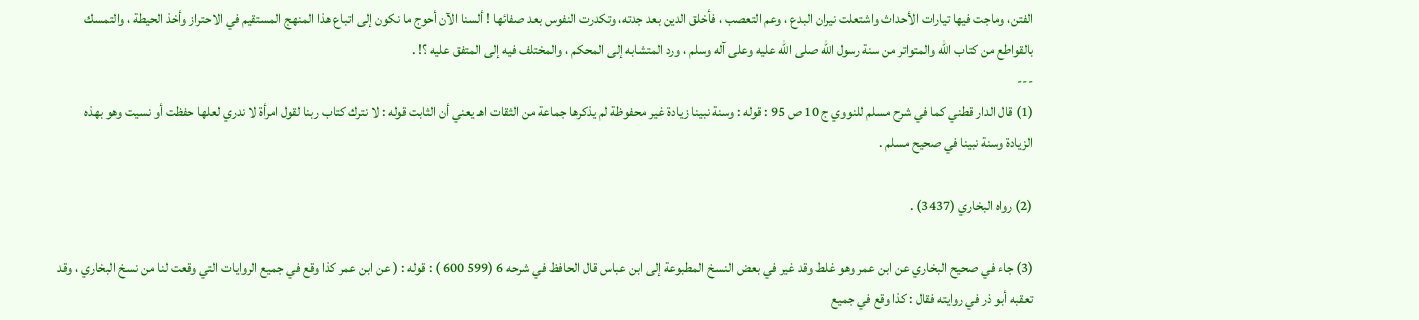الفتن، وماجت فيها تيارات الأحداث واشتعلت نيران البدع ، وعم التعصب ، فأخلق الدين بعد جدته، وتكدرت النفوس بعد صفائها ! ألسنا الآن أحوج ما نكون إلى اتباع هذا المنهج المستقيم في الاحتراز وأخذ الحيطة ، والتمسك بالقواطع من كتاب الله والمتواتر من سنة رسول الله صلى الله عليه وعلى آله وسلم ، ورد المتشابه إلى المحكم ، والمختلف فيه إلى المتفق عليه ؟! .
---
(1) قال الدار قطني كما في شرح مسلم للنووي ج 10 ص 95 : قوله : وسنة نبينا زيادة غير محفوظة لم يذكرها جماعة من الثقات اهـ يعني أن الثابت قوله : لا نترك كتاب ربنا لقول امرأة لا ندري لعلها حفظت أو نسيت وهو بهذه الزيادة وسنة نبينا في صحيح مسلم .

(2) رواه البخاري (3437) .

(3) جاء في صحيح البخاري عن ابن عمر وهو غلط وقد غير في بعض النسخ المطبوعة إلى ابن عباس قال الحافظ في شرحه 6 (599 600 ) : قوله : ( عن ابن عمر كذا وقع في جميع الروايات التي وقعت لنا من نسخ البخاري ، وقد تعقبه أبو ذر في روايته فقال : كذا وقع في جميع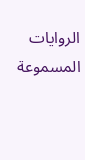الروايات المسموعة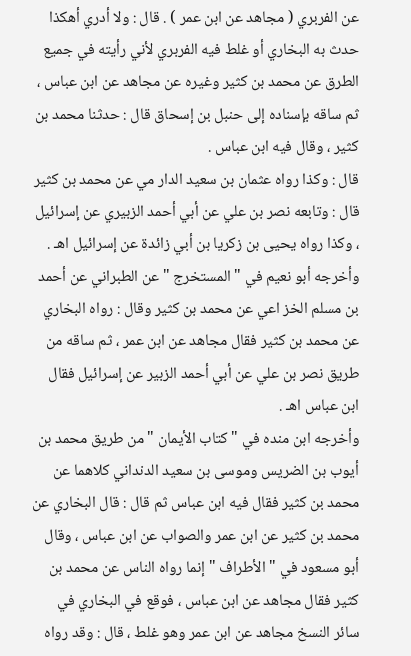عن الفربري ( مجاهد عن ابن عمر ) . قال : ولا أدري أهكذا حدث به البخاري أو غلط فيه الفربري لأني رأيته في جميع الطرق عن محمد بن كثير وغيره عن مجاهد عن ابن عباس ، ثم ساقه بإسناده إلى حنبل بن إسحاق قال : حدثنا محمد بن كثير ، وقال فيه ابن عباس .
قال : وكذا رواه عثمان بن سعيد الدار مي عن محمد بن كثير قال : وتابعه نصر بن علي عن أبي أحمد الزبيري عن إسرائيل ، وكذا رواه يحيى بن زكريا بن أبي زائدة عن إسرائيل اهـ .
وأخرجه أبو نعيم في " المستخرج " عن الطبراني عن أحمد بن مسلم الخز اعي عن محمد بن كثير وقال : رواه البخاري عن محمد بن كثير فقال مجاهد عن ابن عمر ، ثم ساقه من طريق نصر بن علي عن أبي أحمد الزبير عن إسرائيل فقال ابن عباس اهـ .
وأخرجه ابن منده في " كتاب الأيمان " من طريق محمد بن أيوب بن الضريس وموسى بن سعيد الدنداني كلاهما عن محمد بن كثير فقال فيه ابن عباس ثم قال : قال البخاري عن محمد بن كثير عن ابن عمر والصواب عن ابن عباس ، وقال أبو مسعود في " الأطراف " إنما رواه الناس عن محمد بن كثير فقال مجاهد عن ابن عباس ، فوقع في البخاري في سائر النسخ مجاهد عن ابن عمر وهو غلط ، قال : وقد رواه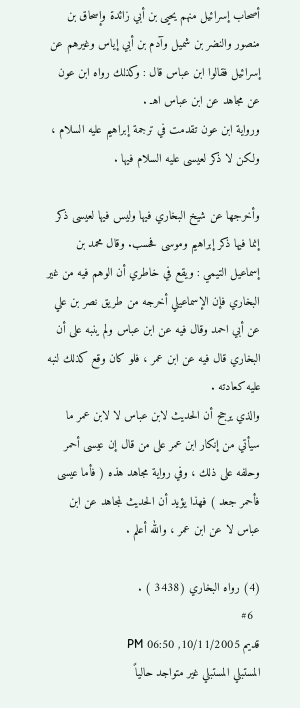أصحاب إسرائيل منهم يحيى بن أبي زائدة وإسحاق بن منصور والنضر بن شميل وآدم بن أبي إياس وغيرهم عن إسرائيل فقالوا ابن عباس قال : وكذلك رواه ابن عون عن مجاهد عن ابن عباس اهـ .
ورواية ابن عون تقدمت في ترجمة إبراهيم عليه السلام ، ولكن لا ذكر لعيسى عليه السلام فيها .

وأخرجها عن شيخ البخاري فيها وليس فيها لعيسى ذكر إنما فيها ذكر إبراهيم وموسى فحسب. وقال محمد بن إسماعيل التيمي : ويقع في خاطري أن الوهم فيه من غير البخاري فإن الإسماعيلي أخرجه من طريق نصر بن علي عن أبي احمد وقال فيه عن ابن عباس ولم ينبه على أن البخاري قال فيه عن ابن عمر ، فلو كان وقع كذلك لنبه عليه كعادته .
والذي يرجح أن الحديث لابن عباس لا لابن عمر ما سيأتي من إنكار ابن عمر على من قال إن عيسى أحمر وحلفه على ذلك ، وفي رواية مجاهد هذه ( فأما عيسى فأحمر جعد ) فهذا يؤيد أن الحديث لمجاهد عن ابن عباس لا عن ابن عمر ، والله أعلم .

(4) رواه البخاري (3438 ) .
  #6
قديم 10/11/2005, 06:50 PM
المستبلي المستبلي غير متواجد حالياً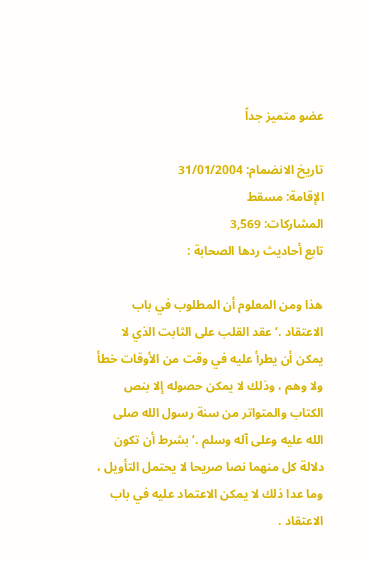عضو متميز جداً

تاريخ الانضمام: 31/01/2004
الإقامة: مسقط
المشاركات: 3,569
تابع أحاديث ردها الصحابة :

هذا ومن المعلوم أن المطلوب في باب الاعتقاد .‘ عقد القلب على الثابت الذي لا يمكن أن يطرأ عليه في وقت من الأوقات خطأ ولا وهم ، وذلك لا يمكن حصوله إلا بنص الكتاب والمتواتر من سنة رسول الله صلى الله عليه وعلى آله وسلم .‘ بشرط أن تكون دلالة كل منهما نصا صريحا لا يحتمل التأويل ، وما عدا ذلك لا يمكن الاعتماد عليه في باب الاعتقاد .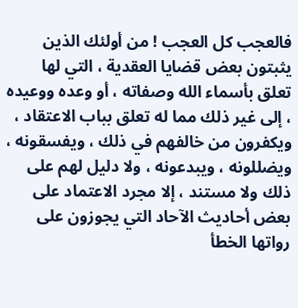فالعجب كل العجب ! من أولئك الذين يثبتون بعض قضايا العقدية ، التي لها تعلق بأسماء الله وصفاته ، أو وعده ووعيده ، إلى غير ذلك مما له تعلق بباب الاعتقاد ، ويكفرون من خالفهم في ذلك ، ويفسقونه ، ويضللونه ، ويبدعونه ، ولا دليل لهم على ذلك ولا مستند ، إلا مجرد الاعتماد على بعض أحاديث الآحاد التي يجوزون على رواتها الخطأ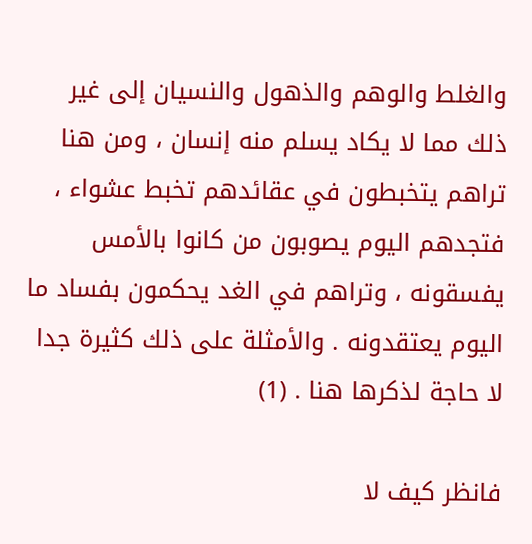والغلط والوهم والذهول والنسيان إلى غير ذلك مما لا يكاد يسلم منه إنسان ، ومن هنا تراهم يتخبطون في عقائدهم تخبط عشواء ، فتجدهم اليوم يصوبون من كانوا بالأمس يفسقونه ، وتراهم في الغد يحكمون بفساد ما اليوم يعتقدونه . والأمثلة على ذلك كثيرة جدا لا حاجة لذكرها هنا . (1)

فانظر كيف لا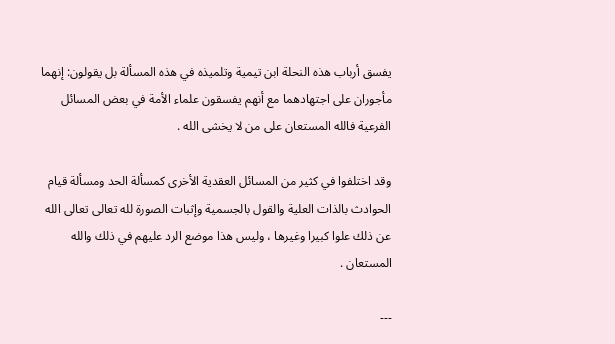يفسق أرباب هذه النحلة ابن تيمية وتلميذه في هذه المسألة بل يقولون: إنهما مأجوران على اجتهادهما مع أنهم يفسقون علماء الأمة في بعض المسائل الفرعية فالله المستعان على من لا يخشى الله .

وقد اختلفوا في كثير من المسائل العقدية الأخرى كمسألة الحد ومسألة قيام الحوادث بالذات العلية والقول بالجسمية وإثبات الصورة لله تعالى تعالى الله عن ذلك علوا كبيرا وغيرها ، وليس هذا موضع الرد عليهم في ذلك والله المستعان .

---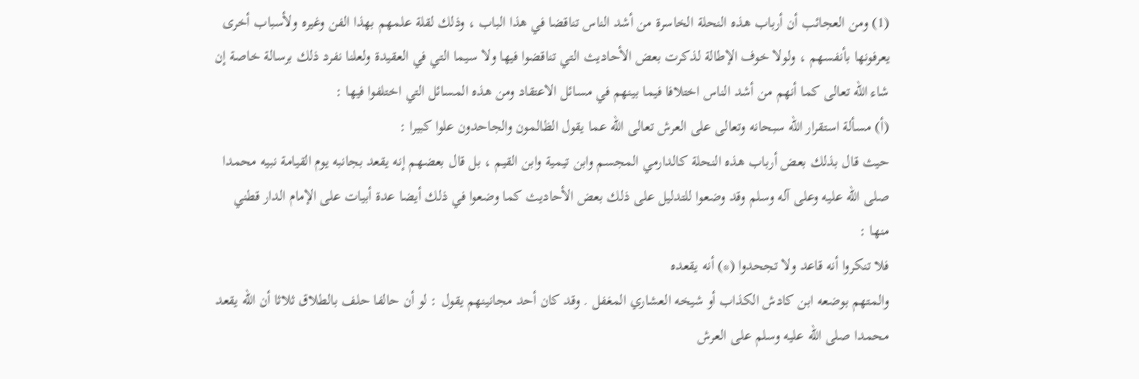(1) ومن العجائب أن أرباب هذه النحلة الخاسرة من أشد الناس تناقضا في هذا الباب ، وذلك لقلة علمهم بهذا الفن وغيره ولأسباب أخرى يعرفونها بأنفسهم ، ولولا خوف الإطالة لذكرت بعض الأحاديث التي تناقضوا فيها ولا سيما التي في العقيدة ولعلنا نفرد ذلك برسالة خاصة إن شاء الله تعالى كما أنهم من أشد الناس اختلافا فيما بينهم في مسائل الاعتقاد ومن هذه المسائل التي اختلفوا فيها :
(أ) مسألة استقرار الله سبحانه وتعالى على العرش تعالى الله عما يقول الظالمون والجاحدون علوا كبيرا :
حيث قال بذلك بعض أرباب هذه النحلة كالدارمي المجسم وابن تيمية وابن القيم ، بل قال بعضهم إنه يقعد بجانبه يوم القيامة نبيه محمدا صلى الله عليه وعلى آله وسلم وقد وضعوا للتدليل على ذلك بعض الأحاديث كما وضعوا في ذلك أيضا عدة أبيات على الإمام الدار قطني منها :
فلا تنكروا أنه قاعد ولا تجحدوا (*) أنه يقعده
والمتهم بوضعه ابن كادش الكذاب أو شيخه العشاري المغفل . وقد كان أحد مجانينهم يقول : لو أن حالفا حلف بالطلاق ثلاثا أن الله يقعد محمدا صلى الله عليه وسلم على العرش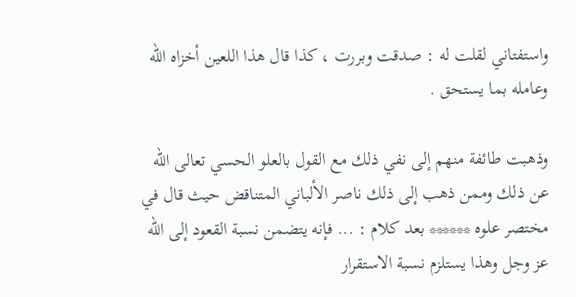واستفتاني لقلت له : صدقت وبررت ، كذا قال هذا اللعين أخزاه الله وعامله بما يستحق .

وذهبت طائفة منهم إلى نفي ذلك مع القول بالعلو الحسي تعالى الله عن ذلك وممن ذهب إلى ذلك ناصر الألباني المتناقض حيث قال في مختصر علوه ****** بعد كلام : ... فإنه يتضمن نسبة القعود إلى الله عز وجل وهذا يستلزم نسبة الاستقرار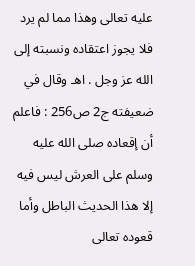عليه تعالى وهذا مما لم يرد فلا يجوز اعتقاده ونسبته إلى الله عز وجل . اهـ وقال في ضعيفته ج2 ص256 : فاعلم أن إقعاده صلى الله عليه وسلم على العرش ليس فيه إلا هذا الحديث الباطل وأما قعوده تعالى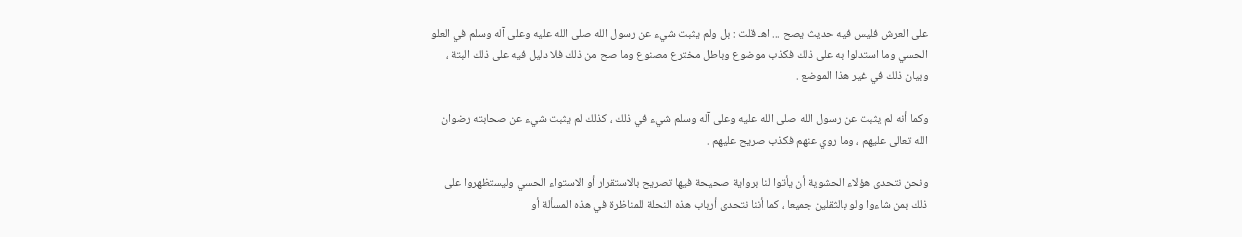على العرش فليس فيه حديث يصح ... اهـ قلت : بل ولم يثبت شيء عن رسول الله صلى الله عليه وعلى آله وسلم في العلو الحسي وما استدلوا به على ذلك فكذب موضوع وباطل مخترع مصنوع وما صح من ذلك فلا دليل فيه على ذلك البتة ، وبيان ذلك في غير هذا الموضع .

وكما أنه لم يثبت عن رسول الله صلى الله عليه وعلى آله وسلم شيء في ذلك ، كذلك لم يثبت شيء عن صحابته رضوان الله تعالى عليهم ، وما روي عنهم فكذب صريح عليهم .

ونحن نتحدى هؤلاء الحشوية أن يأتوا لنا برواية صحيحة فيها تصريح بالاستقرار أو الاستواء الحسي وليستظهروا على ذلك بمن شاءوا ولو بالثقلين جميعا ، كما أننا نتحدى أرباب هذه النحلة للمناظرة في هذه المسألة أو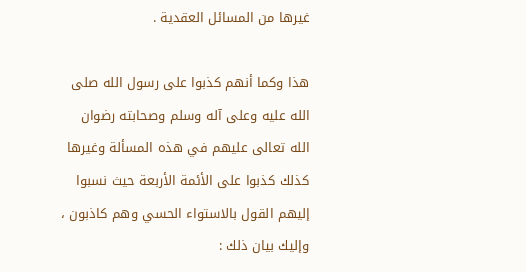غيرها من المسائل العقدية .

هذا وكما أنهم كذبوا على رسول الله صلى الله عليه وعلى آله وسلم وصحابته رضوان الله تعالى عليهم في هذه المسألة وغيرها كذلك كذبوا على الأئمة الأربعة حيث نسبوا إليهم القول بالاستواء الحسي وهم كاذبون ، وإليك بيان ذلك :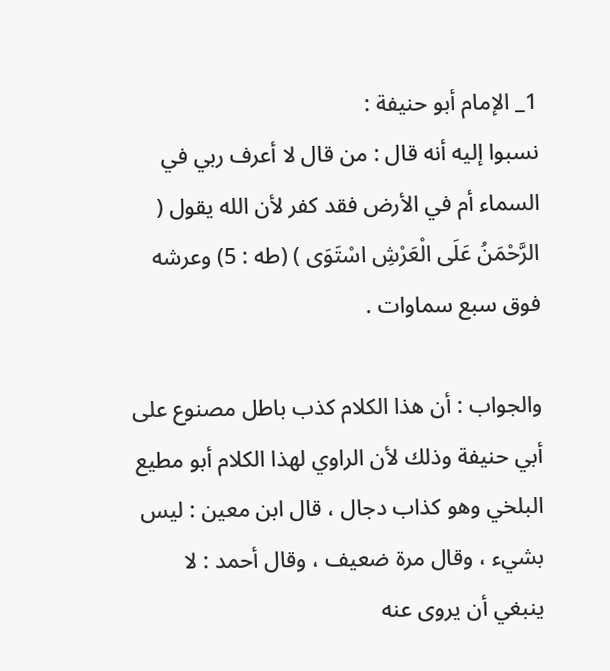1_ الإمام أبو حنيفة :
نسبوا إليه أنه قال : من قال لا أعرف ربي في السماء أم في الأرض فقد كفر لأن الله يقول ( الرَّحْمَنُ عَلَى الْعَرْشِ اسْتَوَى ) (طه : 5) وعرشه فوق سبع سماوات .

والجواب : أن هذا الكلام كذب باطل مصنوع على أبي حنيفة وذلك لأن الراوي لهذا الكلام أبو مطيع البلخي وهو كذاب دجال ، قال ابن معين : ليس بشيء ، وقال مرة ضعيف ، وقال أحمد : لا ينبغي أن يروى عنه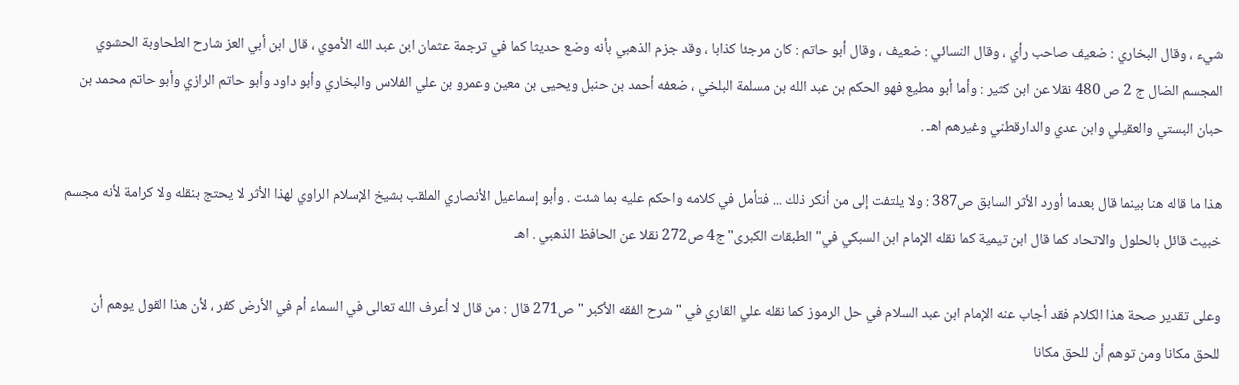شيء ، وقال البخاري : ضعيف صاحب رأي ، وقال النسائي : ضعيف ، وقال أبو حاتم : كان مرجئا كذابا ، وقد جزم الذهبي بأنه وضع حديثا كما في ترجمة عثمان ابن عبد الله الأموي ، قال ابن أبي العز شارح الطحاوبة الحشوي المجسم الضال ج 2 ص 480 نقلا عن ابن كثير : وأما أبو مطيع فهو الحكم بن عبد الله بن مسلمة البلخي ، ضعفه أحمد بن حنبل ويحيى بن معين وعمرو بن علي الفلاس والبخاري وأبو داود وأبو حاتم الرازي وأبو حاتم محمد بن حبان البستي والعقيلي وابن عدي والدارقطني وغيرهم اهـ .

هذا ما قاله هنا بينما قال بعدما أورد الأثر السابق ص387 : ولا يلتفت إلى من أنكر ذلك ... فتأمل في كلامه واحكم عليه بما شئت . وأبو إسماعيل الأنصاري الملقب بشيخ الإسلام الراوي لهذا الأثر لا يحتج بنقله ولا كرامة لأنه مجسم خبيث قائل بالحلول والاتحاد كما قال ابن تيمية كما نقله الإمام ابن السبكي في" الطبقات الكبرى"ج4 ص272 نقلا عن الحافظ الذهبي . اهـ

وعلى تقدير صحة هذا الكلام فقد أجاب عنه الإمام ابن عبد السلام في حل الرموز كما نقله علي القاري في " شرح الفقه الأكبر " ص271 قال : من قال لا أعرف الله تعالى في السماء أم في الأرض كفر ، لأن هذا القول يوهم أن للحق مكانا ومن توهم أن للحق مكانا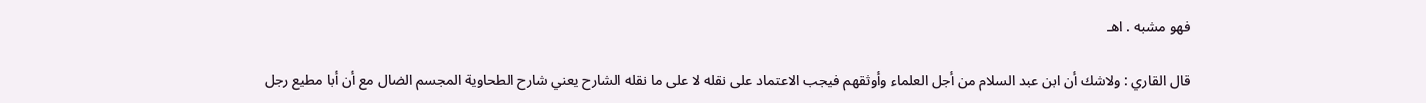فهو مشبه . اهـ

قال القاري : ولاشك أن ابن عبد السلام من أجل العلماء وأوثقهم فيجب الاعتماد على نقله لا على ما نقله الشارح يعني شارح الطحاوية المجسم الضال مع أن أبا مطيع رجل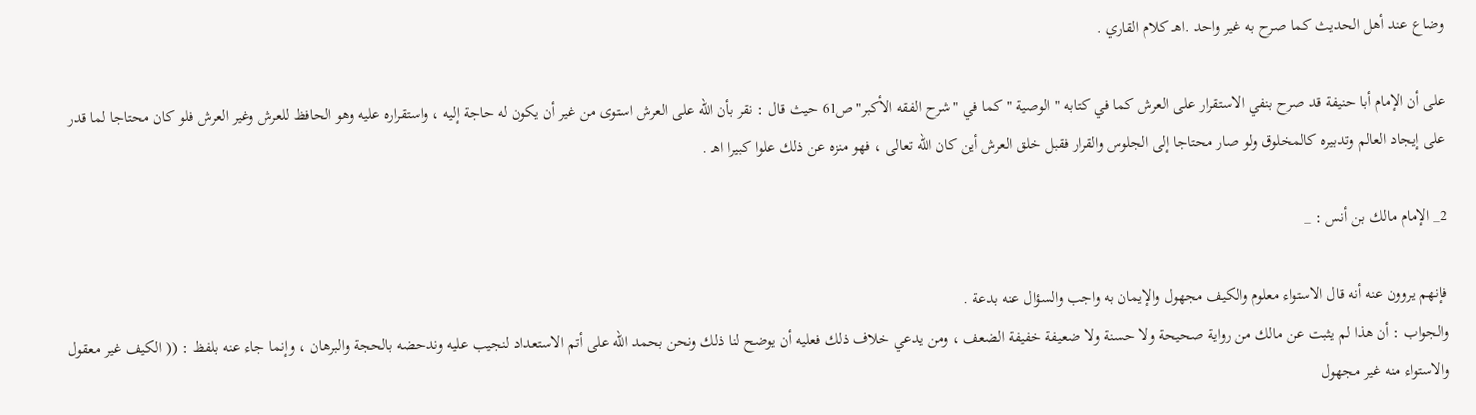وضاع عند أهل الحديث كما صرح به غير واحد .اهـ كلام القاري .

على أن الإمام أبا حنيفة قد صرح بنفي الاستقرار على العرش كما في كتابه " الوصية " كما في "شرح الفقه الأكبر"ص61 حيث قال : نقر بأن الله على العرش استوى من غير أن يكون له حاجة إليه ، واستقراره عليه وهو الحافظ للعرش وغير العرش فلو كان محتاجا لما قدر على إيجاد العالم وتدبيره كالمخلوق ولو صار محتاجا إلى الجلوس والقرار فقبل خلق العرش أين كان الله تعالى ، فهو منزه عن ذلك علوا كبيرا اهـ .

2_ الإمام مالك بن أنس : _

فإنهم يروون عنه أنه قال الاستواء معلوم والكيف مجهول والإيمان به واجب والسؤال عنه بدعة .
والجواب : أن هذا لم يثبت عن مالك من رواية صحيحة ولا حسنة ولا ضعيفة خفيفة الضعف ، ومن يدعي خلاف ذلك فعليه أن يوضح لنا ذلك ونحن بحمد الله على أتم الاستعداد لنجيب عليه وندحضه بالحجة والبرهان ، وإنما جاء عنه بلفظ : (( الكيف غير معقول والاستواء منه غير مجهول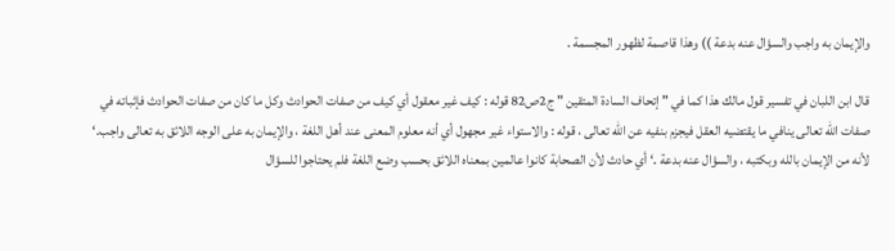والإيمان به واجب والسؤال عنه بدعة )) وهذا قاصمة لظهور المجسمة .

قال ابن اللبان في تفسير قول مالك هذا كما في " إتحاف السادة المتقين " ج2ص82 قوله : كيف غير معقول أي كيف من صفات الحوادث وكل ما كان من صفات الحوادث فإثباته في صفات الله تعالى ينافي ما يقتضيه العقل فيجزم بنفيه عن الله تعالى ، قوله : والاستواء غير مجهول أي أنه معلوم المعنى عند أهل اللغة ، والإيمان به على الوجه اللائق به تعالى واجب.‘ لأنه من الإيمان بالله وبكتبه ، والسؤال عنه بدعة .‘ أي حادث لأن الصحابة كانوا عالمين بمعناه اللائق بحسب وضع اللغة فلم يحتاجوا للسؤال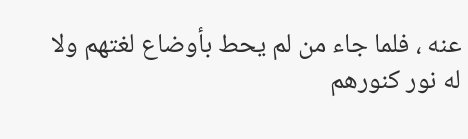عنه ، فلما جاء من لم يحط بأوضاع لغتهم ولا له نور كنورهم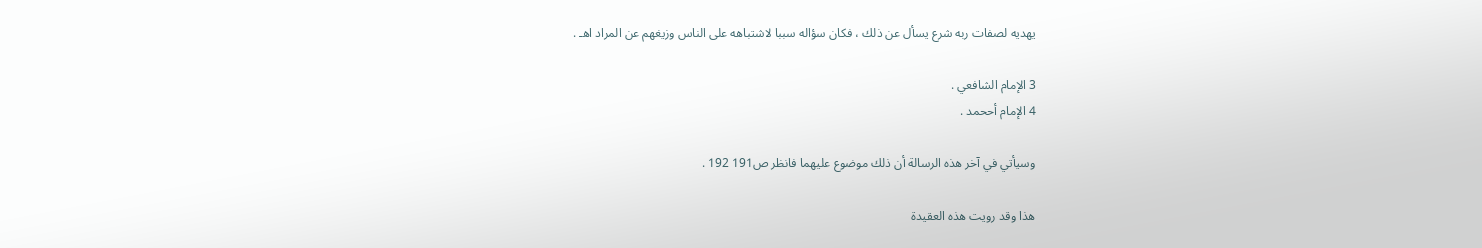يهديه لصفات ربه شرع يسأل عن ذلك ، فكان سؤاله سببا لاشتباهه على الناس وزيغهم عن المراد اهـ .

3 الإمام الشافعي .
4 الإمام أححمد .

وسيأتي في آخر هذه الرسالة أن ذلك موضوع عليهما فانظر ص191 192 .

هذا وقد رويت هذه العقيدة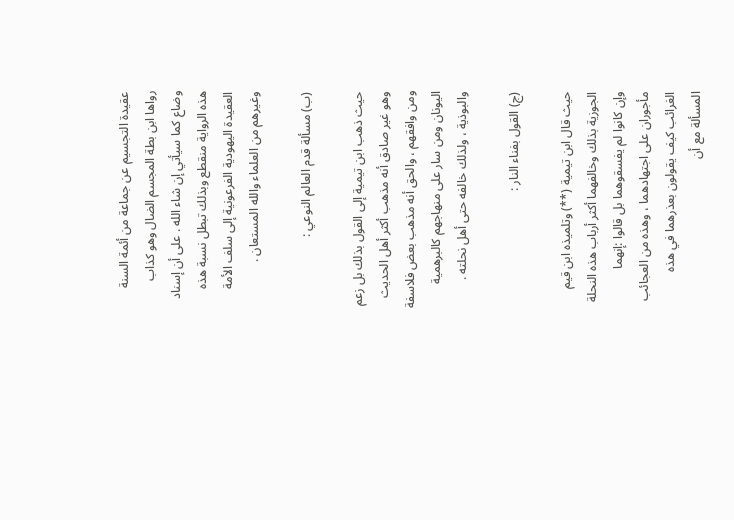عقيدة التجسيم عن جماعة من أئمة السنة رواها ابن بطة المجسم الضال وهو كذاب وضاع كما سيأتي إن شاء الله . على أن إسناد هذه الرواية منقطع وبذلك تبطل نسبة هذه العقيدة اليهودية الفرعونية إلى سلف الأمة وغيرهم من العلماء والله المستعان .

(ب) مسألة قدم العالم النوعي :

حيث ذهب ابن تيمية إلى القول بذلك بل زعم وهو غير صادق أنه مذهب أكثر أهل الحديث ومن وافقهم ، والحق أنه مذهب بعض فلاسفة اليونان ومن سار على منهاجهم كالبرهمية والبوذية ، ولذلك خالفه حتى أهل نحلته .

(ج) القول بفناء النار :

حيث قال ابن تيمية (**) وتلميذه ابن قيم الجوزية بذلك وخالفهما أكثر أرباب هذه النحلة وإن كانوا لم يفسقوهما بل قالوا :إنهما مأجوران على اجتهادهما ، وهذه من العجائب الغرائب كيف يقولون بعذرهما في هذه المسألة مع أن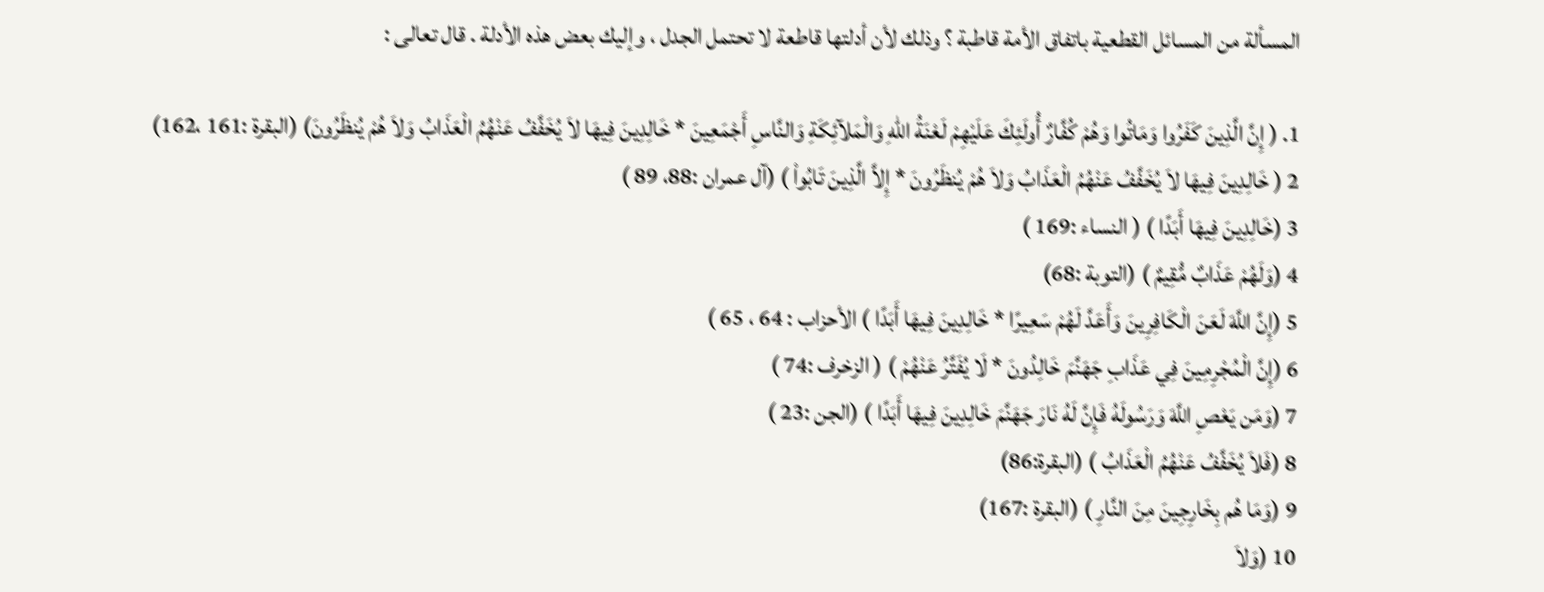المسألة من المسائل القطعية باتفاق الأمة قاطبة ؟ وذلك لأن أدلتها قاطعة لا تحتمل الجدل ، وإليك بعض هذه الأدلة . قال تعالى :

1. ( إِنَّ الَّذِينَ كَفَرُوا وَمَاتُوا وَهُمْ كُفَّارٌ أُولَئِكَ عَلَيْهِمْ لَعْنَةُ اللّهِ وَالْمَلآئِكَةِ وَالنَّاسِ أَجْمَعِينَ * خَالِدِينَ فِيهَا لاَ يُخَفَّفُ عَنْهُمُ الْعَذَابُ وَلاَ هُمْ يُنظَرُونَ) (البقرة :161 ،162)
2 ( خَالِدِينَ فِيهَا لاَ يُخَفَّفُ عَنْهُمُ الْعَذَابُ وَلاَ هُمْ يُنظَرُونَ * إِلاَّ الَّذِينَ تَابُواْ ) (آل عمران :88، 89 )
3 (خَالِدِينَ فِيهَا أَبَدًا ) ( النساء :169 )
4 (وَلَهُمْ عَذَابٌ مُّقِيمٌ ) (التوبة :68)
5 (إِنَّ اللَّهَ لَعَنَ الْكَافِرِينَ وَأَعَدَّ لَهُمْ سَعِيرًا * خَالِدِينَ فِيهَا أَبَدًا ) الأحزاب : 64 ، 65 )
6 (إِنَّ الْمُجْرِمِينَ فِي عَذَابِ جَهَنَّمَ خَالِدُونَ * لَا يُفَتَّرُ عَنْهُمْ ) ( الزخرف :74 )
7 (وَمَن يَعْصِ اللَّهَ وَرَسُولَهُ فَإِنَّ لَهُ نَارَ جَهَنَّمَ خَالِدِينَ فِيهَا أَبَدًا ) (الجن :23 )
8 (فَلاَ يُخَفَّفُ عَنْهُمُ الْعَذَابُ ) (البقرة:86)
9 (وَمَا هُم بِخَارِجِينَ مِنَ النَّارِ ) (البقرة :167)
10 (وَلاَ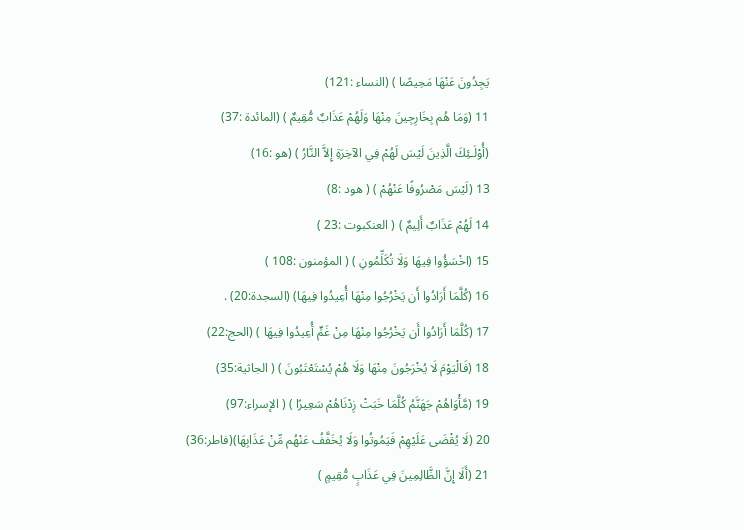يَجِدُونَ عَنْهَا مَحِيصًا ) (النساء :121)
11 (وَمَا هُم بِخَارِجِينَ مِنْهَا وَلَهُمْ عَذَابٌ مُّقِيمٌ ) (المائدة :37)
(أُوْلَـئِكَ الَّذِينَ لَيْسَ لَهُمْ فِي الآخِرَةِ إِلاَّ النَّارُ ) (هو :16)
13 (لَيْسَ مَصْرُوفًا عَنْهُمْ ) ( هود :8)
14 لَهُمْ عَذَابٌ أَلِيمٌ ) ( العنكبوت :23 )
15 (اخْسَؤُوا فِيهَا وَلَا تُكَلِّمُونِ ) ( المؤمنون :108 )
16 (كُلَّمَا أَرَادُوا أَن يَخْرُجُوا مِنْهَا أُعِيدُوا فِيهَا) (السجدة:20) .
17 (كُلَّمَا أَرَادُوا أَن يَخْرُجُوا مِنْهَا مِنْ غَمٍّ أُعِيدُوا فِيهَا ) (الحج:22)
18 (فَالْيَوْمَ لَا يُخْرَجُونَ مِنْهَا وَلَا هُمْ يُسْتَعْتَبُونَ ) ( الجاثية:35)
19 (مَّأْوَاهُمْ جَهَنَّمُ كُلَّمَا خَبَتْ زِدْنَاهُمْ سَعِيرًا ) ( الإسراء:97)
20 (لَا يُقْضَى عَلَيْهِمْ فَيَمُوتُوا وَلَا يُخَفَّفُ عَنْهُم مِّنْ عَذَابِهَا)(فاطر:36)
21 (أَلَا إِنَّ الظَّالِمِينَ فِي عَذَابٍ مُّقِيمٍ )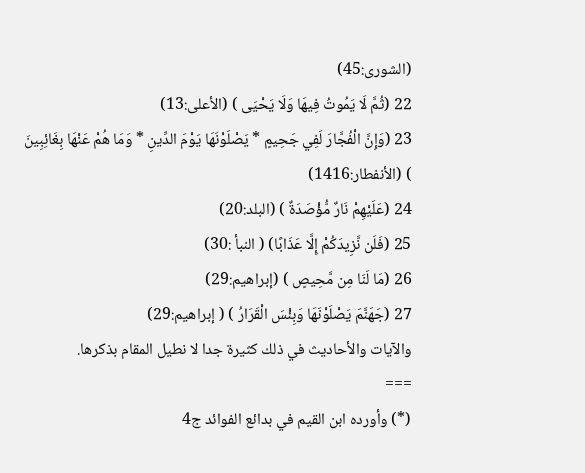(الشورى:45)
22 (ثُمَّ لَا يَمُوتُ فِيهَا وَلَا يَحْيَى ) (الأعلى:13)
23 (وَإِنَّ الْفُجَّارَ لَفِي جَحِيمٍ * يَصْلَوْنَهَا يَوْمَ الدِّينِ * وَمَا هُمْ عَنْهَا بِغَائِبِينَ ) (الأنفطار:1416)
24 (عَلَيْهِمْ نَارٌ مُّؤْصَدَةٌ ) (البلد:20)
25 (فَلَن نَّزِيدَكُمْ إِلَّا عَذَابًا) ( النبأ :30)
26 (مَا لَنَا مِن مَّحِيصٍ ) (إبراهيم:29)
27 (جَهَنَّمَ يَصْلَوْنَهَا وَبِئْسَ الْقَرَارُ ) ( إبراهيم:29)
والآيات والأحاديث في ذلك كثيرة جدا لا نطيل المقام بذكرها.
===
(*) وأورده ابن القيم في بدائع الفوائد ج4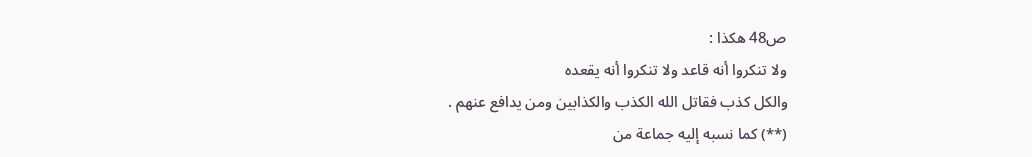ص48 هكذا :
ولا تنكروا أنه قاعد ولا تنكروا أنه يقعده
والكل كذب فقاتل الله الكذب والكذابين ومن يدافع عنهم .
(**) كما نسبه إليه جماعة من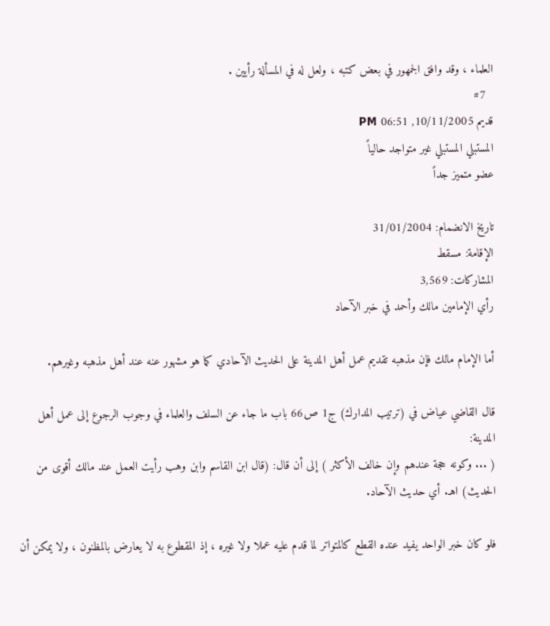العلماء ، وقد وافق الجمهور في بعض كتبه ، ولعل له في المسألة رأيين .
  #7
قديم 10/11/2005, 06:51 PM
المستبلي المستبلي غير متواجد حالياً
عضو متميز جداً

تاريخ الانضمام: 31/01/2004
الإقامة: مسقط
المشاركات: 3,569
رأي الإمامين مالك وأحمد في خبر الآحاد

أما الإمام مالك فإن مذهبه تقديم عمل أهل المدينة على الحديث الآحادي كما هو مشهور عنه عند أهل مذهبه وغيرهم.

قال القاضي عياض في (ترتيب المدارك) ج1 ص66 باب ما جاء عن السلف والعلماء في وجوب الرجوع إلى عمل أهل المدينة:
( ... وكونه حجة عندهم وإن خالف الأكثر ) إلى أن قال: (قال ابن القاسم وابن وهب رأيت العمل عند مالك أقوى من الحديث) اهـ. أي حديث الآحاد.

فلو كان خبر الواحد يفيد عنده القطع كالمتواتر لما قدم عليه عملا ولا غيره ، إذ المقطوع به لا يعارض بالمظنون ، ولا يمكن أن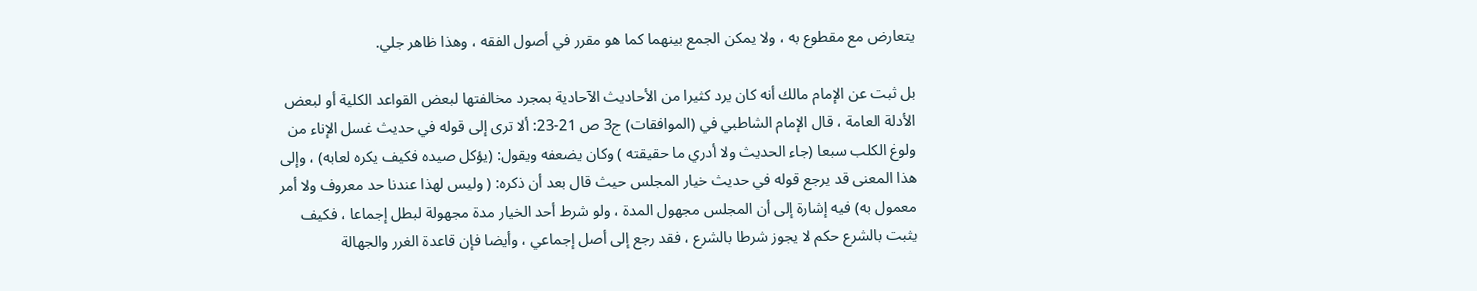يتعارض مع مقطوع به ، ولا يمكن الجمع بينهما كما هو مقرر في أصول الفقه ، وهذا ظاهر جلي.

بل ثبت عن الإمام مالك أنه كان يرد كثيرا من الأحاديث الآحادية بمجرد مخالفتها لبعض القواعد الكلية أو لبعض الأدلة العامة ، قال الإمام الشاطبي في (الموافقات) ج3 ص 21-23: ألا ترى إلى قوله في حديث غسل الإناء من ولوغ الكلب سبعا (جاء الحديث ولا أدري ما حقيقته ) وكان يضعفه ويقول: (يؤكل صيده فكيف يكره لعابه) ، وإلى هذا المعنى قد يرجع قوله في حديث خيار المجلس حيث قال بعد أن ذكره: ( وليس لهذا عندنا حد معروف ولا أمر معمول به) فيه إشارة إلى أن المجلس مجهول المدة ، ولو شرط أحد الخيار مدة مجهولة لبطل إجماعا ، فكيف يثبت بالشرع حكم لا يجوز شرطا بالشرع ، فقد رجع إلى أصل إجماعي ، وأيضا فإن قاعدة الغرر والجهالة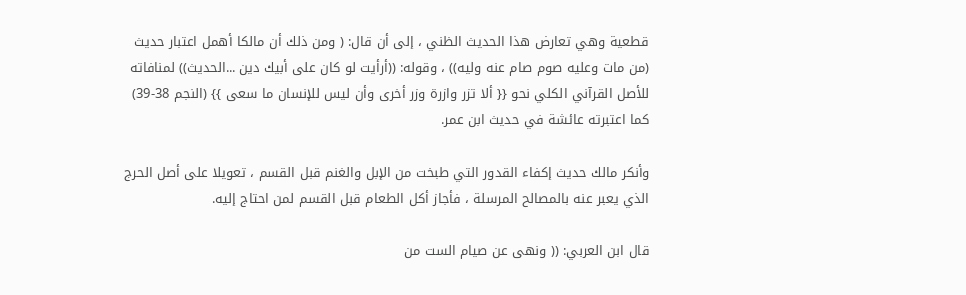قطعية وهي تعارض هذا الحديث الظني ، إلى أن قال: ( ومن ذلك أن مالكا أهمل اعتبار حديث (من مات وعليه صوم صام عنه وليه)) ، وقوله: ((أرأيت لو كان على أبيك دين ...الحديث)) لمنافاته للأصل القرآني الكلي نحو {{ ألا تزر وازرة وزر أخرى وأن ليس للإنسان ما سعى }} (النجم 38-39) كما اعتبرته عائشة في حديث ابن عمر.

وأنكر مالك حديث إكفاء القدور التي طبخت من الإبل والغنم قبل القسم ، تعويلا على أصل الحرج الذي يعبر عنه بالمصالح المرسلة ، فأجاز أكل الطعام قبل القسم لمن احتاج إليه.

قال ابن العربي: (( ونهى عن صيام الست من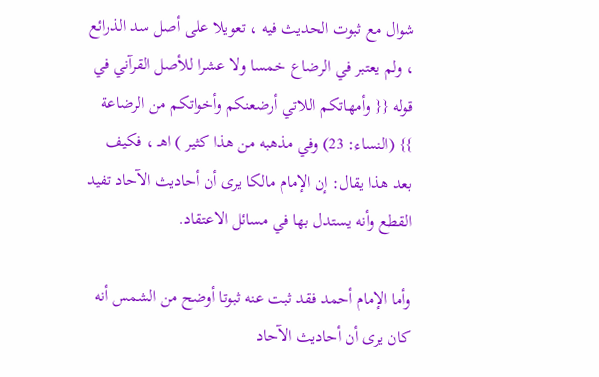شوال مع ثبوت الحديث فيه ، تعويلا على أصل سد الذرائع ، ولم يعتبر في الرضاع خمسا ولا عشرا للأصل القرآني في قوله {{ وأمهاتكم اللاتي أرضعنكم وأخواتكم من الرضاعة }} (النساء: 23) وفي مذهبه من هذا كثير ) اهـ ، فكيف بعد هذا يقال: إن الإمام مالكا يرى أن أحاديث الآحاد تفيد القطع وأنه يستدل بها في مسائل الاعتقاد.

وأما الإمام أحمد فقد ثبت عنه ثبوتا أوضح من الشمس أنه كان يرى أن أحاديث الآحاد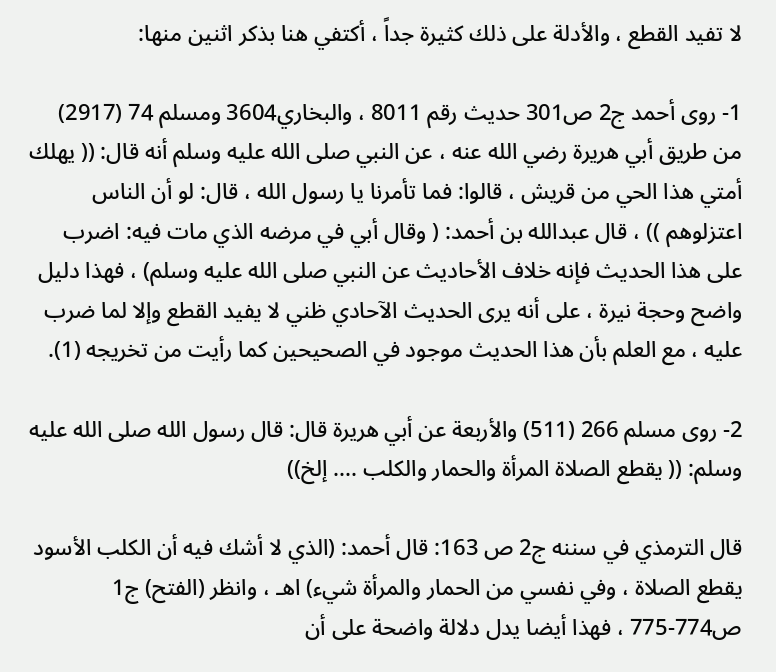لا تفيد القطع ، والأدلة على ذلك كثيرة جداً ، أكتفي هنا بذكر اثنين منها:

1- روى أحمد ج2 ص301 حديث رقم 8011 ، والبخاري3604 ومسلم 74 (2917) من طريق أبي هريرة رضي الله عنه ، عن النبي صلى الله عليه وسلم أنه قال: (( يهلك أمتي هذا الحي من قريش ، قالوا: فما تأمرنا يا رسول الله ، قال: لو أن الناس اعتزلوهم )) ، قال عبدالله بن أحمد: ( وقال أبي في مرضه الذي مات فيه: اضرب على هذا الحديث فإنه خلاف الأحاديث عن النبي صلى الله عليه وسلم) ، فهذا دليل واضح وحجة نيرة ، على أنه يرى الحديث الآحادي ظني لا يفيد القطع وإلا لما ضرب عليه ، مع العلم بأن هذا الحديث موجود في الصحيحين كما رأيت من تخريجه (1).

2- روى مسلم 266 (511) والأربعة عن أبي هريرة قال: قال رسول الله صلى الله عليه وسلم: (( يقطع الصلاة المرأة والحمار والكلب .... إلخ))

قال الترمذي في سننه ج2 ص 163: قال أحمد: (الذي لا أشك فيه أن الكلب الأسود يقطع الصلاة ، وفي نفسي من الحمار والمرأة شيء) اهـ ، وانظر (الفتح) ج1 ص774-775 ، فهذا أيضا يدل دلالة واضحة على أن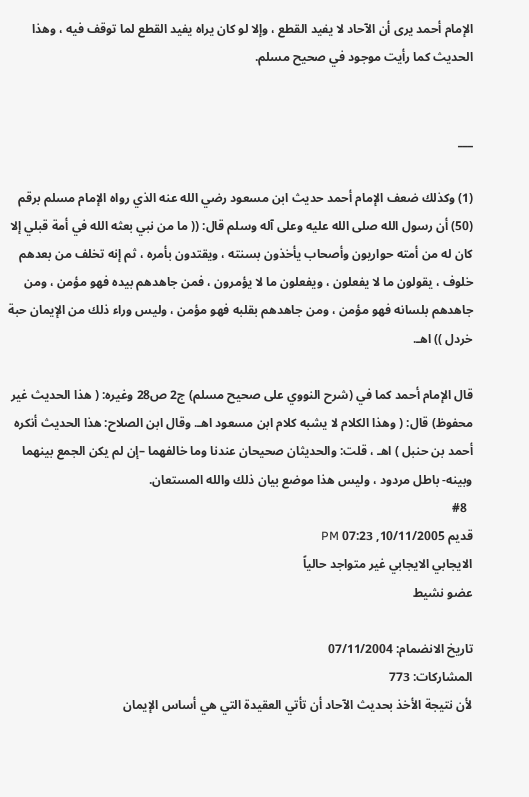الإمام أحمد يرى أن الآحاد لا يفيد القطع ، وإلا لو كان يراه يفيد القطع لما توقف فيه ، وهذا الحديث كما رأيت موجود في صحيح مسلم.


___

(1) وكذلك ضعف الإمام أحمد حديث ابن مسعود رضي الله عنه الذي رواه الإمام مسلم برقم (50) أن رسول الله صلى الله عليه وعلى آله وسلم قال: (( ما من نبي بعثه الله في أمة قبلي إلا كان له من أمته حواريون وأصحاب يأخذون بسنته ، ويقتدون بأمره ، ثم إنه تخلف من بعدهم خلوف ، يقولون ما لا يفعلون ، ويفعلون ما لا يؤمرون ، فمن جاهدهم بيده فهو مؤمن ، ومن جاهدهم بلسانه فهو مؤمن ، ومن جاهدهم بقلبه فهو مؤمن ، وليس وراء ذلك من الإيمان حبة خردل )) اهـ.

قال الإمام أحمد كما في (شرح النووي على صحيح مسلم) ج2 ص28 وغيره: ( هذا الحديث غير محفوظ) قال: ( وهذا الكلام لا يشبه كلام ابن مسعود اهـ. وقال ابن الصلاح: هذا الحديث أنكره أحمد بن حنبل ) اهـ ، قلت: والحديثان صحيحان عندنا وما خالفهما –إن لم يكن الجمع بينهما وبينه- باطل مردود ، وليس هذا موضع بيان ذلك والله المستعان.
  #8
قديم 10/11/2005, 07:23 PM
الايجابي الايجابي غير متواجد حالياً
عضو نشيط

تاريخ الانضمام: 07/11/2004
المشاركات: 773
لأن نتيجة الأخذ بحديث الآحاد أن تأتي العقيدة التي هي أساس الإيمان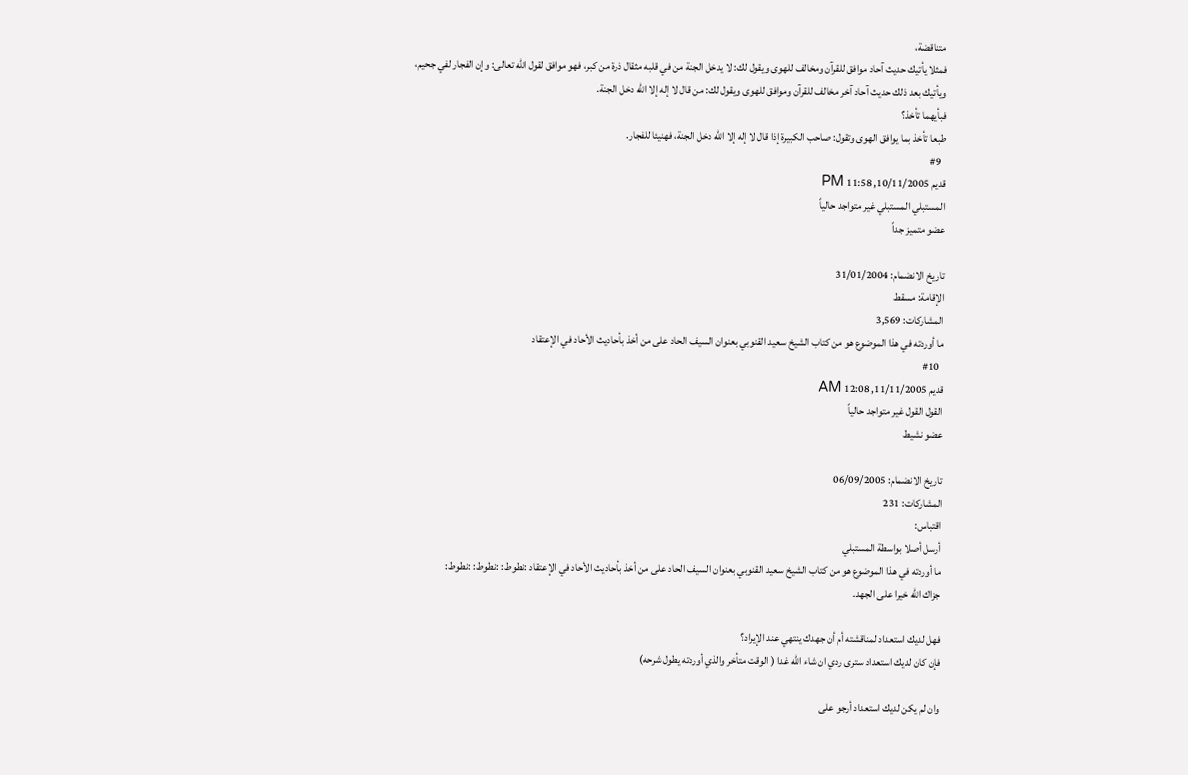متناقضة،
فمثلا يأتيك حديث آحاد موافق للقرآن ومخالف للهوى ويقول لك: لا يدخل الجنة من في قلبه مثقال ذرة من كبر، فهو موافق لقول الله تعالى: وإن الفجار لفي جحيم،
ويأتيك بعد ذلك حديث آحاد آخر مخالف للقرآن وموافق للهوى ويقول لك: من قال لا إله إلا الله دخل الجنة.
فبأيهما تأخذ؟
طبعا تأخذ بما يوافق الهوى وتقول: صاحب الكبيرة إذا قال لا إله إلا الله دخل الجنة، فهنيئا للفجار.
  #9
قديم 10/11/2005, 11:58 PM
المستبلي المستبلي غير متواجد حالياً
عضو متميز جداً

تاريخ الانضمام: 31/01/2004
الإقامة: مسقط
المشاركات: 3,569
ما أوردته في هذا الموضوع هو من كتاب الشيخ سعيد القنوبي بعنوان السيف الحاد على من أخذ بأحاديث الأحاد في الإعتقاد
  #10
قديم 11/11/2005, 12:08 AM
القول القول غير متواجد حالياً
عضو نشيط

تاريخ الانضمام: 06/09/2005
المشاركات: 231
اقتباس:
أرسل أصلا بواسطة المستبلي
ما أوردته في هذا الموضوع هو من كتاب الشيخ سعيد القنوبي بعنوان السيف الحاد على من أخذ بأحاديث الأحاد في الإعتقاد :نطوط: :نطوط: :نطوط:
جزاك الله خيرا على الجهد.

فهل لديك استعداد لمناقشته أم أن جهدك ينتهي عند الإيراد؟
فإن كان لديك استعداد سترى ردي ان شاء الله غدا ( الوقت متأخر والذي أوردته يطول شرحه)

وان لم يكن لديك استعداد أرجو على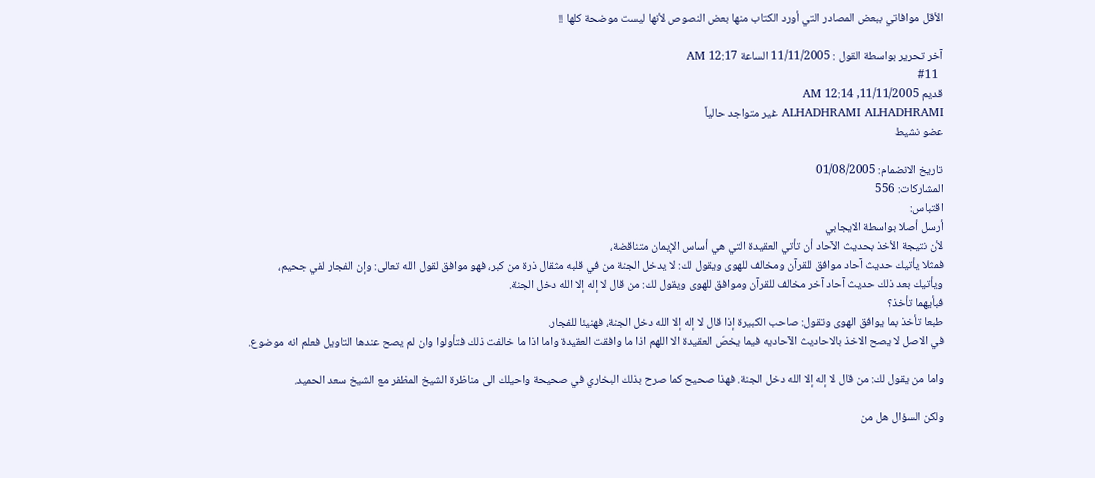الأقل موافاتي ببعض المصادر التي أورد الكتاب منها بعض النصوص لأنها ليست موضحة كلها !!

آخر تحرير بواسطة القول : 11/11/2005 الساعة 12:17 AM
  #11
قديم 11/11/2005, 12:14 AM
ALHADHRAMI ALHADHRAMI غير متواجد حالياً
عضو نشيط

تاريخ الانضمام: 01/08/2005
المشاركات: 556
اقتباس:
أرسل أصلا بواسطة الايجابي
لأن نتيجة الأخذ بحديث الآحاد أن تأتي العقيدة التي هي أساس الإيمان متناقضة،
فمثلا يأتيك حديث آحاد موافق للقرآن ومخالف للهوى ويقول لك: لا يدخل الجنة من في قلبه مثقال ذرة من كبر، فهو موافق لقول الله تعالى: وإن الفجار لفي جحيم،
ويأتيك بعد ذلك حديث آحاد آخر مخالف للقرآن وموافق للهوى ويقول لك: من قال لا إله إلا الله دخل الجنة.
فبأيهما تأخذ؟
طبعا تأخذ بما يوافق الهوى وتقول: صاحب الكبيرة إذا قال لا إله إلا الله دخل الجنة، فهنيئا للفجار.
في الاصل لا يصح الاخذ بالاحاديث الآحاديه فيما يخصّ العقيدة الا اللهم اذا ما وافقت العقيدة واما اذا ما خالفت ذلك فتأولوا وان لم يصح عندها التاويل فعلم انه موضوع.

واما من يقول لك: من قال لا إله إلا الله دخل الجنة. فهذا صحيح كما صرح بذلك البخاري في صحيحة واحيلك الى مناظرة الشيخ المظفر مع الشيخ سعد الحميد.

ولكن السؤال هل من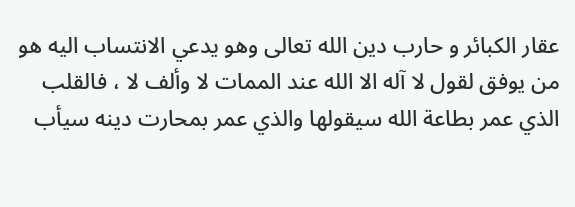عقار الكبائر و حارب دين الله تعالى وهو يدعي الانتساب اليه هو من يوفق لقول لا آله الا الله عند الممات لا وألف لا ، فالقلب الذي عمر بطاعة الله سيقولها والذي عمر بمحارت دينه سيأب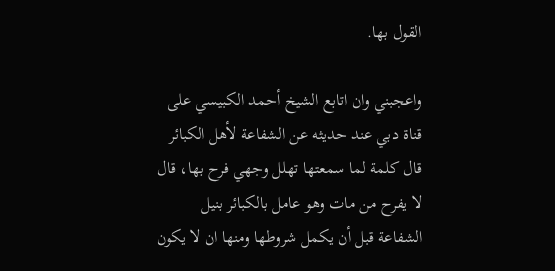القول بها.

واعجبني وان اتابع الشيخ أحمد الكبيسي على قناة دبي عند حديثه عن الشفاعة لأهل الكبائر قال كلمة لما سمعتها تهلل وجهي فرح بها، قال لا يفرح من مات وهو عامل بالكبائر بنيل الشفاعة قبل أن يكمل شروطها ومنها ان لا يكون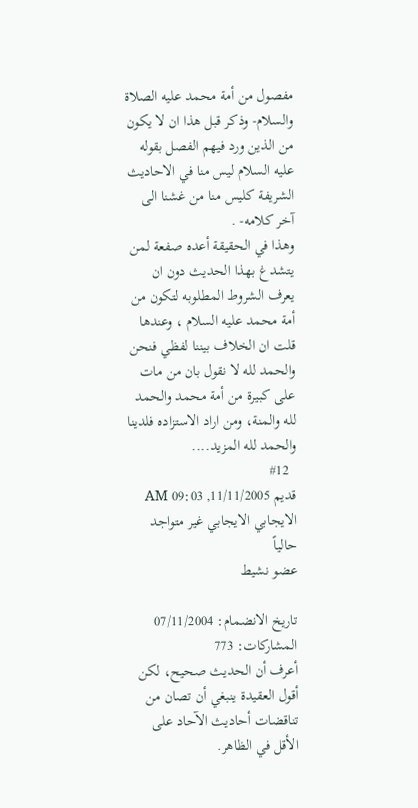مفصول من أمة محمد عليه الصلاة والسلام- وذكر قبل هذا ان لا يكون من الذين ورد فيهم الفصل بقوله عليه السلام ليس منا في الاحاديث الشريفة كليس منا من غشنا الى آخر كلامه- .
وهذا في الحقيقة أعده صفعة لمن يتشدغ بهذا الحديث دون ان يعرف الشروط المطلوبه لتكون من أمة محمد عليه السلام ، وعندها قلت ان الخلاف بيننا لفظي فنحن والحمد لله لا نقول بان من مات على كبيرة من أمة محمد والحمد لله والمنة، ومن اراد الاستزاده فلدينا والحمد لله المزيد....
  #12
قديم 11/11/2005, 09:03 AM
الايجابي الايجابي غير متواجد حالياً
عضو نشيط

تاريخ الانضمام: 07/11/2004
المشاركات: 773
أعرف أن الحديث صحيح، لكن أقول العقيدة ينبغي أن تصان من تناقضات أحاديث الآحاد على الأقل في الظاهر.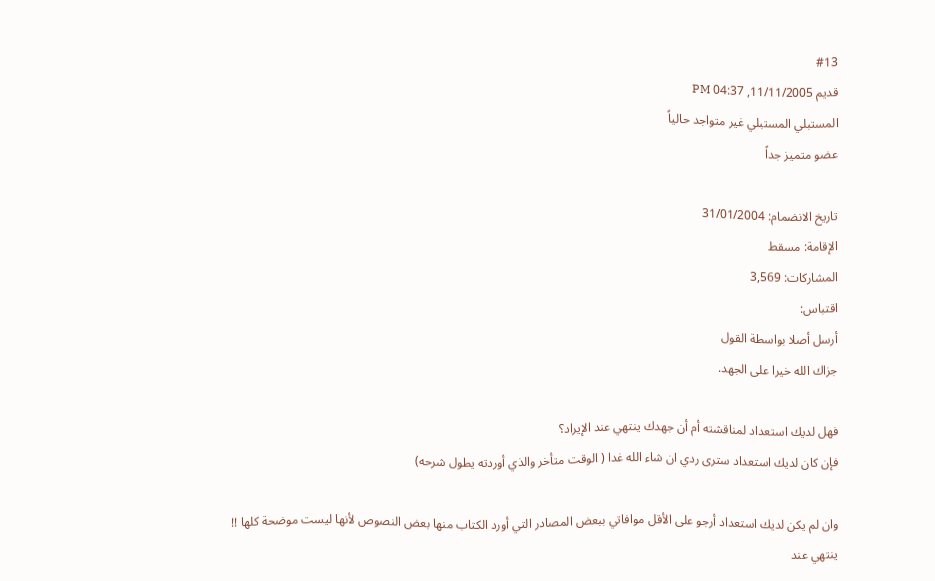#13
قديم 11/11/2005, 04:37 PM
المستبلي المستبلي غير متواجد حالياً
عضو متميز جداً

تاريخ الانضمام: 31/01/2004
الإقامة: مسقط
المشاركات: 3,569
اقتباس:
أرسل أصلا بواسطة القول
جزاك الله خيرا على الجهد.

فهل لديك استعداد لمناقشته أم أن جهدك ينتهي عند الإيراد؟
فإن كان لديك استعداد سترى ردي ان شاء الله غدا ( الوقت متأخر والذي أوردته يطول شرحه)

وان لم يكن لديك استعداد أرجو على الأقل موافاتي ببعض المصادر التي أورد الكتاب منها بعض النصوص لأنها ليست موضحة كلها !!
ينتهي عند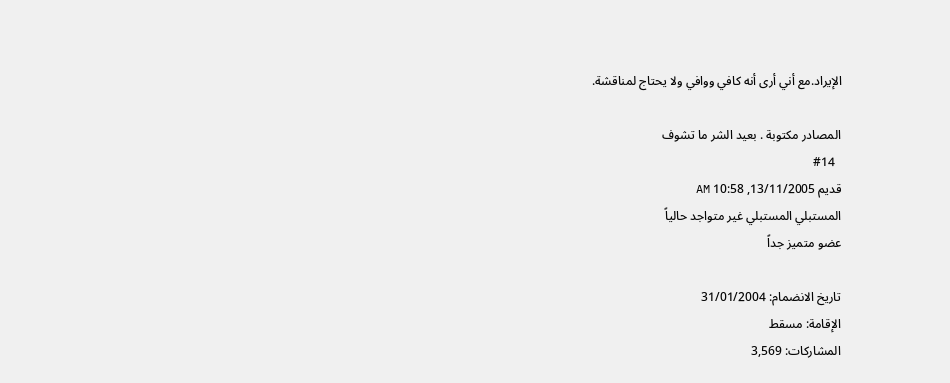الإيراد.مع أني أرى أنه كافي ووافي ولا يحتاج لمناقشة.

المصادر مكتوبة . بعيد الشر ما تشوف
  #14
قديم 13/11/2005, 10:58 AM
المستبلي المستبلي غير متواجد حالياً
عضو متميز جداً

تاريخ الانضمام: 31/01/2004
الإقامة: مسقط
المشاركات: 3,569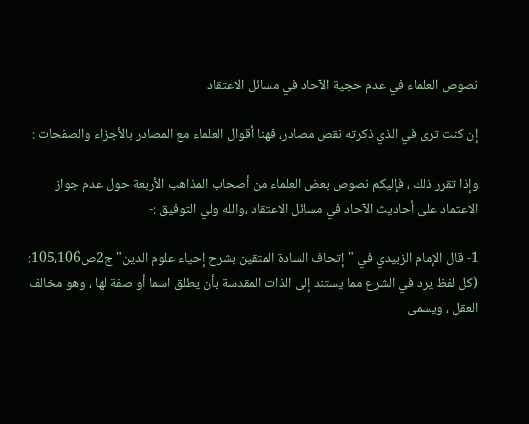نصوص العلماء في عدم حجية الآحاد في مسائل الاعتقاد

إن كنت ترى في الذي ذكرته نقص مصادر، فهنا أقوال العلماء مع المصادر بالأجزاء والصفحات :

وإذا تقرر ذلك ، فإليكم نصوص بعض العلماء من أصحاب المذاهب الأربعة حول عدم جواز الاعتماد على أحاديث الآحاد في مسائل الاعتقاد ،والله ولي التوفيق :-

1- قال الإمام الزبيدي في "إتحاف السادة المتقين بشرح إحياء علوم الدين" ج2ص105،106: (كل لفظ يرد في الشرع مما يستند إلى الذات المقدسة بأن يطلق اسما أو صفة لها ، وهو مخالف العقل ، ويسمى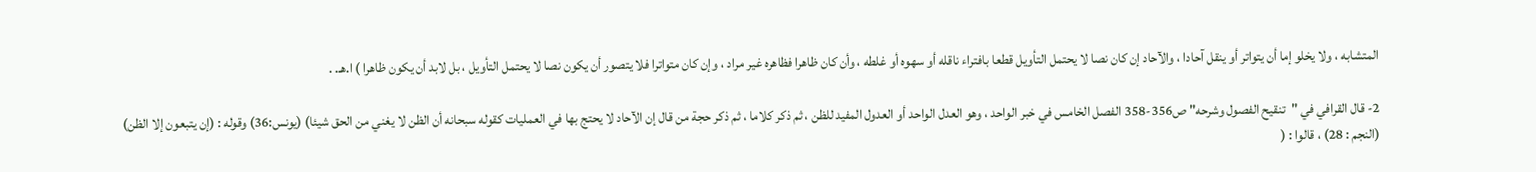المتشابه ، ولا يخلو إما أن يتواتر أو ينقل آحادا ، والآحاد إن كان نصا لا يحتمل التأويل قطعا بافتراء ناقله أو سهوه أو غلطه ، وأن كان ظاهرا فظاهره غير مراد ، وإن كان متواترا فلا يتصور أن يكون نصا لا يحتمل التأويل ، بل لابد أن يكون ظاهرا ) ا.هـ. .

2- قال القرافي في "تنقيح الفصول وشرحه" ص356-358 الفصل الخامس في خبر الواحد ، وهو العدل الواحد أو العدول المفيد للظن ، ثم ذكر كلاما ، ثم ذكر حجة من قال إن الآحاد لا يحتج بها في العمليات كقوله سبحانه أن الظن لا يغني من الحق شيئا) (يونس:36) وقوله : (إن يتبعون إلا الظن) (النجم : 28) ، قالوا : (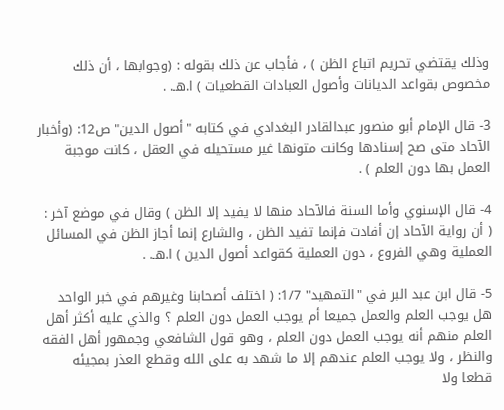وذلك يقتضي تحريم اتباع الظن ) ، فأجاب عن ذلك بقوله : (وجوابها ، أن ذلك مخصوص بقواعد الديانات وأصول العبادات القطعيات ) ا.هـ. .

3- قال الإمام أبو منصور عبدالقادر البغدادي في كتابه "أصول الدين" ص12: (وأخبار الآحاد متى صح إسنادها وكانت متونها غير مستحيله في العقل ، كانت موجبة العمل بها دون العلم ) .

4- قال الإسنوي وأما السنة فالآحاد منها لا يفيد إلا الظن ) وقال في موضع آخر : ( أن رواية الآحاد إن أفادت فإنما تفيد الظن ، والشارع إنما أجاز الظن في المسائل العملية وهي الفروع ، دون العملية كقواعد أصول الدين ) ا.هـ. .

5- قال ابن عبد البر في "التمهيد" 1/7: ( اختلف أصحابنا وغيرهم في خبر الواحد هل يوجب العلم والعمل جميعا أم يوجب العمل دون العلم ؟ والذي عليه أكثر أهل العلم منهم أنه يوجب العمل دون العلم ، وهو قول الشافعي وجمهور أهل الفقه والنظر ، ولا يوجب العلم عندهم إلا ما شهد به على الله وقطع العذر بمجيئه قطعا ولا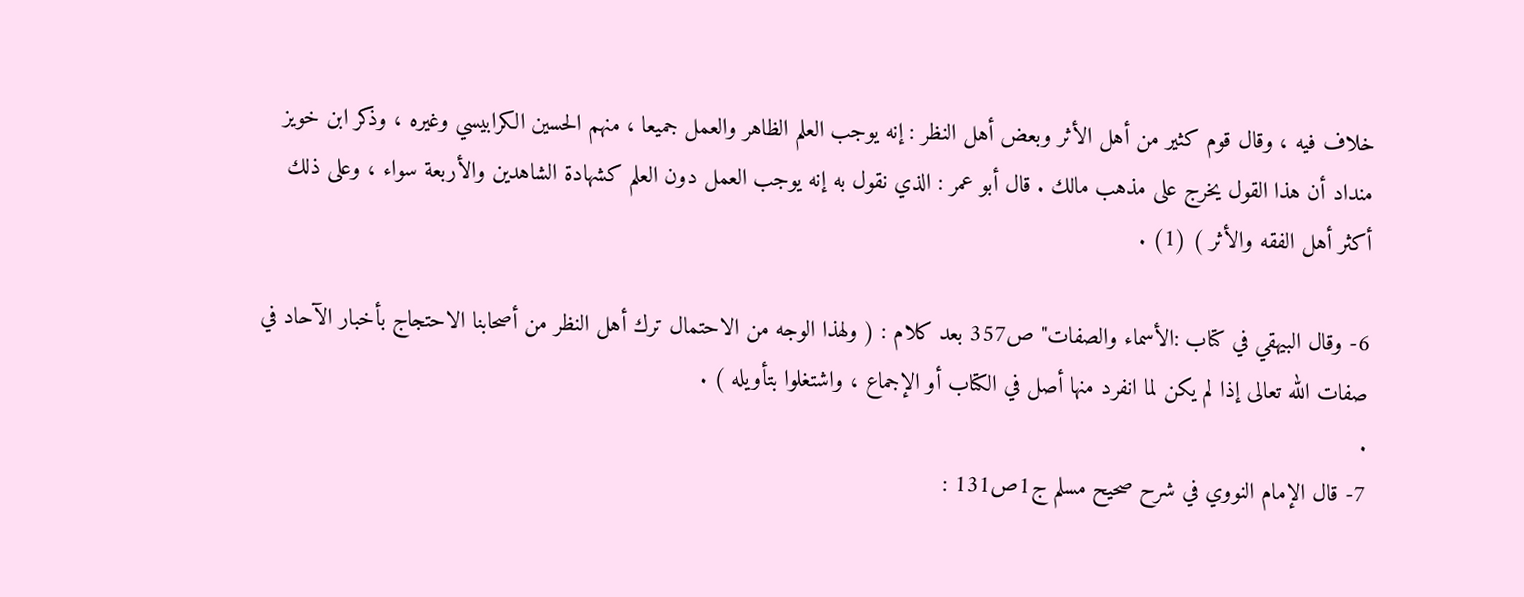خلاف فيه ، وقال قوم كثير من أهل الأثر وبعض أهل النظر : إنه يوجب العلم الظاهر والعمل جميعا ، منهم الحسين الكرابيسي وغيره ، وذكر ابن خويز منداد أن هذا القول يخرج على مذهب مالك . قال أبو عمر : الذي نقول به إنه يوجب العمل دون العلم كشهادة الشاهدين والأربعة سواء ، وعلى ذلك أكثر أهل الفقه والأثر ) (1) .

6- وقال البيهقي في كتاب :الأسماء والصفات" ص357 بعد كلام : ( ولهذا الوجه من الاحتمال ترك أهل النظر من أصحابنا الاحتجاج بأخبار الآحاد في صفات الله تعالى إذا لم يكن لما انفرد منها أصل في الكتاب أو الإجماع ، واشتغلوا بتأويله ) .
.
7- قال الإمام النووي في شرح صحيح مسلم ج1ص131 :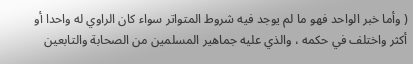( وأما خبر الواحد فهو ما لم يوجد فيه شروط المتواتر سواء كان الراوي له واحدا أو أكثر واختلف في حكمه ، والذي عليه جماهير المسلمين من الصحابة والتابعين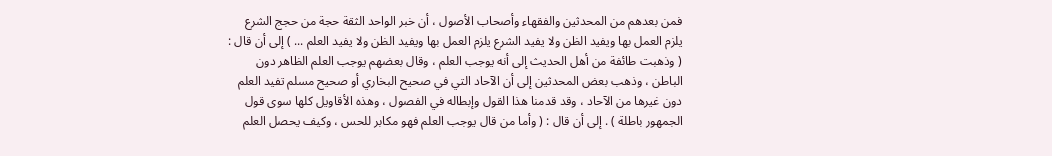فمن بعدهم من المحدثين والفقهاء وأصحاب الأصول ، أن خبر الواحد الثقة حجة من حجج الشرع يلزم العمل بها ويفيد الظن ولا يفيد الشرع يلزم العمل بها ويفيد الظن ولا يفيد العلم ... ) إلى أن قال : ( وذهبت طائفة من أهل الحديث إلى أنه يوجب العلم ، وقال بعضهم يوجب العلم الظاهر دون الباطن ، وذهب بعض المحدثين إلى أن الآحاد التي في صحيح البخاري أو صحيح مسلم تفيد العلم دون غيرها من الآحاد ، وقد قدمنا هذا القول وإبطاله في الفصول ، وهذه الأقاويل كلها سوى قول الجمهور باطلة ) . إلى أن قال : ( وأما من قال يوجب العلم فهو مكابر للحس ، وكيف يحصل العلم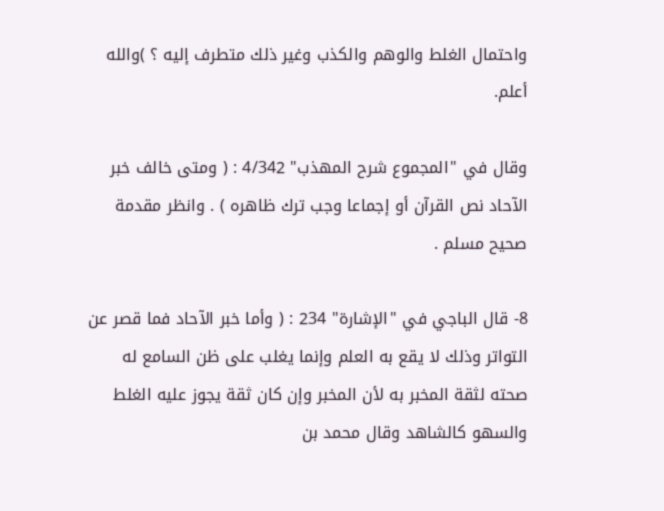واحتمال الغلط والوهم والكذب وغير ذلك متطرف إليه ؟ )والله أعلم.

وقال في "المجموع شرح المهذب" 4/342 : ( ومتى خالف خبر الآحاد نص القرآن أو إجماعا وجب ترك ظاهره ) . وانظر مقدمة صحيح مسلم .

8- قال الباجي في "الإشارة" 234 : ( وأما خبر الآحاد فما قصر عن التواتر وذلك لا يقع به العلم وإنما يغلب على ظن السامع له صحته لثقة المخبر به لأن المخبر وإن كان ثقة يجوز عليه الغلط والسهو كالشاهد وقال محمد بن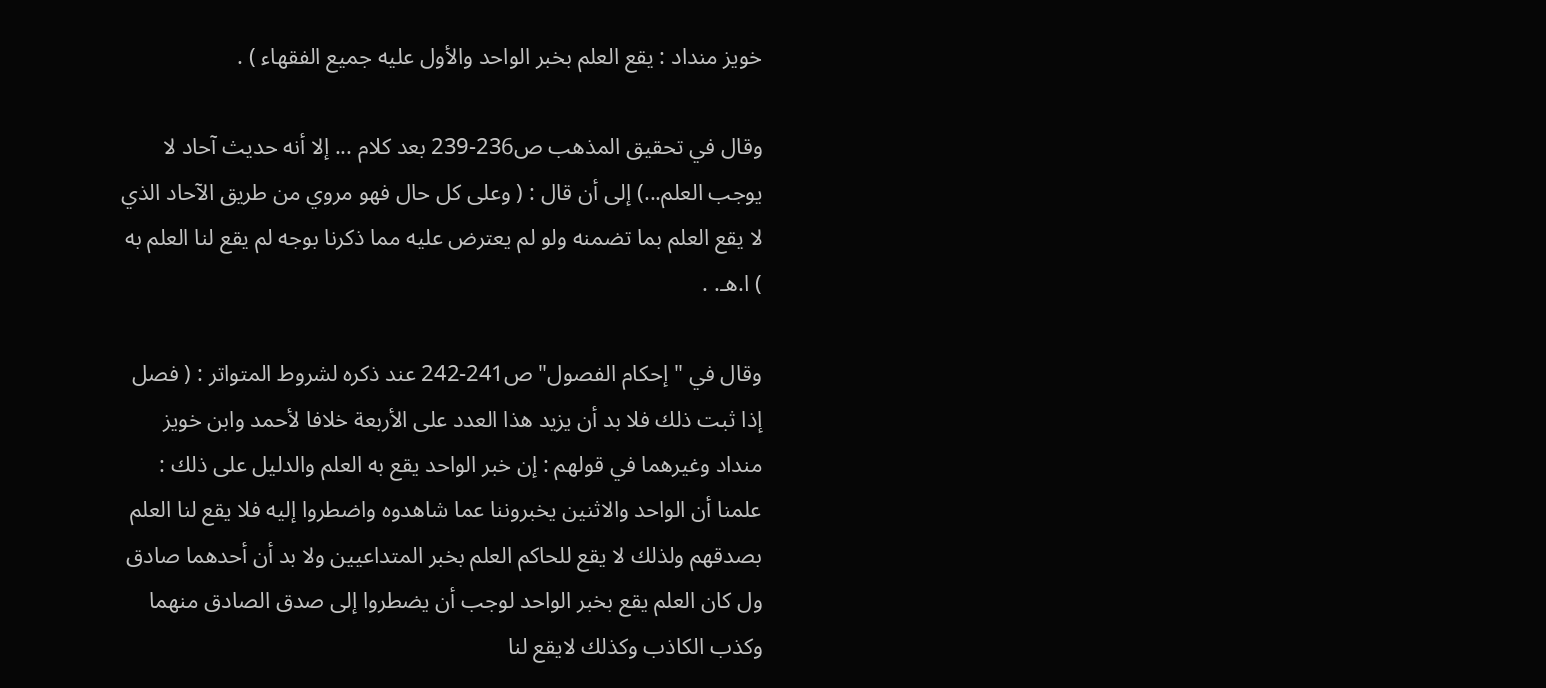خويز منداد : يقع العلم بخبر الواحد والأول عليه جميع الفقهاء ) .

وقال في تحقيق المذهب ص236-239 بعد كلام ... إلا أنه حديث آحاد لا يوجب العلم...) إلى أن قال : ( وعلى كل حال فهو مروي من طريق الآحاد الذي لا يقع العلم بما تضمنه ولو لم يعترض عليه مما ذكرنا بوجه لم يقع لنا العلم به ) ا.هـ. .

وقال في "إحكام الفصول" ص241-242 عند ذكره لشروط المتواتر : ( فصل إذا ثبت ذلك فلا بد أن يزيد هذا العدد على الأربعة خلافا لأحمد وابن خويز منداد وغيرهما في قولهم : إن خبر الواحد يقع به العلم والدليل على ذلك : علمنا أن الواحد والاثنين يخبروننا عما شاهدوه واضطروا إليه فلا يقع لنا العلم بصدقهم ولذلك لا يقع للحاكم العلم بخبر المتداعيين ولا بد أن أحدهما صادق ول كان العلم يقع بخبر الواحد لوجب أن يضطروا إلى صدق الصادق منهما وكذب الكاذب وكذلك لايقع لنا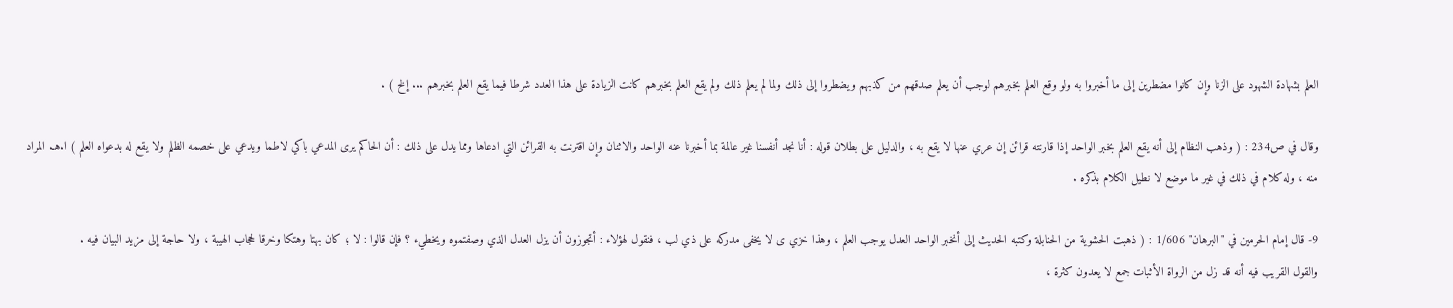العلم بشهادة الشهود على الزنا وإن كانوا مضطرين إلى ما أخبروا به ولو وقع العلم بخبرهم لوجب أن يعلم صدقهم من كذبهم ويضطروا إلى ذلك ولما لم يعلم ذلك ولم يقع العلم بخبرهم كانت الزيادة على هذا العدد شرطا فيما يقع العلم بخبرهم ... إلخ ) .

وقال في ص234 : ( وذهب النظام إلى أنه يقع العلم بخبر الواحد إذا قارنته قرائن إن عري عنها لا يقع به ، والدليل على بطلان قوله : أنا نجد أنفسنا غير عالمة بما أخبرنا عنه الواحد والاثنان وإن اقترنت به القرائن التي ادعاها ومما يدل على ذلك : أن الحاكم يرى المدعي باكي لاطما ويدعي على خصمه الظلم ولا يقع له بدعواه العلم ) ا.هـ. المراد منه ، وله كلام في ذلك في غير ما موضع لا نطيل الكلام بذكره .

9- قال إمام الحرمين في "البرهان" 1/606 : ( ذهبت الحشوية من الحنابلة وكتبه الحديث إلى أنخبر الواحد العدل يوجب العلم ، وهذا خزي ى لا يخفى مدركه على ذي لب ، فنقول لهؤلاء : أتجوزون أن يزل العدل الذي وصفتموه ويخطيء ؟ فإن قالوا : لا ؛ كان بهتا وهتكا وخرقا لحجاب الهيبة ، ولا حاجة إلى مزيد البيان فيه .
والقول القريب فيه أنه قد زل من الرواة الأثبات جمع لا يعدون كثرة ،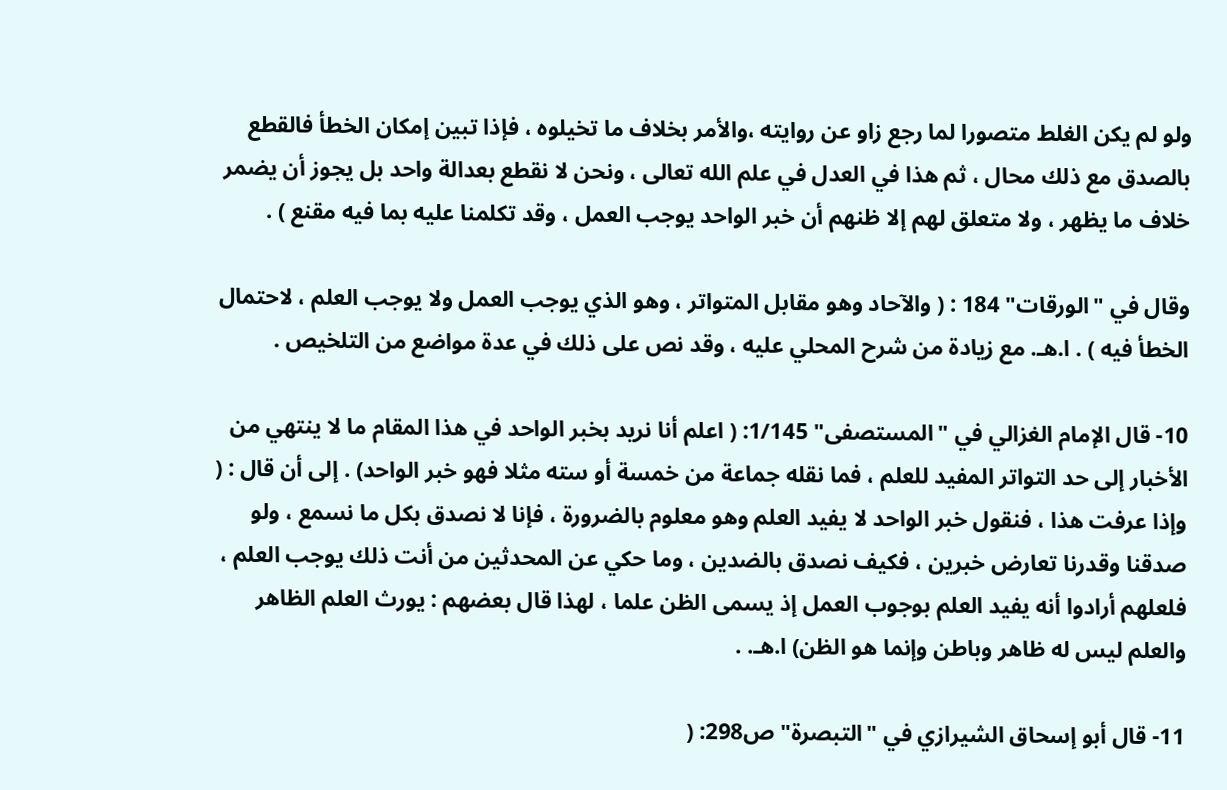ولو لم يكن الغلط متصورا لما رجع زاو عن روايته ،والأمر بخلاف ما تخيلوه ، فإذا تبين إمكان الخطأ فالقطع بالصدق مع ذلك محال ، ثم هذا في العدل في علم الله تعالى ، ونحن لا نقطع بعدالة واحد بل يجوز أن يضمر خلاف ما يظهر ، ولا متعلق لهم إلا ظنهم أن خبر الواحد يوجب العمل ، وقد تكلمنا عليه بما فيه مقنع ) .

وقال في "الورقات" 184 : ( والآحاد وهو مقابل المتواتر ، وهو الذي يوجب العمل ولا يوجب العلم ، لاحتمال الخطأ فيه ) . ا.هـ. مع زيادة من شرح المحلي عليه ، وقد نص على ذلك في عدة مواضع من التلخيص .

10- قال الإمام الغزالي في "المستصفى" 1/145: ( اعلم أنا نريد بخبر الواحد في هذا المقام ما لا ينتهي من الأخبار إلى حد التواتر المفيد للعلم ، فما نقله جماعة من خمسة أو سته مثلا فهو خبر الواحد) . إلى أن قال : ( وإذا عرفت هذا ، فنقول خبر الواحد لا يفيد العلم وهو معلوم بالضرورة ، فإنا لا نصدق بكل ما نسمع ، ولو صدقنا وقدرنا تعارض خبرين ، فكيف نصدق بالضدين ، وما حكي عن المحدثين من أنت ذلك يوجب العلم ، فلعلهم أرادوا أنه يفيد العلم بوجوب العمل إذ يسمى الظن علما ، لهذا قال بعضهم : يورث العلم الظاهر والعلم ليس له ظاهر وباطن وإنما هو الظن) ا.هـ. .

11- قال أبو إسحاق الشيرازي في "التبصرة" ص298: (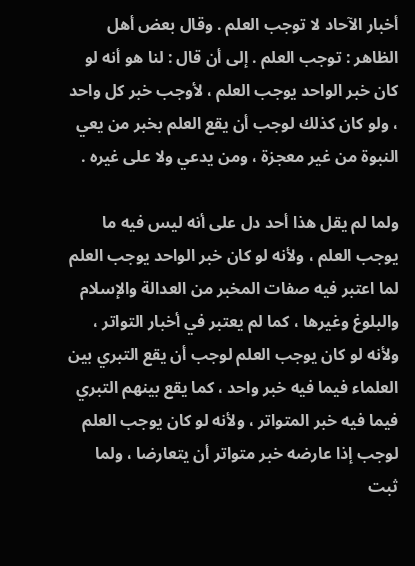أخبار الآحاد لا توجب العلم . وقال بعض أهل الظاهر : توجب العلم . إلى أن قال : لنا هو أنه لو كان خبر الواحد يوجب العلم ، لأوجب خبر كل واحد ، ولو كان كذلك لوجب أن يقع العلم بخبر من يعي النبوة من غير معجزة ، ومن يدعي ولا على غيره .

ولما لم يقل هذا أحد دل على أنه ليس فيه ما يوجب العلم ، ولأنه لو كان خبر الواحد يوجب العلم لما اعتبر فيه صفات المخبر من العدالة والإسلام والبلوغ وغيرها ، كما لم يعتبر في أخبار التواتر ، ولأنه لو كان يوجب العلم لوجب أن يقع التبري بين العلماء فيما فيه خبر واحد ، كما يقع بينهم التبري فيما فيه خبر المتواتر ، ولأنه لو كان يوجب العلم لوجب إذا عارضه خبر متواتر أن يتعارضا ، ولما ثبت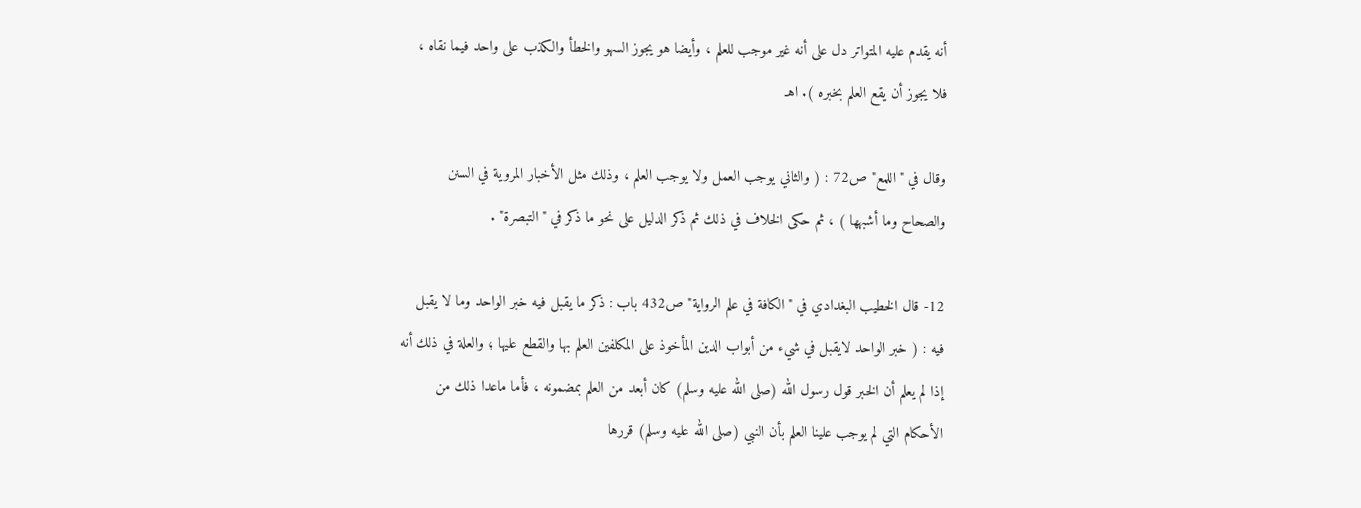أنه يقدم عليه المتواتر دل على أنه غير موجب للعلم ، وأيضا هو يجوز السهو والخطأ والكذب على واحد فيما نقاه ، فلا يجوز أن يقع العلم بخبره ). اهـ

وقال في "اللمع" ص72 : ( والثاني يوجب العمل ولا يوجب العلم ، وذلك مثل الأخبار المروية في السنن والصحاح وما أشبهها ) ، ثم حكى الخلاف في ذلك ثم ذكر الدليل على نحو ما ذكر في "التبصرة" .

12- قال الخطيب البغدادي في "الكافة في علم الرواية" ص432 باب : ذكر ما يقبل فيه خبر الواحد وما لا يقبل فيه : ( خبر الواحد لايقبل في شيء من أبواب الدين المأخوذ على المكلفين العلم بها والقطع عليها ؛ والعلة في ذلك أنه إذا لم يعلم أن الخبر قول رسول الله (صلى الله عليه وسلم) كان أبعد من العلم بمضمونه ، فأما ماعدا ذلك من الأحكام التي لم يوجب علينا العلم بأن النبي (صلى الله عليه وسلم) قررها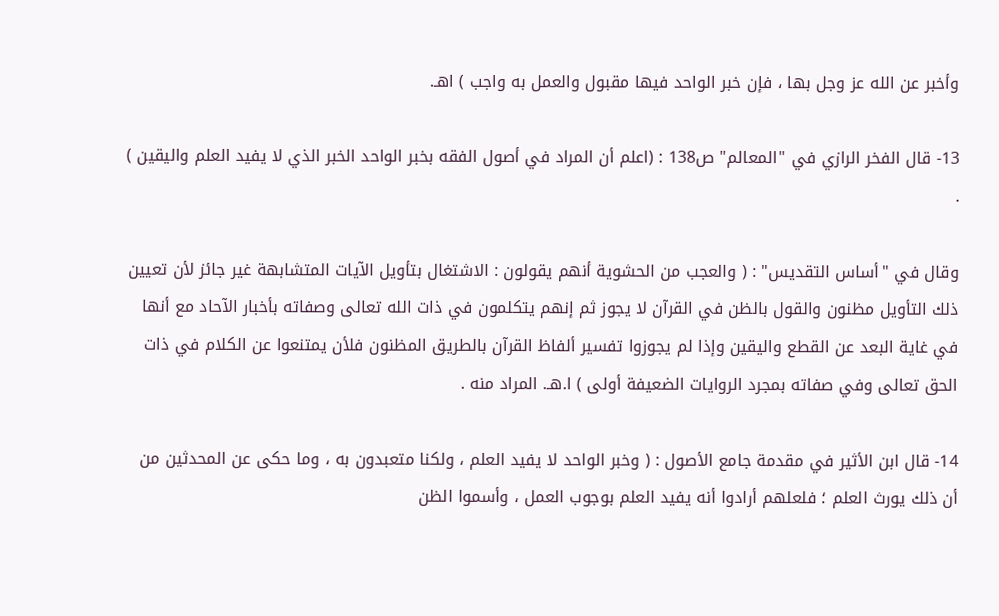وأخبر عن الله عز وجل بها ، فإن خبر الواحد فيها مقبول والعمل به واجب ) اهـ.

13- قال الفخر الرازي في "المعالم" ص138 : (اعلم أن المراد في أصول الفقه بخبر الواحد الخبر الذي لا يفيد العلم واليقين ) .

وقال في "أساس التقديس" : ( والعجب من الحشوية أنهم يقولون : الاشتغال بتأويل الآيات المتشابهة غير جائز لأن تعيين ذلك التأويل مظنون والقول بالظن في القرآن لا يجوز ثم إنهم يتكلمون في ذات الله تعالى وصفاته بأخبار الآحاد مع أنها في غاية البعد عن القطع واليقين وإذا لم يجوزوا تفسير ألفاظ القرآن بالطريق المظنون فلأن يمتنعوا عن الكلام في ذات الحق تعالى وفي صفاته بمجرد الروايات الضعيفة أولى ) ا.هـ. المراد منه .

14- قال ابن الأثير في مقدمة جامع الأصول : ( وخبر الواحد لا يفيد العلم ، ولكنا متعبدون به ، وما حكى عن المحدثين من أن ذلك يورث العلم ؛ فلعلهم أرادوا أنه يفيد العلم بوجوب العمل ، وأسموا الظن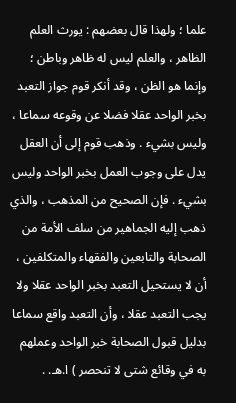علما ؛ ولهذا قال بعضهم : يورث العلم الظاهر ، والعلم ليس له ظاهر وباطن ؛ وإنما هو الظن ، وقد أنكر قوم جواز التعبد بخبر الواحد عقلا فضلا عن وقوعه سماعا ، وليس بشيء . وذهب قوم إلى أن العقل يدل على وجوب العمل بخبر الواحد وليس بشيء . فإن الصحيح من المذهب ، والذي ذهب إليه الجماهير من سلف الأمة من الصحابة والتابعين والفقهاء والمتكلفين ، أن لا يستحيل التعبد بخبر الواحد عقلا ولا يجب التعبد عقلا ، وأن التعبد واقع سماعا بدليل قبول الصحابة خبر الواحد وعملهم به في وقائع شتى لا تنحصر ) ا.هـ. .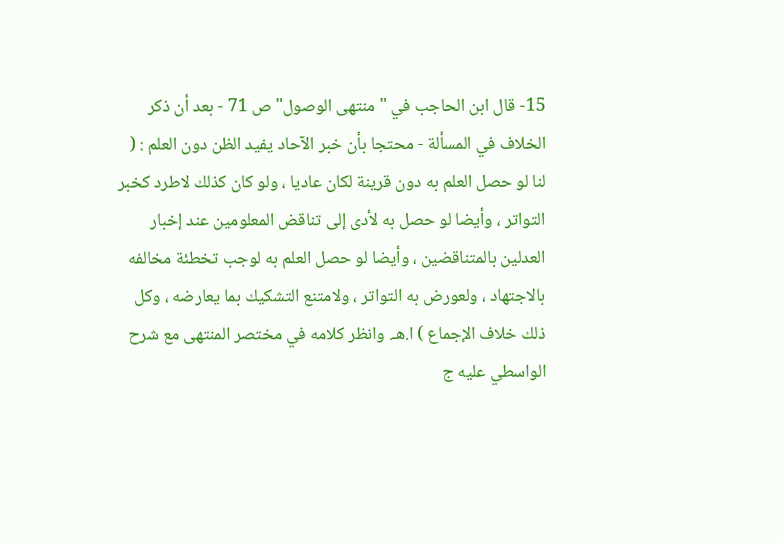15- قال ابن الحاجب في "منتهى الوصول" ص 71 - بعد أن ذكر الخلاف في المسألة - محتجا بأن خبر الآحاد يفيد الظن دون العلم : ( لنا لو حصل العلم به دون قرينة لكان عاديا ، ولو كان كذلك لاطرد كخبر التواتر ، وأيضا لو حصل به لأدى إلى تناقض المعلومين عند إخبار العدلين بالمتناقضين ، وأيضا لو حصل العلم به لوجب تخطئة مخالفه بالاجتهاد ، ولعورض به التواتر ، ولامتنع التشكيك بما يعارضه ، وكل ذلك خلاف الإجماع ) ا.هـ. وانظر كلامه في مختصر المنتهى مع شرح الواسطي عليه ج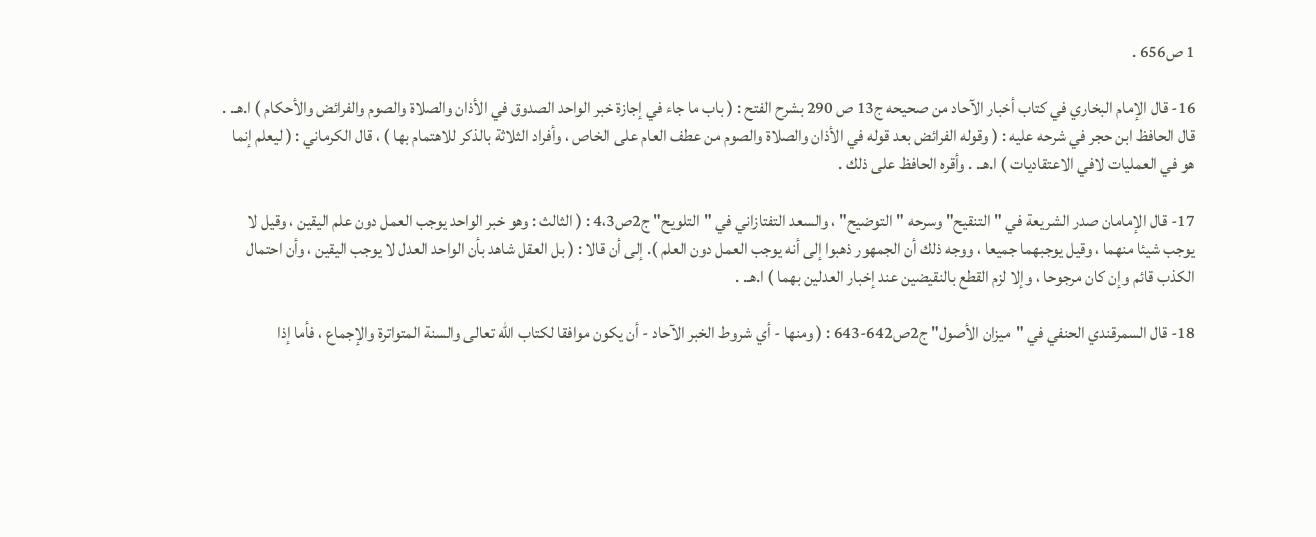1 ص656 .

16- قال الإمام البخاري في كتاب أخبار الآحاد من صحيحه ج13 ص 290 بشرح الفتح : ( باب ما جاء في إجازة خبر الواحد الصدوق في الأذان والصلاة والصوم والفرائض والأحكام ) ا.هـ. . قال الحافظ ابن حجر في شرحه عليه : ( وقوله الفرائض بعد قوله في الأذان والصلاة والصوم من عطف العام على الخاص ، وأفراد الثلاثة بالذكر للاهتمام بها ) ، قال الكرماني : ( ليعلم إنما هو في العمليات لافي الاعتقاديات ) ا.هـ. . وأقره الحافظ على ذلك .

17- قال الإمامان صدر الشريعة في "التنقيح" وسرحه "التوضيح" ، والسعد التفتازاني في "التلويح" ج2ص4،3 : ( الثالث : وهو خبر الواحد يوجب العمل دون علم اليقين ، وقيل لا يوجب شيئا منهما ، وقيل يوجبهما جميعا ، ووجه ذلك أن الجمهور ذهبوا إلى أنه يوجب العمل دون العلم ). إلى أن قالا : ( بل العقل شاهد بأن الواحد العدل لا يوجب اليقين ، وأن احتمال الكذب قائم وإن كان مرجوحا ، وإلا لزم القطع بالنقيضين عند إخبار العدلين بهما ) ا.هـ. .

18- قال السمرقندي الحنفي في "ميزان الأصول" ج2ص642-643 : ( ومنها - أي شروط الخبر الآحاد - أن يكون موافقا لكتاب الله تعالى والسنة المتواترة والإجماع ، فأما إذا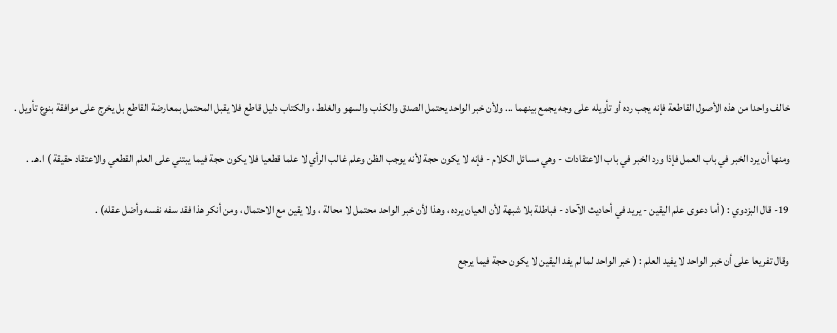خالف واحدا من هذه الأصول القاطعة فإنه يجب رده أو تأويله على وجه يجمع بينهما ... ولأن خبر الواحد يحتمل الصدق والكذب والسهو والغلط ، والكتاب دليل قاطع فلا يقبل المحتمل بمعارضة القاطع بل يخرج على موافقة بنوع تأويل .

ومنها أن يرد الخبر في باب العمل فإذا ورد الخبر في باب الاعتقادات - وهي مسائل الكلام - فإنه لا يكون حجة لأنه يوجب الظن وعلم غالب الرأي لا علما قطعيا فلا يكون حجة فيما يبتني على العلم القطعي والاعتقاد حقيقة ) ا.هـ. .

19- قال البزدوي : ( أما دعوى علم اليقين - يريد في أحاديث الآحاد - فباطلة بلا شبهة لأن العيان يرده ، وهذا لأن خبر الواحد محتمل لا محالة ، ولا يقين مع الاحتمال ، ومن أنكر هذا فقد سفه نفسه وأضل عقله) .

وقال تفريعا على أن خبر الواحد لا يفيد العلم : ( خبر الواحد لما لم يفد اليقين لا يكون حجة فيما يرجع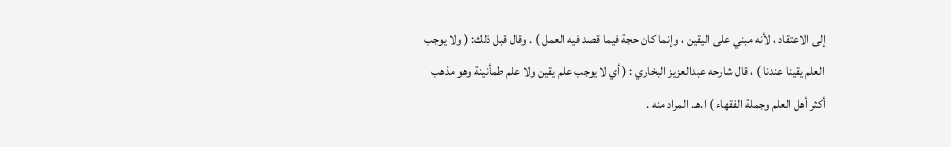إلى الاعتقاد ، لأنه مبني على اليقين ، وإنما كان حجة فيما قصد فيه العمل ) . وقال قبل ذلك: ( ولا يوجب العلم يقينا عندنا ) ، قال شارحه عبدالعزيز البخاري : ( أي لا يوجب علم يقين ولا علم طمأنينة وهو مذهب أكثر أهل العلم وجملة الفقهاء ) ا.هـ. المراد منه .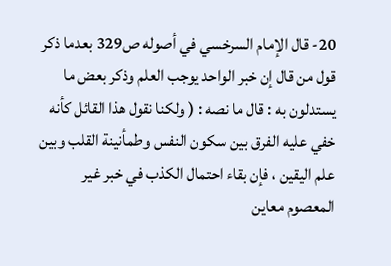20- قال الإمام السرخسي في أصوله ص329 بعدما ذكر قول من قال إن خبر الواحد يوجب العلم وذكر بعض ما يستدلون به : قال ما نصه : ( ولكنا نقول هذا القائل كأنه خفي عليه الفرق بين سكون النفس وطمأنينة القلب وبين علم اليقين ، فإن بقاء احتمال الكذب في خبر غير المعصوم معاين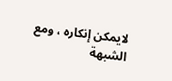لايمكن إنكاره ، ومع الشبهة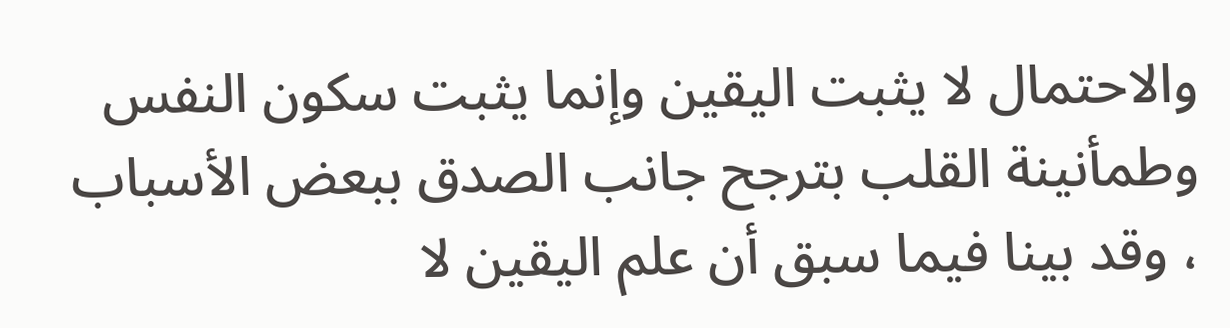والاحتمال لا يثبت اليقين وإنما يثبت سكون النفس وطمأنينة القلب بترجح جانب الصدق ببعض الأسباب ، وقد بينا فيما سبق أن علم اليقين لا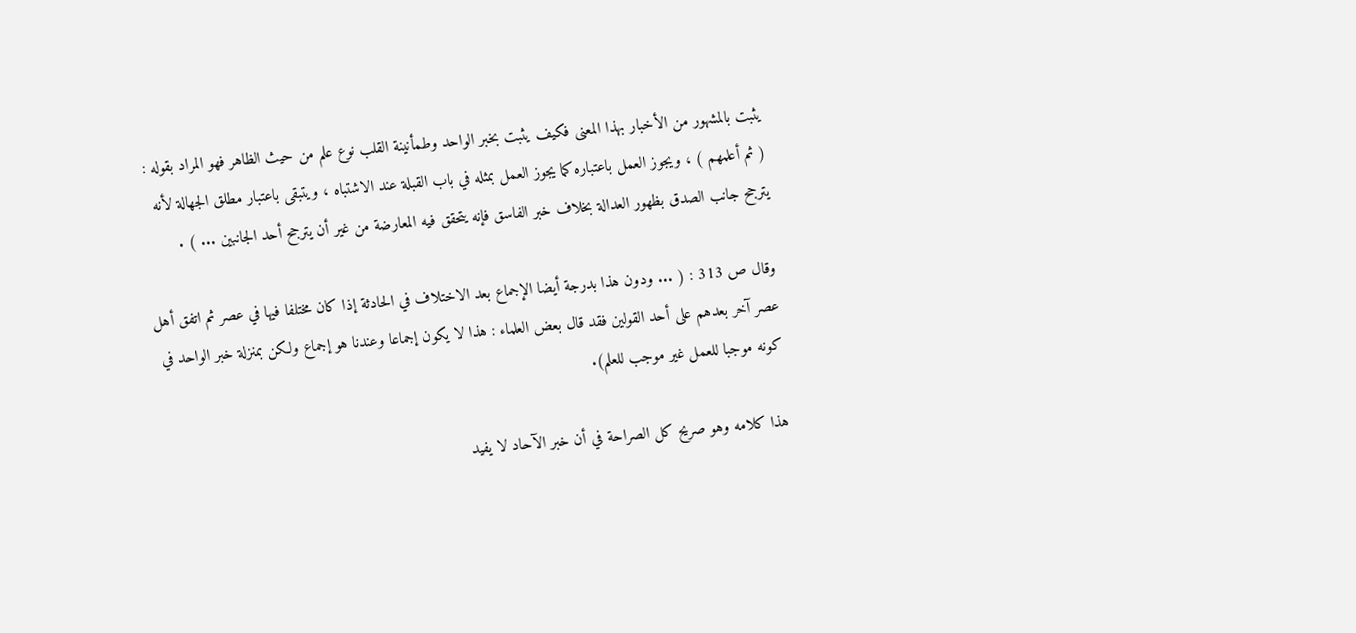يثبت بالمشهور من الأخبار بهذا المعنى فكيف يثبت بخبر الواحد وطمأنينة القلب نوع علم من حيث الظاهر فهو المراد بقوله : ( ثم أعلمهم ) ، ويجوز العمل باعتباره كما يجوز العمل بمثله في باب القبلة عند الاشتباه ، ويتبقى باعتبار مطلق الجهالة لأنه يترجح جانب الصدق بظهور العدالة بخلاف خبر الفاسق فإنه يتحقق فيه المعارضة من غير أن يترجح أحد الجانبين ... ) .

وقال ص 313 : ( ... ودون هذا بدرجة أيضا الإجماع بعد الاختلاف في الحادثة إذا كان مختلفا فيها في عصر ثم اتفق أهل عصر آخر بعدهم على أحد القولين فقد قال بعض العلماء : هذا لا يكون إجماعا وعندنا هو إجماع ولكن بمنزلة خبر الواحد في كونه موجبا للعمل غير موجب للعلم).

هذا كلامه وهو صريح كل الصراحة في أن خبر الآحاد لا يفيد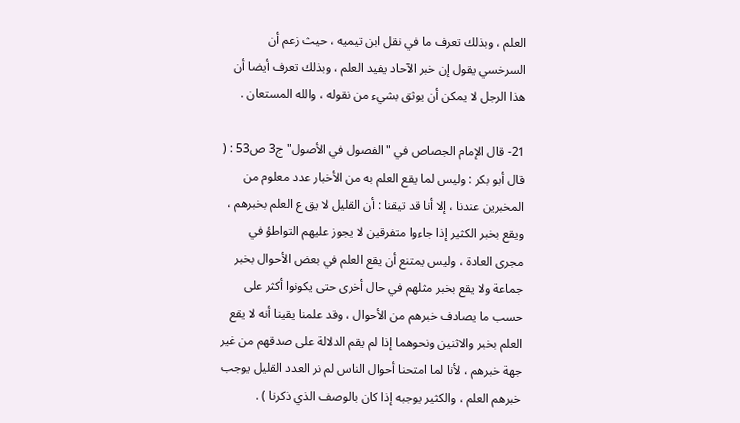العلم ، وبذلك تعرف ما في نقل ابن تيميه ، حيث زعم أن السرخسي يقول إن خبر الآحاد يفيد العلم ، وبذلك تعرف أيضا أن هذا الرجل لا يمكن أن يوثق بشيء من نقوله ، والله المستعان .

21- قال الإمام الجصاص في "الفصول في الأصول" ج3 ص53 : ( قال أبو بكر : وليس لما يقع العلم به من الأخبار عدد معلوم من المخبرين عندنا ، إلا أنا قد تيقنا : أن القليل لا يق ع العلم بخبرهم ، ويقع بخبر الكثير إذا جاءوا متفرقين لا يجوز عليهم التواطؤ في مجرى العادة ، وليس يمتنع أن يقع العلم في بعض الأحوال بخبر جماعة ولا يقع بخبر مثلهم في حال أخرى حتى يكونوا أكثر على حسب ما يصادف خبرهم من الأحوال ، وقد علمنا يقينا أنه لا يقع العلم بخبر والاثنين ونحوهما إذا لم يقم الدلالة على صدقهم من غير جهة خبرهم ، لأنا لما امتحنا أحوال الناس لم نر العدد القليل يوجب خبرهم العلم ، والكثير يوجبه إذا كان بالوصف الذي ذكرنا ) .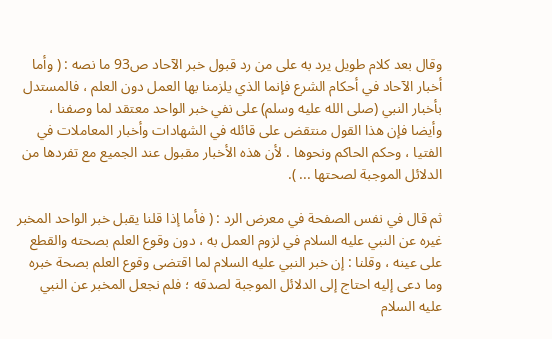وقال بعد كلام طويل يرد به على من رد قبول خبر الآحاد ص93 ما نصه : ( وأما أخبار الآحاد في أحكام الشرع فإنما الذي يلزمنا بها العمل دون العلم ، فالمستدل بأخبار النبي (صلى الله عليه وسلم) على نفي خبر الواحد معتقد لما وصفنا ، وأيضا فإن هذا القول منتقض على قائله في الشهادات وأخبار المعاملات في الفتيا ، وحكم الحاكم ونحوها . لأن هذه الأخبار مقبول عند الجميع مع تفردها من الدلائل الموجبة لصحتها ... ).

ثم قال في نفس الصفحة في معرض الرد : ( فأما إذا قلنا يقبل خبر الواحد المخبر غيره عن النبي عليه السلام في لزوم العمل به ، دون وقوع العلم بصحته والقطع على عينه ، وقلنا : إن خبر النبي عليه السلام لما اقتضى وقوع العلم بصحة خبره وما دعى إليه احتاج إلى الدلائل الموجبة لصدقه ؛ فلم نجعل المخبر عن النبي عليه السلام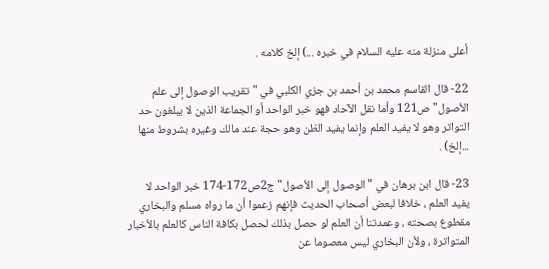أعلى منزلة منه عليه السلام في خبره ...) إلخ كلامه .

22- قال القاسم محمد بن أحمد بن جزي الكلبي في "تقريب الوصول إلى علم الأصول" ص121 وأما نقل الآحاد فهو خبر الواحد أو الجماعة الذين لا يبلغون حد التواتر وهو لا يفيد العلم وإنما يفيد الظن وهو حجة عند مالك وغيره بشروط منها ...إلخ) .

23- قال ابن برهان في "الوصول إلى الأصول" ج2ص172-174 خبر الواحد لا يفيد العلم ، خلافا لبعض أصحاب الحديث فإنهم زعموا أن ما رواه مسلم والبخاري مقطوع بصحته ، وعمدتنا أن العلم لو حصل بذلك لحصل بكافة الناس كالعلم بالأخبار المتواترة ، ولأن البخاري ليس معصوما عن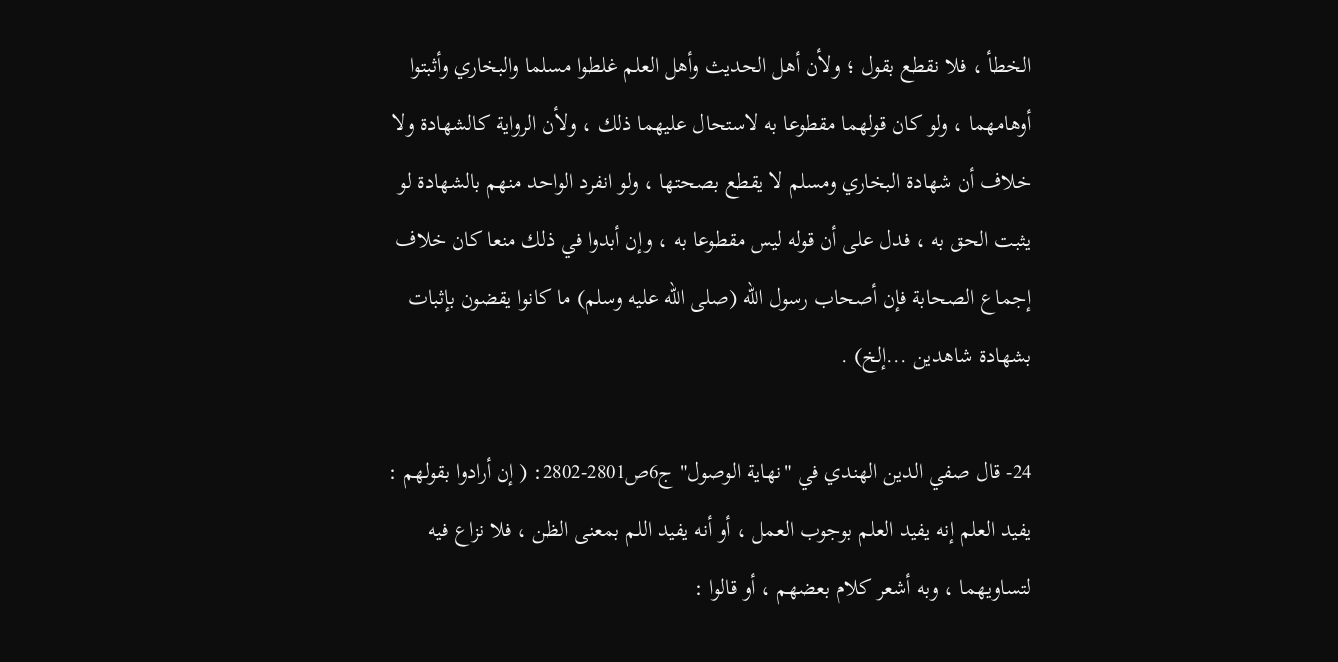الخطأ ، فلا نقطع بقول ؛ ولأن أهل الحديث وأهل العلم غلطوا مسلما والبخاري وأثبتوا أوهامهما ، ولو كان قولهما مقطوعا به لاستحال عليهما ذلك ، ولأن الرواية كالشهادة ولا خلاف أن شهادة البخاري ومسلم لا يقطع بصحتها ، ولو انفرد الواحد منهم بالشهادة لو يثبت الحق به ، فدل على أن قوله ليس مقطوعا به ، وإن أبدوا في ذلك منعا كان خلاف إجماع الصحابة فإن أصحاب رسول الله (صلى الله عليه وسلم) ما كانوا يقضون بإثبات بشهادة شاهدين ...إلخ) .

24- قال صفي الدين الهندي في "نهاية الوصول" ج6ص2801-2802: ( إن أرادوا بقولهم : يفيد العلم إنه يفيد العلم بوجوب العمل ، أو أنه يفيد اللم بمعنى الظن ، فلا نزاع فيه لتساويهما ، وبه أشعر كلام بعضهم ، أو قالوا :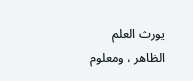يورث العلم الظاهر ، ومعلوم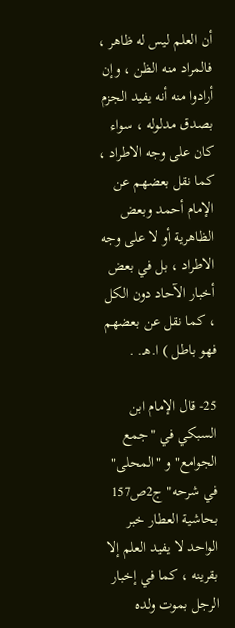أن العلم ليس له ظاهر ، فالمراد منه الظن ، وإن أرادوا منه أنه يفيد الجزم بصدق مدلوله ، سواء كان على وجه الاطراد ، كما نقل بعضهم عن الإمام أحمد وبعض الظاهرية أو لا على وجه الاطراد ، بل في بعض أخبار الآحاد دون الكل ، كما نقل عن بعضهم فهو باطل ) ا.هـ. .

25- قال الإمام ابن السبكي في "جمع الجوامع" و "المحلى" في شرحه" ج2ص157 بحاشية العطار خبر الواحد لا يفيد العلم إلا بقرينه ، كما في إخبار الرجل بموت ولده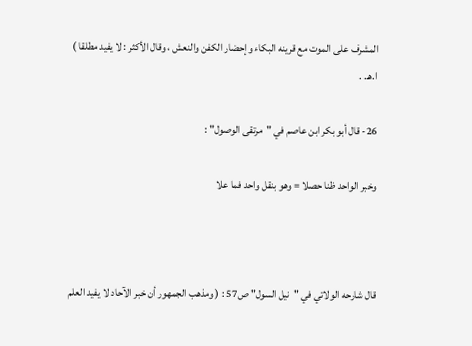المشرف على الموت مع قرينه البكاء وإحضار الكفن والنعش ، وقال الأكثر : لا يفيد مطلقا ) ا.هـ. .

26- قال أبو بكر ابن عاصم في "مرتقى الوصول" :

وخبر الواحد ظنا حصلا = وهو بنقل واحد فما علا



قال شارحه الولاتي في "نيل السول" ص57 : ( ومذهب الجمهور أن خبر الآحاد لا يفيد العلم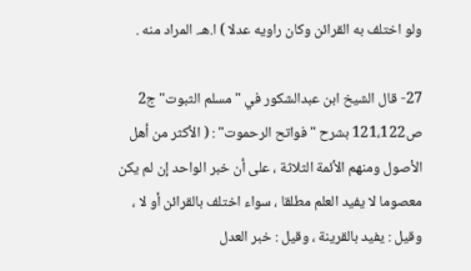ولو اختلف به القرائن وكان راويه عدلا ) ا.هـ. المراد منه .

27- قال الشيخ ابن عبدالشكور في "مسلم الثبوت" ج2 ص121،122 بشرح "فواتح الرحموت" : ( الأكثر من أهل الأصول ومنهم الأئمة الثلاثة ، على أن خبر الواحد إن لم يكن معصوما لا يفيد العلم مطلقا ، سواء اختلف بالقرائن أو لا ، وقيل : يفيد بالقرينة ، وقيل : خبر العدل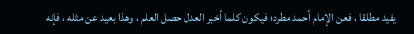يفيد مطلقا ، فعن الإمام أحمد مطرد؛ فيكون كلما أخبر العدل حصل العلم ، وهذا بعيد عن مثله ، فإنه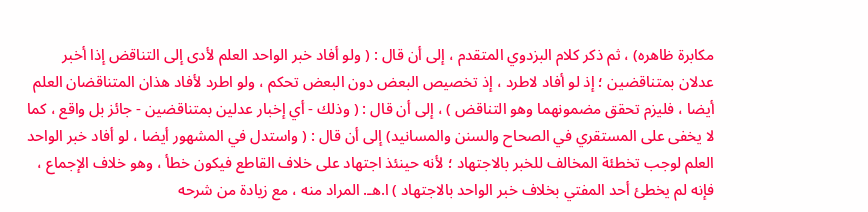مكابرة ظاهره) ، ثم ذكر كلام البزدوي المتقدم ، إلى أن قال : ( ولو أفاد خبر الواحد العلم لأدى إلى التناقض إذا أخبر عدلان بمتناقضين ؛ إذ لو أفاد لاطرد ، إذ تخصيص البعض دون البعض تحكم ، ولو اطرد لأفاد هذان المتناقضان العلم أيضا ، فليزم تحقق مضمونهما وهو التناقض ) ، إلى أن قال : ( وذلك - أي إخبار عدلين بمتناقضين - جائز بل واقع ، كما لا يخفى على المستقري في الصحاح والسنن والمسانيد) إلى أن قال : ( واستدل في المشهور أيضا ، لو أفاد خبر الواحد العلم لوجب تخطئة المخالف للخبر بالاجتهاد ؛ لأنه حينئذ اجتهاد على خلاف القاطع فيكون خطأ ، وهو خلاف الإجماع ، فإنه لم يخطئ أحد المفتي بخلاف خبر الواحد بالاجتهاد ) ا.هـ. المراد منه ، مع زيادة من شرحه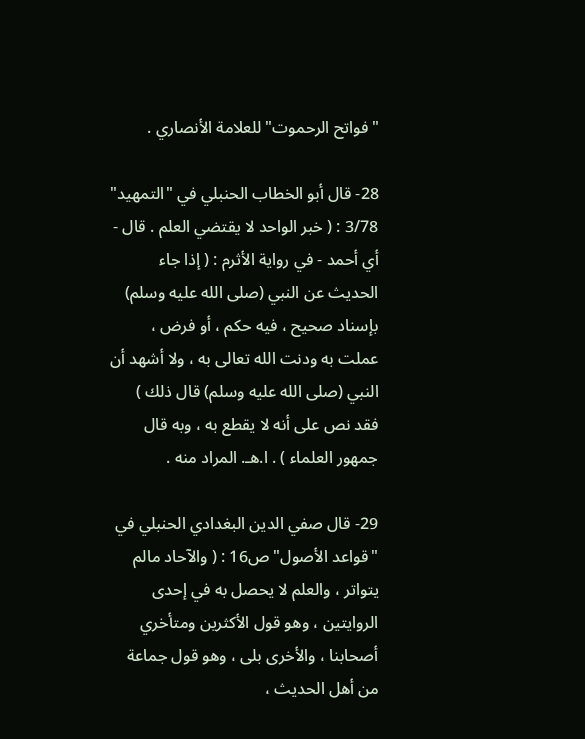"فواتح الرحموت" للعلامة الأنصاري .

28- قال أبو الخطاب الحنبلي في "التمهيد" 3/78 : ( خبر الواحد لا يقتضي العلم . قال - أي أحمد - في رواية الأثرم : ( إذا جاء الحديث عن النبي (صلى الله عليه وسلم) بإسناد صحيح ، فيه حكم ، أو فرض ، عملت به ودنت الله تعالى به ، ولا أشهد أن النبي (صلى الله عليه وسلم) قال ذلك ) فقد نص على أنه لا يقطع به ، وبه قال جمهور العلماء ) . ا.هـ. المراد منه .

29- قال صفي الدين البغدادي الحنبلي في "قواعد الأصول" ص16 : ( والآحاد مالم يتواتر ، والعلم لا يحصل به في إحدى الروايتين ، وهو قول الأكثرين ومتأخري أصحابنا ، والأخرى بلى ، وهو قول جماعة من أهل الحديث ،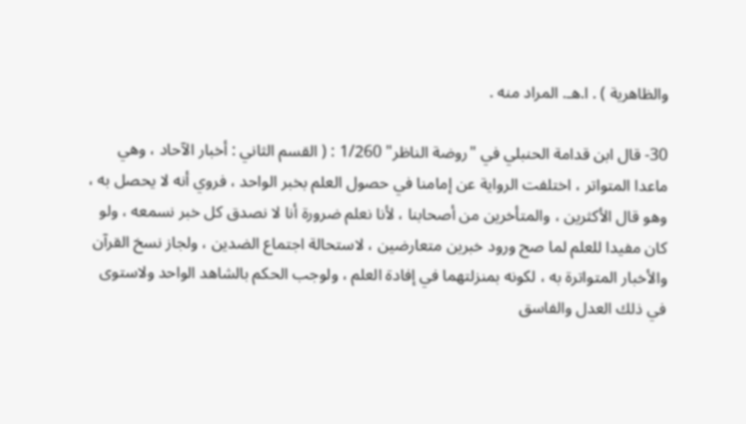والظاهرية ) . ا.هـ. المراد منه .

30- قال ابن قدامة الحنبلي في "روضة الناظر" 1/260 : ( القسم الثاني : أخبار الآحاد ، وهي ماعدا المتواتر ، اختلفت الرواية عن إمامنا في حصول العلم بخبر الواحد ، فروي أنه لا يحصل به ، وهو قال الأكثرين ، والمتأخرين من أصحابنا ، لأنا نعلم ضرورة أنا لا نصدق كل خبر نسمعه ، ولو كان مفيدا للعلم لما صح ورود خبرين متعارضين ، لاستحالة اجتماع الضدين ، ولجاز نسخ القرآن والأخبار المتواترة به ، لكونه بمنزلتهما في إفادة العلم ، ولوجب الحكم بالشاهد الواحد ولاستوى في ذلك العدل والفاسق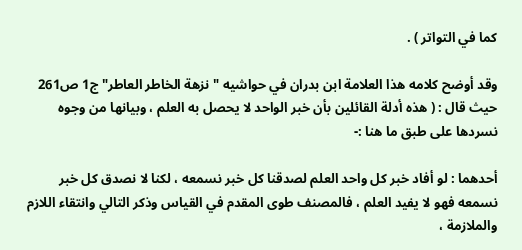كما في التواتر ) .

وقد أوضح كلامه هذا العلامة ابن بدران في حواشيه "نزهة الخاطر العاطر" ج1 ص261 حيث قال : ( هذه أدلة القائلين بأن خبر الواحد لا يحصل به العلم ، وبيانها من وجوه نسردها على طبق ما هنا :-

أحدهما : لو أفاد خبر كل واحد العلم لصدقنا كل خبر نسمعه ، لكنا لا نصدق كل خبر نسمعه فهو لا يفيد العلم ، فالمصنف طوى المقدم في القياس وذكر التالي وانتقاء اللازم والملازمة ،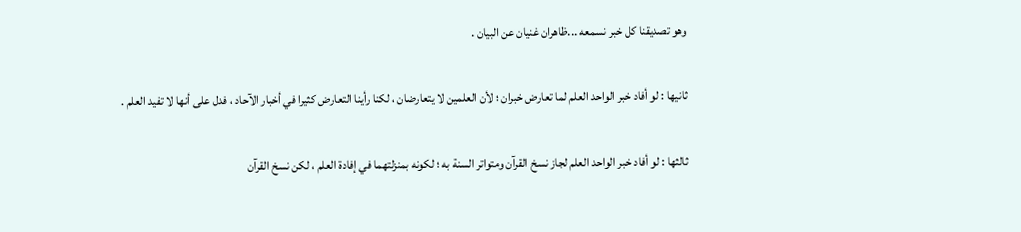وهو تصديقنا كل خبر نسمعه ...ظاهران غنيان عن البيان .

ثانيها : لو أفاد خبر الواحد العلم لما تعارض خبران ؛ لأن العلمين لا يتعارضان ، لكنا رأينا التعارض كثيرا في أخبار الآحاد ، فدل على أنها لا تفيد العلم .

ثالثها : لو أفاد خبر الواحد العلم لجاز نسخ القرآن ومتواتر السنة به ؛ لكونه بمنزلتهما في إفادة العلم ، لكن نسخ القرآن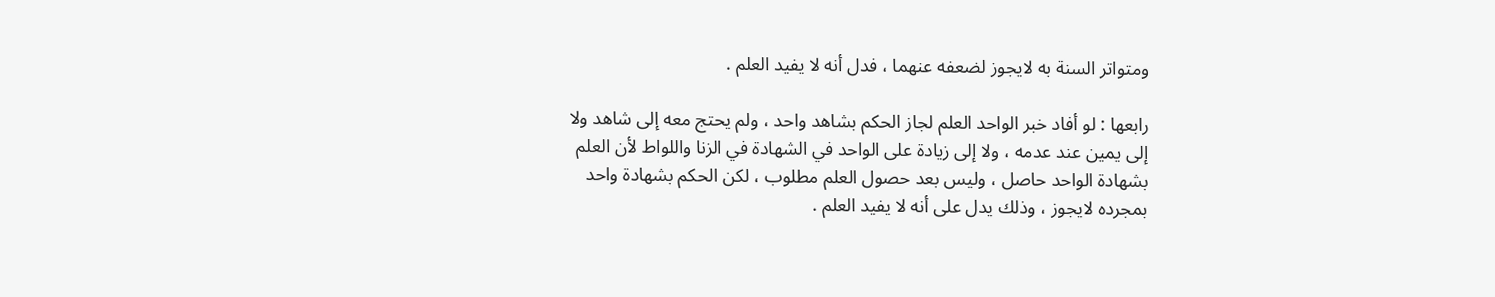ومتواتر السنة به لايجوز لضعفه عنهما ، فدل أنه لا يفيد العلم .

رابعها : لو أفاد خبر الواحد العلم لجاز الحكم بشاهد واحد ، ولم يحتج معه إلى شاهد ولا إلى يمين عند عدمه ، ولا إلى زيادة على الواحد في الشهادة في الزنا واللواط لأن العلم بشهادة الواحد حاصل ، وليس بعد حصول العلم مطلوب ، لكن الحكم بشهادة واحد بمجرده لايجوز ، وذلك يدل على أنه لا يفيد العلم .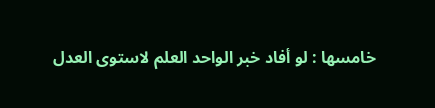خامسها : لو أفاد خبر الواحد العلم لاستوى العدل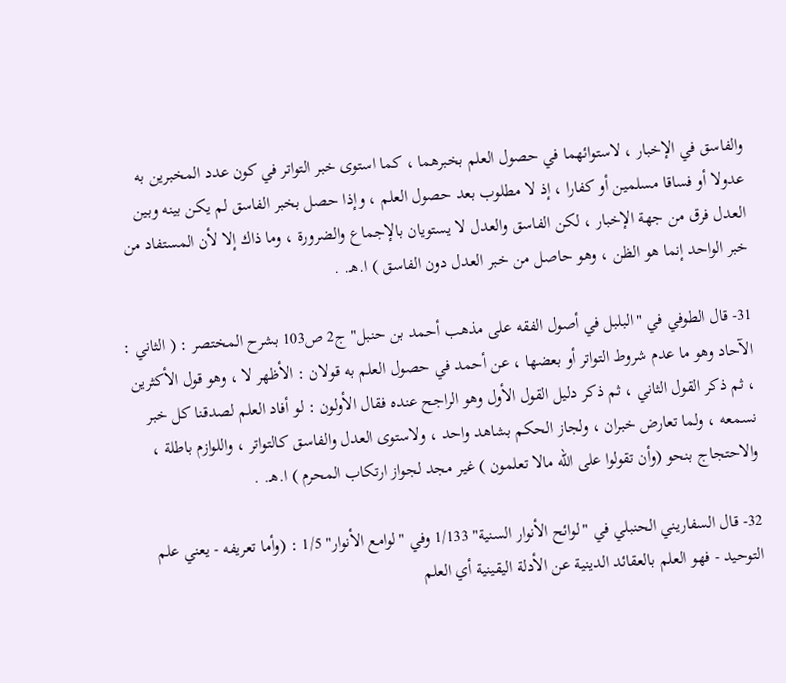والفاسق في الإخبار ، لاستوائهما في حصول العلم بخبرهما ، كما استوى خبر التواتر في كون عدد المخبرين به عدولا أو فساقا مسلمين أو كفارا ، إذ لا مطلوب بعد حصول العلم ، وإذا حصل بخبر الفاسق لم يكن بينه وبين العدل فرق من جهة الإخبار ، لكن الفاسق والعدل لا يستويان بالإجماع والضرورة ، وما ذاك إلا لأن المستفاد من خبر الواحد إنما هو الظن ، وهو حاصل من خبر العدل دون الفاسق ) ا.هـ. .

31- قال الطوفي في "البلبل في أصول الفقه على مذهب أحمد بن حنبل" ج2 ص103 بشرح المختصر : ( الثاني : الآحاد وهو ما عدم شروط التواتر أو بعضها ، عن أحمد في حصول العلم به قولان : الأظهر لا ، وهو قول الأكثرين ، ثم ذكر القول الثاني ، ثم ذكر دليل القول الأول وهو الراجح عنده فقال الأولون : لو أفاد العلم لصدقنا كل خبر نسمعه ، ولما تعارض خبران ، ولجاز الحكم بشاهد واحد ، ولاستوى العدل والفاسق كالتواتر ، واللوازم باطلة ، والاحتجاج بنحو (وأن تقولوا على الله مالا تعلمون ) غير مجد لجواز ارتكاب المحرم ) ا.هـ. .

32- قال السفاريني الحنبلي في "لوائح الأنوار السنية" 1/133 وفي "لوامع الأنوار" 1/5 : (وأما تعريفه - يعني علم التوحيد - فهو العلم بالعقائد الدينية عن الأدلة اليقينية أي العلم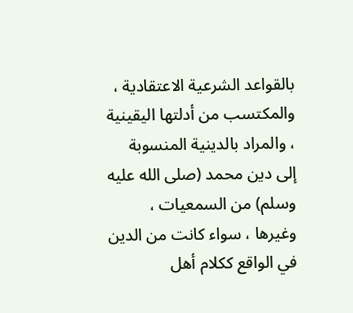بالقواعد الشرعية الاعتقادية ، والمكتسب من أدلتها اليقينية ، والمراد بالدينية المنسوبة إلى دين محمد (صلى الله عليه وسلم) من السمعيات ، وغيرها ، سواء كانت من الدين في الواقع ككلام أهل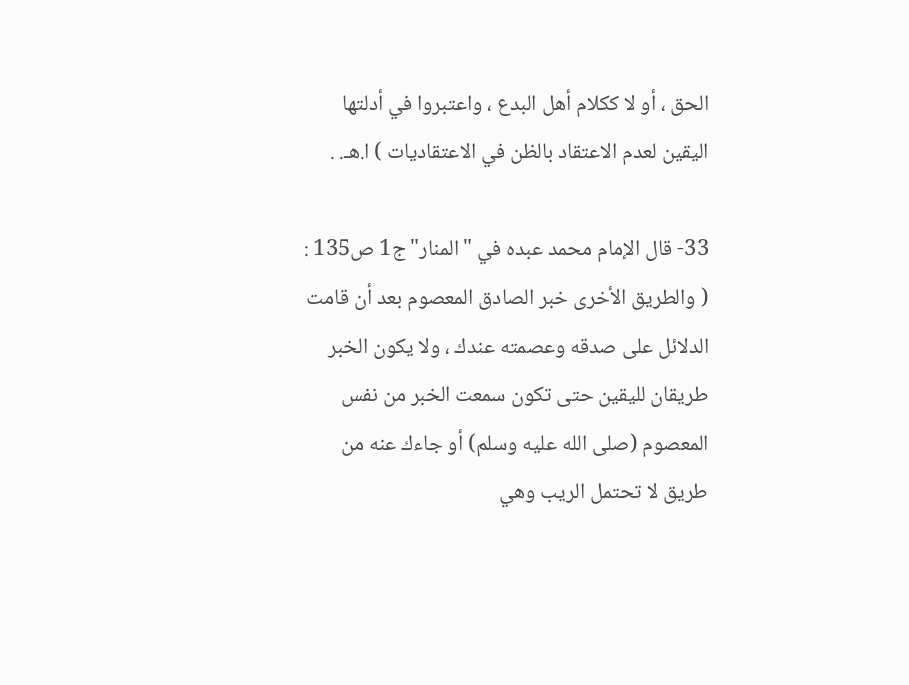الحق ، أو لا ككلام أهل البدع ، واعتبروا في أدلتها اليقين لعدم الاعتقاد بالظن في الاعتقاديات ) ا.هـ. .

33- قال الإمام محمد عبده في "المنار" ج1 ص135 : ( والطريق الأخرى خبر الصادق المعصوم بعد أن قامت الدلائل على صدقه وعصمته عندك ، ولا يكون الخبر طريقان لليقين حتى تكون سمعت الخبر من نفس المعصوم (صلى الله عليه وسلم) أو جاءك عنه من طريق لا تحتمل الريب وهي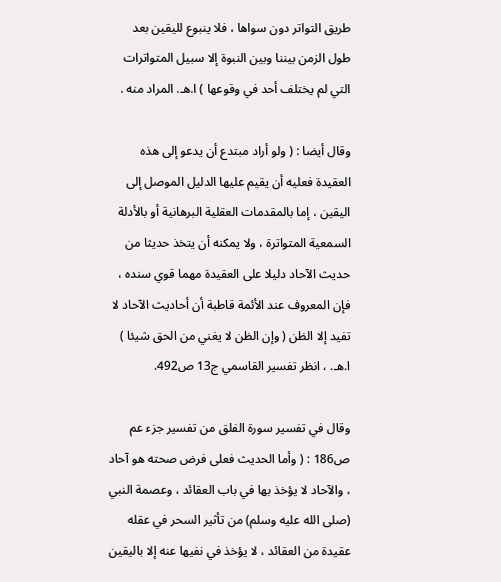طريق التواتر دون سواها ، فلا ينبوع لليقين بعد طول الزمن بيننا وبين النبوة إلا سبيل المتواترات التي لم يختلف أحد في وقوعها ) ا.هـ. المراد منه .

وقال أيضا : ( ولو أراد مبتدع أن يدعو إلى هذه العقيدة فعليه أن يقيم عليها الدليل الموصل إلى اليقين ، إما بالمقدمات العقلية البرهانية أو بالأدلة السمعية المتواترة ، ولا يمكنه أن يتخذ حديثا من حديث الآحاد دليلا على العقيدة مهما قوي سنده ، فإن المعروف عند الأئمة قاطبة أن أحاديث الآحاد لا تفيد إلا الظن ( وإن الظن لا يغني من الحق شيئا ) ا.هـ. ، انظر تفسير القاسمي ج13 ص492.

وقال في تفسير سورة الفلق من تفسير جزء عم ص186 : ( وأما الحديث فعلى فرض صحته هو آحاد ، والآحاد لا يؤخذ بها في باب العقائد ، وعصمة النبي (صلى الله عليه وسلم) من تأثير السحر في عقله عقيدة من العقائد ، لا يؤخذ في نفيها عنه إلا باليقين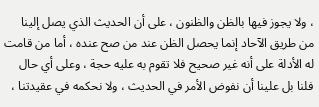، ولا يجوز فيها بالظن والظنون ، على أن الحديث الذي يصل إلينا من طريق الآحاد إنما يحصل الظن عند من صح عنده ، أما من قامت له الأدلة على أنه غير صحيح فلا تقوم به عليه حجة ، وعلى أي حال فلنا بل علينا أن نفوض الأمر في الحديث ، ولا نحكمه في عقيدتنا ،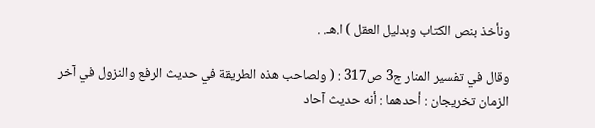ونأخذ بنص الكتاب وبدليل العقل ) ا.هـ. .

وقال في تفسير المنار ج3 ص317 : ( ولصاحب هذه الطريقة في حديث الرفع والنزول في آخر الزمان تخريجان : أحدهما : أنه حديث آحاد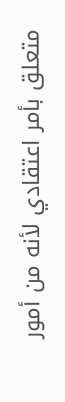متعلق بأمر اعتقادي لأنه من أمور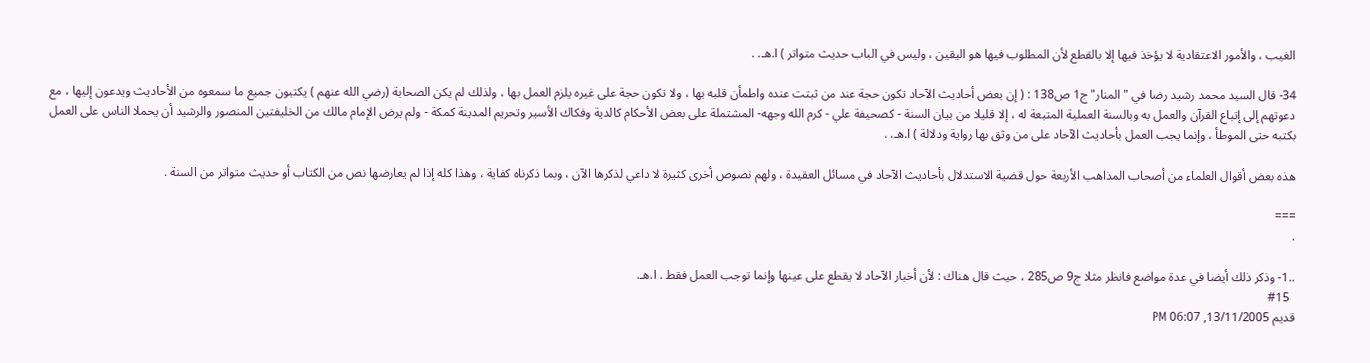الغيب ، والأمور الاعتقادية لا يؤخذ فيها إلا بالقطع لأن المطلوب فيها هو اليقين ، وليس في الباب حديث متواتر ) ا.هـ. .

34- قال السيد محمد رشيد رضا في "المنار" ج1 ص138 : ( إن بعض أحاديث الآحاد تكون حجة عند من ثبتت عنده واطمأن قلبه بها ، ولا تكون حجة على غيره يلزم العمل بها ، ولذلك لم يكن الصحابة (رضي الله عنهم ) يكتبون جميع ما سمعوه من الأحاديث ويدعون إليها ، مع دعوتهم إلى إتباع القرآن والعمل به وبالسنة العملية المتبعة له ، إلا قليلا من بيان السنة - كصحيفة علي - كرم الله وجهه- المشتملة على بعض الأحكام كالدية وفكاك الأسير وتحريم المدينة كمكة - ولم يرض الإمام مالك من الخليفتين المنصور والرشيد أن يحملا الناس على العمل بكتبه حتى الموطأ ، وإنما يجب العمل بأحاديث الآحاد على من وثق بها رواية ودلالة ) ا.هـ. .

هذه بعض أقوال العلماء من أصحاب المذاهب الأربعة حول قضية الاستدلال بأحاديث الآحاد في مسائل العقيدة ، ولهم نصوص أخرى كثيرة لا داعي لذكرها الآن ، وبما ذكرناه كفاية ، وهذا كله إذا لم يعارضها نص من الكتاب أو حديث متواتر من السنة .

===
.

..1- وذكر ذلك أيضا في عدة مواضع فانظر مثلا ج9 ص285 ، حيث قال هناك : لأن أخبار الآحاد لا يقطع على عينها وإنما توجب العمل فقط . ا.هـ.
  #15
قديم 13/11/2005, 06:07 PM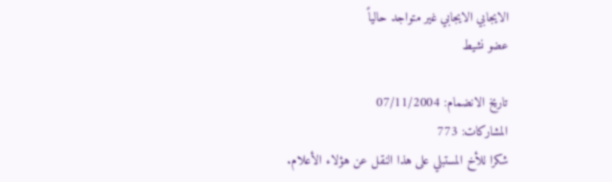الايجابي الايجابي غير متواجد حالياً
عضو نشيط

تاريخ الانضمام: 07/11/2004
المشاركات: 773
شكرا للأخ المستبلي على هذا النقل عن هؤلاء الأعلام.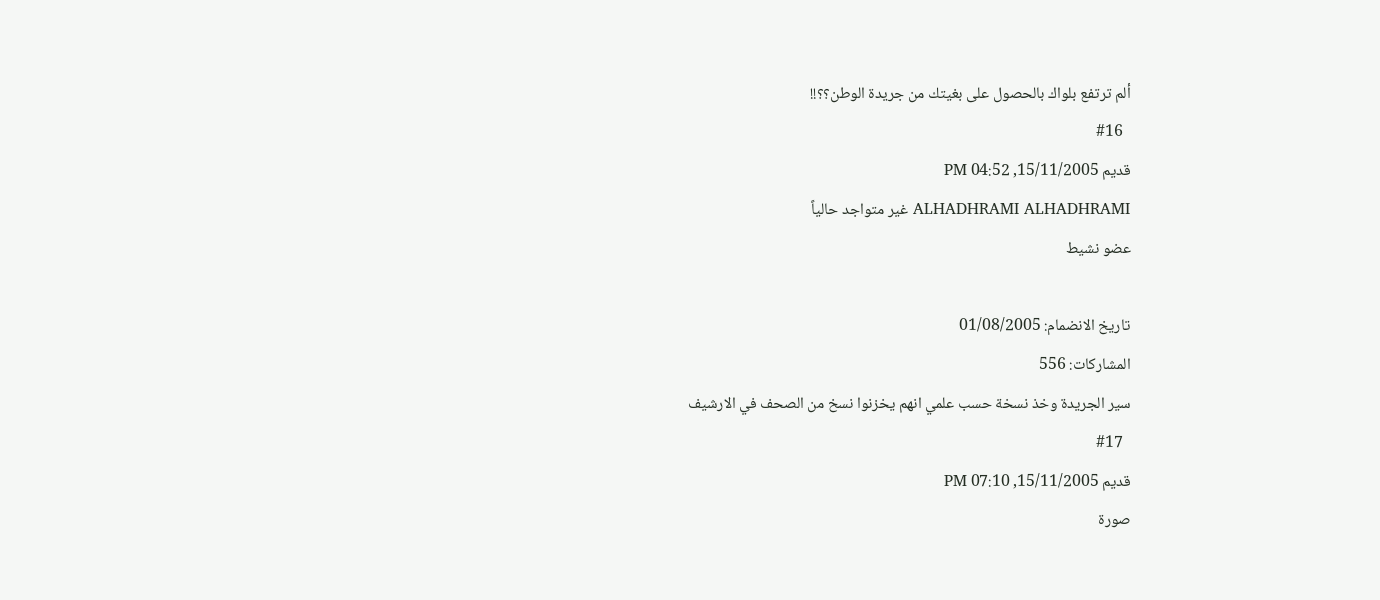ألم ترتفع بلواك بالحصول على بغيتك من جريدة الوطن؟؟!!
  #16
قديم 15/11/2005, 04:52 PM
ALHADHRAMI ALHADHRAMI غير متواجد حالياً
عضو نشيط

تاريخ الانضمام: 01/08/2005
المشاركات: 556
سير الجريدة وخذ نسخة حسب علمي انهم يخزنوا نسخ من الصحف في الارشيف
  #17
قديم 15/11/2005, 07:10 PM
صورة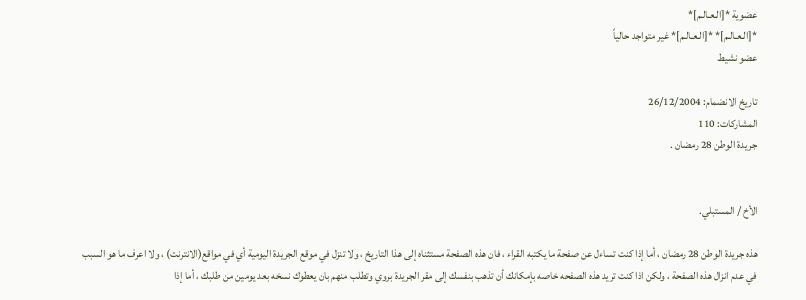عضوية *[الـعـالـم]*
*[الـعـالـم]* *[الـعـالـم]* غير متواجد حالياً
عضو نشيط

تاريخ الانضمام: 26/12/2004
المشاركات: 110
جريدة الوطن 28 رمضان .


الأخ / المستبلي.

هذه جريدة الوطن 28 رمضان ، أما إذا كنت تساءل عن صفحة ما يكتبه القراء ، فان هذه الصفحة مستثناه إلى هذا التاريخ ، ولا تنزل في موقع الجريدة اليومية أي في مواقع(الانترنت) ، ولا اعرف ما هو السبب في عدم انزال هذه الصفحة ، ولكن اذا كنت تريد هذه الصفحه خاصه بإمكانك أن تذهب بنفسك إلى مقر الجريدة بروي وتطلب منهم بان يعطوك نسخه بعد يومين من طلبك ، أما إذا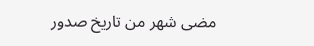مضى شهر من تاريخ صدور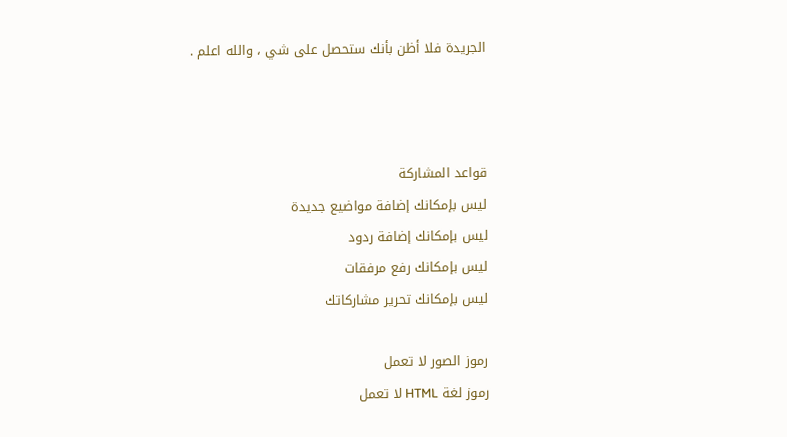الجريدة فلا أظن بأنك ستحصل على شي ، والله اعلم .



قواعد المشاركة
ليس بإمكانك إضافة مواضيع جديدة
ليس بإمكانك إضافة ردود
ليس بإمكانك رفع مرفقات
ليس بإمكانك تحرير مشاركاتك

رموز الصور لا تعمل
رموز لغة HTML لا تعمل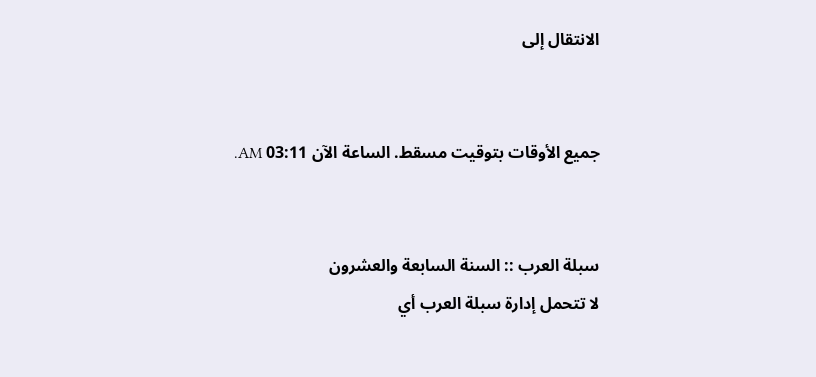الانتقال إلى


جميع الأوقات بتوقيت مسقط. الساعة الآن 03:11 AM.


سبلة العرب :: السنة السابعة والعشرون
لا تتحمل إدارة سبلة العرب أي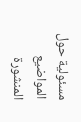مسئولية حول المواضيع المنشورة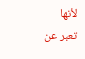لأنها تعبر عن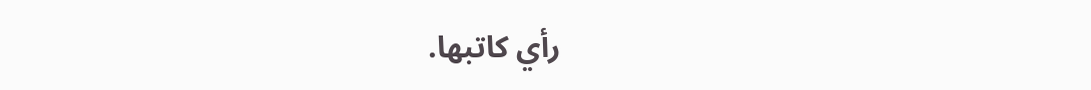رأي كاتبها.